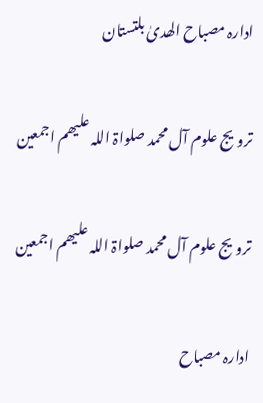ادارہ مصباح الھدیٰ بلتستان

ترویج علوم آل محمد صلواۃ اللہ علیھم اجمعین

ترویج علوم آل محمد صلواۃ اللہ علیھم اجمعین

ادارہ مصباح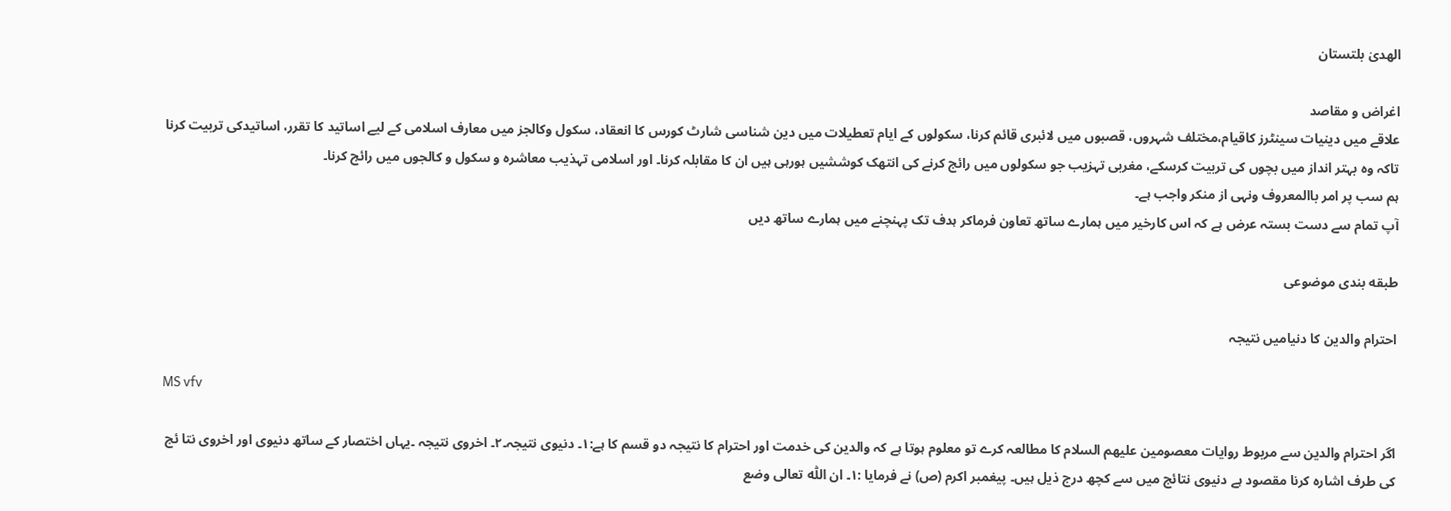الھدیٰ بلتستان

اغراض و مقاصد
علاقے میں دینیات سینٹرز کاقیام،مختلف شہروں، قصبوں میں لائبری قائم کرنا، سکولوں کے ایام تعطیلات میں دین شناسی شارٹ کورس کا انعقاد، سکول وکالجز میں معارف اسلامی کے لیے اساتید کا تقرر، اساتیدکی تربیت کرنا تاکہ وہ بہتر انداز میں بچوں کی تربیت کرسکے، مغربی تہزیب جو سکولوں میں رائج کرنے کی انتھک کوششیں ہورہی ہیں ان کا مقابلہ کرنا۔ اور اسلامی تہذیب معاشرہ و سکول و کالجوں میں رائج کرنا۔
ہم سب پر امر باالمعروف ونہی از منکر واجب ہے۔
آپ تمام سے دست بستہ عرض ہے کہ اس کارخیر میں ہمارے ساتھ تعاون فرماکر ہدف تک پہنچنے میں ہمارے ساتھ دیں

طبقه بندی موضوعی

احترام والدین کا دنیامیں نتیجہ

MS vfv

اگر احترام والدین سے مربوط روایات معصومین علیھم السلام کا مطالعہ کرے تو معلوم ہوتا ہے کہ والدین کی خدمت اور احترام کا نتیجہ دو قسم کا ہے:١۔ دنیوی نتیجہ۔٢۔ اخروی نتیجہ ۔یہاں اختصار کے ساتھ دنیوی اور اخروی نتا ئج کی طرف اشارہ کرنا مقصود ہے دنیوی نتائج میں سے کچھ درج ذیل ہیں۔ پیغمبر اکرم (ص) نے فرمایا :١۔ ان اللّٰہ تعالی وضع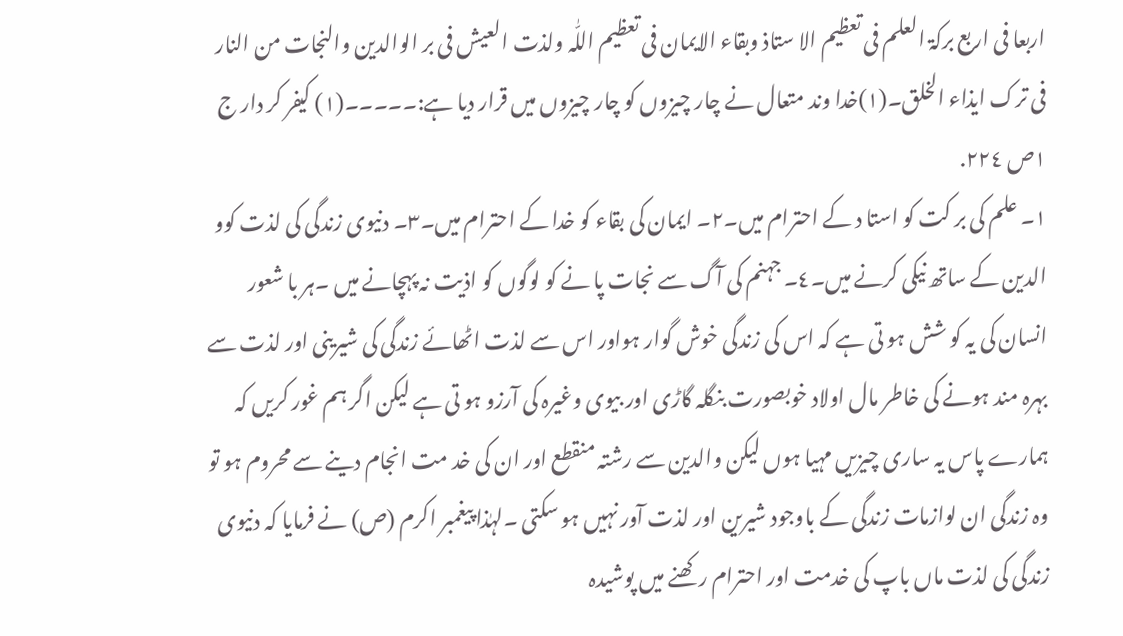اربعا فی اربع برکۃ العلم فی تعظیم الا ستاذ وبقاء الایمان فی تعظیم اللّٰہ ولذت العیش فی بر الوالدین والنجات من النار فی ترک ایذاء الخلق۔(١)خدا وند متعال نے چار چیزوں کو چار چیزوں میں قرار دیا ہے:۔۔۔۔۔(١) کیفر کر دار ج ١ص ٢٢٤.
١۔ علم کی بر کت کو استا د کے احترام میں۔٢۔ ایمان کی بقاء کو خدا کے احترام میں۔٣۔ دنیوی زندگی کی لذت کوو الدین کے ساتھ نیکی کرنے میں۔٤۔ جہنم کی آگ سے نجات پا نے کو لوگوں کو اذیت نہ پہچانے میں ۔ہر با شعور انسان کی یہ کو شش ہو تی ہے کہ اس کی زندگی خوش گوار ہواور اس سے لذت اٹھائے زندگی کی شیرینی اور لذت سے بہرہ مند ہونے کی خاطر مال اولاد خوبصورت بنگلہ گاڑی اور بیوی وغیرہ کی آرزو ہو تی ہے لیکن اگر ہم غور کریں کہ ہمارے پاس یہ ساری چیزیں مہیا ہوں لیکن والدین سے رشتہ منقطع اور ان کی خد مت انجام دینے سے محروم ہو تو وہ زندگی ان لوازمات زندگی کے باوجود شیرین اور لذت آور نہیں ہو سکتی ۔لہٰذا پیغمبر اکرم (ص) نے فرمایا کہ دنیوی زندگی کی لذت ماں باپ کی خدمت اور احترام رکھنے میں پوشیدہ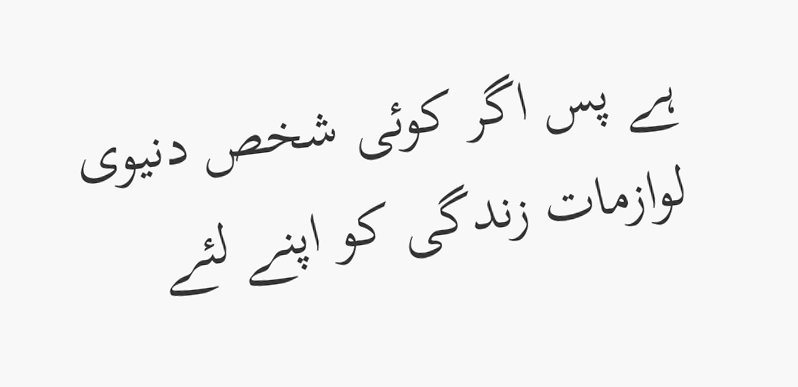ہے پس اگر کوئی شخص دنیوی لوازمات زندگی کو اپنے لئے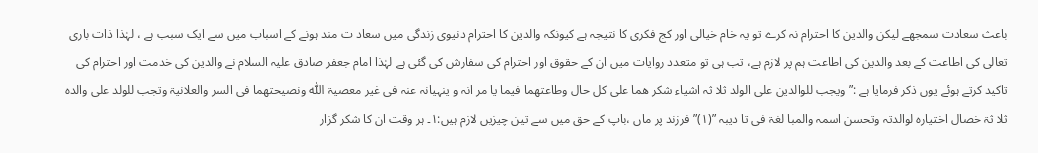باعث سعادت سمجھے لیکن والدین کا احترام نہ کرے تو یہ خام خیالی اور کج فکری کا نتیجہ ہے کیونکہ والدین کا احترام دنیوی زندگی میں سعاد ت مند ہونے کے اسباب میں سے ایک سبب ہے ، لہٰذا ذات باری تعالی کی اطاعت کے بعد والدین کی اطاعت ہم پر لازم ہے، تب ہی تو متعدد روایات میں ان کے حقوق اور احترام کی سفارش کی گئی ہے لہٰذا امام جعفر صادق علیہ السلام نے والدین کی خدمت اور احترام کی تاکید کرتے ہوئے یوں ذکر فرمایا ہے :”ویجب للوالدین علی الولد ثلا ثہ اشیاء شکر ھما علی کل حال وطاعتھما فیما یا مر انہ و ینہیانہ عنہ فی غیر معصیۃ اللّٰہ ونصیحتھما فی السر والعلانیۃ وتجب للولد علی والدہ ثلا ثۃ خصال اختیارہ لوالدتہ وتحسن اسمہ والمبا لغۃ فی تا دیبہ ”(١)” فرزند پر ماں ،باپ کے حق میں سے تین چیزیں لازم ہیں:١۔ ہر وقت ان کا شکر گزار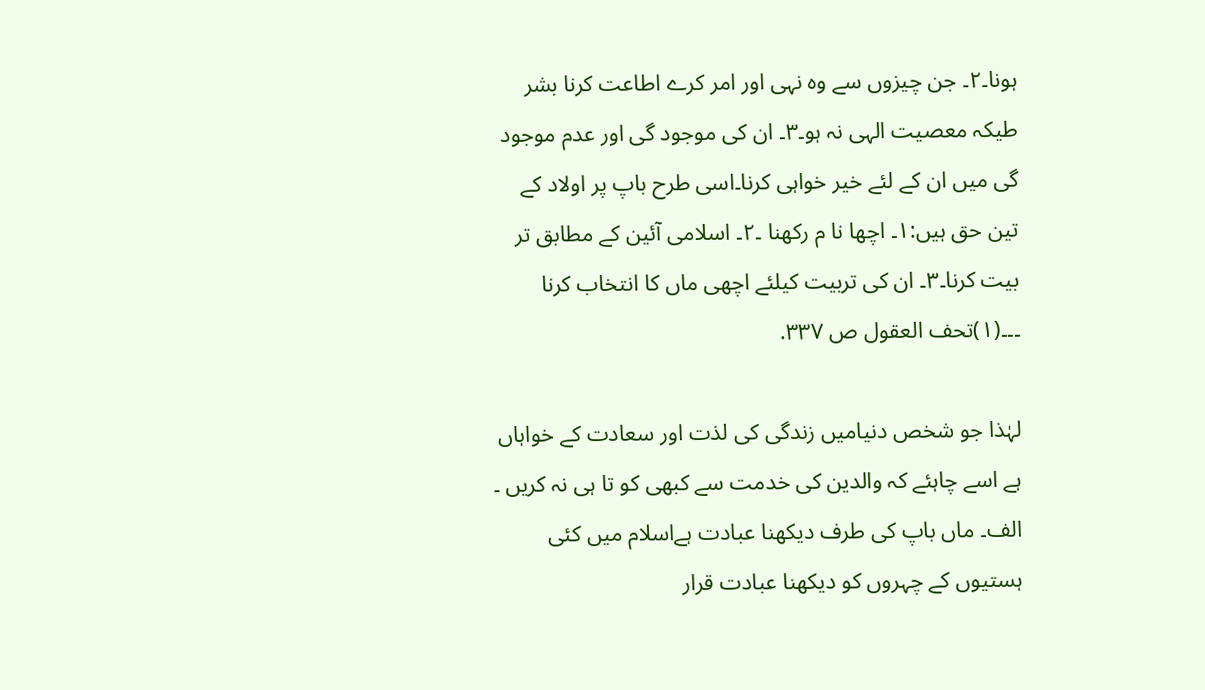ہونا۔٢۔ جن چیزوں سے وہ نہی اور امر کرے اطاعت کرنا بشر طیکہ معصیت الہی نہ ہو۔٣۔ ان کی موجود گی اور عدم موجود گی میں ان کے لئے خیر خواہی کرنا۔اسی طرح باپ پر اولاد کے تین حق ہیں:١۔ اچھا نا م رکھنا ۔٢۔ اسلامی آئین کے مطابق تر بیت کرنا۔٣۔ ان کی تربیت کیلئے اچھی ماں کا انتخاب کرنا ۔۔۔(١)تحف العقول ص ٣٣٧.

لہٰذا جو شخص دنیامیں زندگی کی لذت اور سعادت کے خواہاں ہے اسے چاہئے کہ والدین کی خدمت سے کبھی کو تا ہی نہ کریں ۔
الف۔ ماں باپ کی طرف دیکھنا عبادت ہےاسلام میں کئی ہستیوں کے چہروں کو دیکھنا عبادت قرار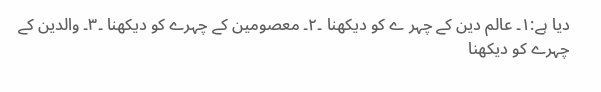دیا ہے:١۔ عالم دین کے چہر ے کو دیکھنا ۔٢۔ معصومین کے چہرے کو دیکھنا ۔٣۔ والدین کے چہرے کو دیکھنا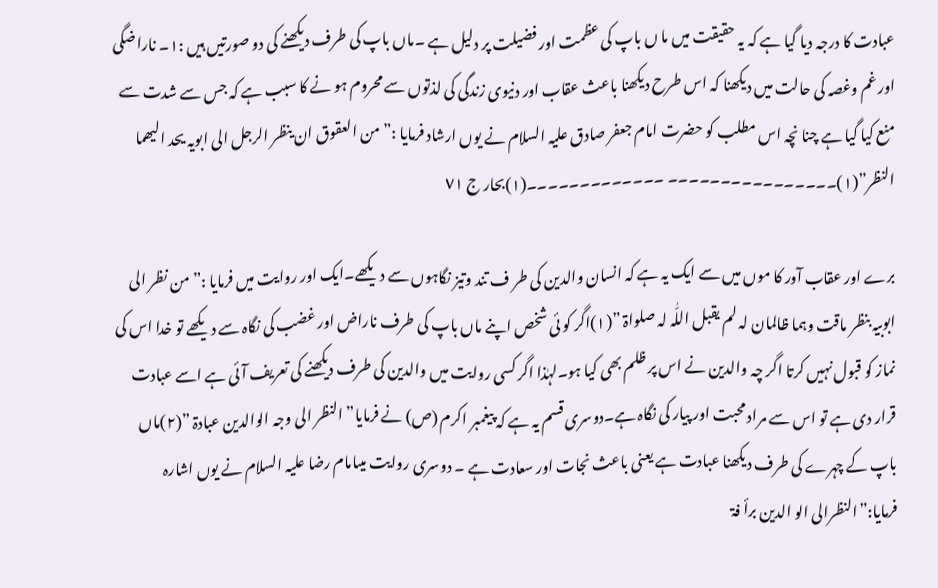عبادت کا درجہ دیا گیا ہے کہ یہ حقیقت میں ما ں باپ کی عظمت اور فضیلت پر دلیل ہے ۔ماں باپ کی طرف دیکھنے کی دو صورتیں ہیں :١۔ ناراضگی اور غم وغصہ کی حالت میں دیکھنا کہ اس طرح دیکھنا باعث عقاب اور دنیوی زندگی کی لذتوں سے محروم ہو نے کا سبب ہے کہ جس سے شدت سے منع کیا گیا ہے چنا نچہ اس مطلب کو حضرت امام جعفر صادق علیہ السلام نے یوں ارشاد فرمایا :”من العقوق ان ینظر الرجل الی ابویہ یحد الیھما النظر”(١)۔۔۔۔۔۔۔۔۔۔۔۔۔۔۔۔ ۔۔۔۔۔۔۔۔۔۔۔۔۔(١)بحار ج ٧١

برے اور عقاب آور کا موں میں سے ایک یہ ہے کہ انسان والدین کی طر ف تند وتیز نگاہوں سے دیکھے۔ایک اور روایت میں فرمایا :”من نظر الی ابوبیہ بنظر ماقت وہما ظالمان لہ لم یقبل اللّٰہ لہ صلواۃ ”(١)اگر کو ئی شخص اپنے ماں باپ کی طرف ناراض اور غضب کی نگاہ سے دیکھے تو خدا اس کی نماز کو قبول نہیں کرتا اگر چہ والدین نے اس پر ظلم بھی کیا ہو۔لہٰذا اگر کسی روایت میں والدین کی طرف دیکھنے کی تعریف آئی ہے اسے عبادت قرار دی ہے تو اس سے مراد محبت اور پیار کی نگاہ ہے۔دوسری قسم یہ ہے کہ پیغمبر اکرم (ص) نے فرمایا” النظر الی وجہ الوالدین عبادۃ ”(٢)ماں باپ کے چہرے کی طرف دیکھنا عبادت ہے یعنی باعث نجات اور سعادت ہے ۔ دوسری روایت میںامام رضا علیہ السلام نے یوں اشارہ فرمایا:”النظرالی الو الدین برأ فۃ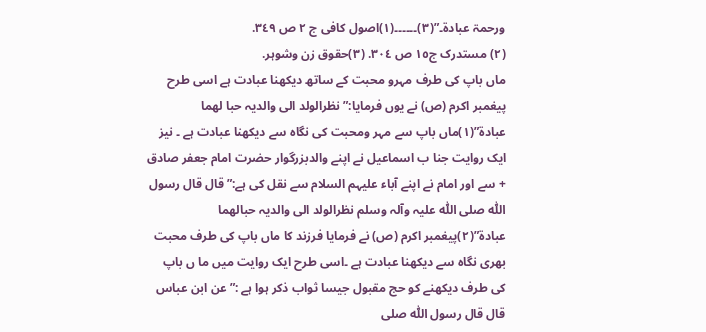ورحمۃ عبادۃ۔”(٣)۔۔۔۔۔۔(١)اصول کافی ج ٢ ص ٣٤٩.                                                                                           (٢) مستدرک ج١٥ ص ٣٠٤. (٣)حقوق زن وشوہر.
ماں باپ کی طرف مہرو محبت کے ساتھ دیکھنا عبادت ہے اسی طرح پیغمبر اکرم (ص) نے یوں فرمایا:” نظرالولد الی والدیہ حبا لھما عبادۃ”(١)ماں باپ سے مہر ومحبت کی نگاہ سے دیکھنا عبادت ہے ۔ نیز ایک روایت جنا ب اسماعیل نے اپنے والدبزرگوار حضرت امام جعفر صادق + سے اور امام نے اپنے آباء علیہم السلام سے نقل کی ہے:” قال قال رسول اللّٰہ صلی اللّٰہ علیہ وآلہ وسلم نظرالولد الی والدیہ حبالھما عبادۃ”(٢)پیغمبر اکرم (ص) نے فرمایا فرزند کا ماں باپ کی طرف محبت بھری نگاہ سے دیکھنا عبادت ہے ۔اسی طرح ایک روایت میں ما ں باپ کی طرف دیکھنے کو حج مقبول جیسا ثواب ذکر ہوا ہے :”عن ابن عباس قال قال رسول اللّٰہ صلی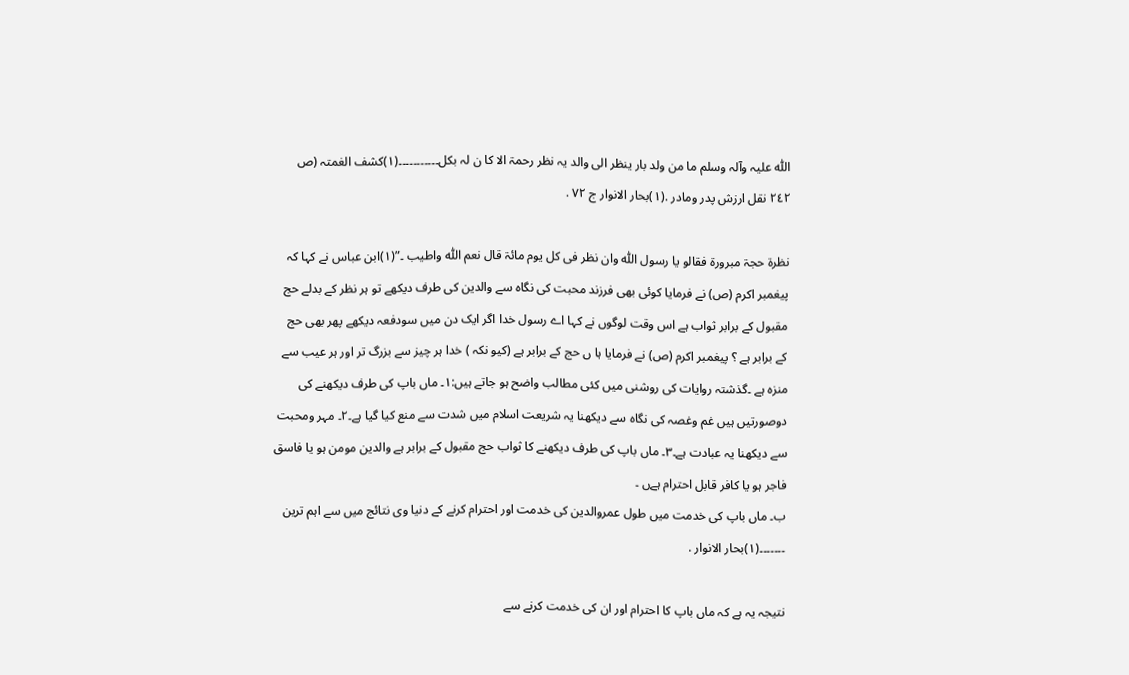اللّٰہ علیہ وآلہ وسلم ما من ولد بار ینظر الی والد یہ نظر رحمۃ الا کا ن لہ بکل۔۔۔۔۔۔۔۔۔۔۔(١)کشف الغمتہ (ص ٢٤٢ نقل ارزش پدر ومادر .(١)بحار الانوار ج ٧٢ .

نظرۃ حجۃ مبرورۃ فقالو یا رسول اللّٰہ وان نظر فی کل یوم مائۃ قال نعم اللّٰہ واطیب ۔”(١)ابن عباس نے کہا کہ پیغمبر اکرم (ص) نے فرمایا کوئی بھی فرزند محبت کی نگاہ سے والدین کی طرف دیکھے تو ہر نظر کے بدلے حج مقبول کے برابر ثواب ہے اس وقت لوگوں نے کہا اے رسول خدا اگر ایک دن میں سودفعہ دیکھے پھر بھی حج کے برابر ہے ؟ پیغمبر اکرم (ص) نے فرمایا ہا ں حج کے برابر ہے (کیو نکہ ) خدا ہر چیز سے بزرگ تر اور ہر عیب سے منزہ ہے ۔گذشتہ روایات کی روشنی میں کئی مطالب واضح ہو جاتے ہیں:١۔ ماں باپ کی طرف دیکھنے کی دوصورتیں ہیں غم وغصہ کی نگاہ سے دیکھنا یہ شریعت اسلام میں شدت سے منع کیا گیا ہے۔٢۔ مہر ومحبت سے دیکھنا یہ عبادت ہے۔٣۔ ماں باپ کی طرف دیکھنے کا ثواب حج مقبول کے برابر ہے والدین مومن ہو یا فاسق فاجر ہو یا کافر قابل احترام ہےں ۔
ب۔ ماں باپ کی خدمت میں طول عمروالدین کی خدمت اور احترام کرنے کے دنیا وی نتائج میں سے اہم ترین ۔۔۔۔۔۔۔(١)بحار الانوار .

نتیجہ یہ ہے کہ ماں باپ کا احترام اور ان کی خدمت کرنے سے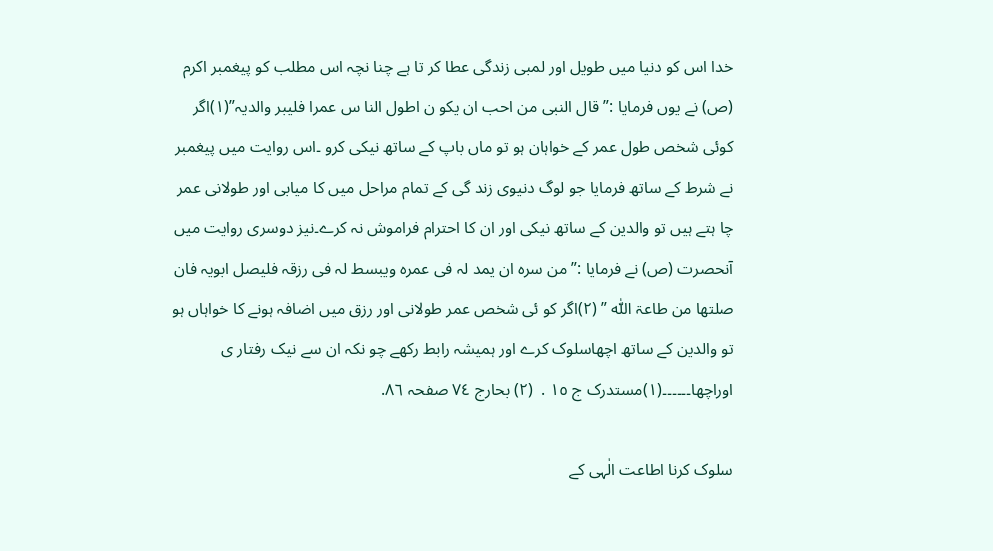خدا اس کو دنیا میں طویل اور لمبی زندگی عطا کر تا ہے چنا نچہ اس مطلب کو پیغمبر اکرم (ص) نے یوں فرمایا :” قال النبی من احب ان یکو ن اطول النا س عمرا فلیبر والدیہ”(١)اگر کوئی شخص طول عمر کے خواہان ہو تو ماں باپ کے ساتھ نیکی کرو ۔اس روایت میں پیغمبر نے شرط کے ساتھ فرمایا جو لوگ دنیوی زند گی کے تمام مراحل میں کا میابی اور طولانی عمر چا ہتے ہیں تو والدین کے ساتھ نیکی اور ان کا احترام فراموش نہ کرے۔نیز دوسری روایت میں آنحصرت (ص) نے فرمایا :”من سرہ ان یمد لہ فی عمرہ ویبسط لہ فی رزقہ فلیصل ابویہ فان صلتھا من طاعۃ اللّٰہ ” (٢)اگر کو ئی شخص عمر طولانی اور رزق میں اضافہ ہونے کا خواہاں ہو تو والدین کے ساتھ اچھاسلوک کرے اور ہمیشہ رابط رکھے چو نکہ ان سے نیک رفتار ی اوراچھا۔۔۔۔۔۔(١)مستدرک ج ١٥ .  (٢) بحارج ٧٤ صفحہ ٨٦.

سلوک کرنا اطاعت الٰہی کے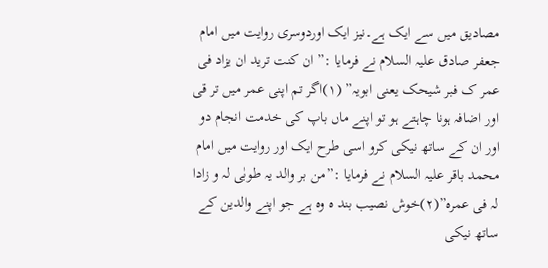مصادیق میں سے ایک ہے۔نیز ایک اوردوسری روایت میں امام جعفر صادق علیہ السلام نے فرمایا :” ان کنت ترید ان یزاد فی عمر ک فبر شیحک یعنی ابویہ” (١)اگر تم اپنی عمر میں تر قی اور اضافہ ہونا چاہتے ہو تو اپنے ماں باپ کی خدمت انجام دو اور ان کے ساتھ نیکی کرو اسی طرح ایک اور روایت میں امام محمد باقر علیہ السلام نے فرمایا :”من بر والد یہ طوبٰی لہ و زادا لہ فی عمرہ”(٢)خوش نصیب بند ہ وہ ہے جو اپنے والدین کے ساتھ نیکی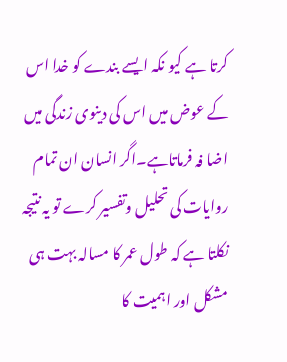کرتا ہے کیو نکہ ایسے بندے کو خدا اس کے عوض میں اس کی دینوی زندگی میں اضا فہ فرماتاہے۔اگر انسان ان تمام روایات کی تحلیل وتفسیر کرے تو یہ نتیجہ نکلتا ہے کہ طول عمر کا مسالہ بہت ہی مشکل اور اہمیت کا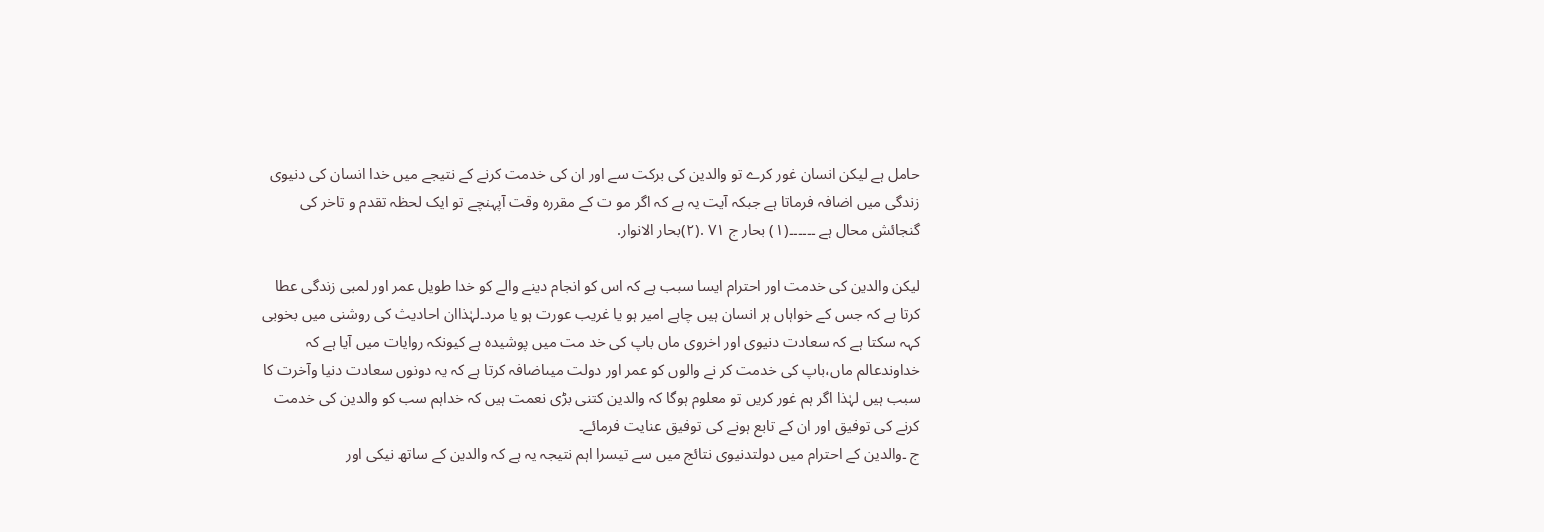حامل ہے لیکن انسان غور کرے تو والدین کی برکت سے اور ان کی خدمت کرنے کے نتیجے میں خدا انسان کی دنیوی زندگی میں اضافہ فرماتا ہے جبکہ آیت یہ ہے کہ اگر مو ت کے مقررہ وقت آپہنچے تو ایک لحظہ تقدم و تاخر کی گنجائش محال ہے ۔۔۔۔۔۔(١) بحار ج ٧١ .(٢)بحار الانوار.

لیکن والدین کی خدمت اور احترام ایسا سبب ہے کہ اس کو انجام دینے والے کو خدا طویل عمر اور لمبی زندگی عطا کرتا ہے کہ جس کے خواہاں ہر انسان ہیں چاہے امیر ہو یا غریب عورت ہو یا مرد۔لہٰذاان احادیث کی روشنی میں بخوبی کہہ سکتا ہے کہ سعادت دنیوی اور اخروی ماں باپ کی خد مت میں پوشیدہ ہے کیونکہ روایات میں آیا ہے کہ خداوندعالم ماں،باپ کی خدمت کر نے والوں کو عمر اور دولت میںاضافہ کرتا ہے کہ یہ دونوں سعادت دنیا وآخرت کا سبب ہیں لہٰذا اگر ہم غور کریں تو معلوم ہوگا کہ والدین کتنی بڑی نعمت ہیں کہ خداہم سب کو والدین کی خدمت کرنے کی توفیق اور ان کے تابع ہونے کی توفیق عنایت فرمائے۔
ج ۔والدین کے احترام میں دولتدنیوی نتائج میں سے تیسرا اہم نتیجہ یہ ہے کہ والدین کے ساتھ نیکی اور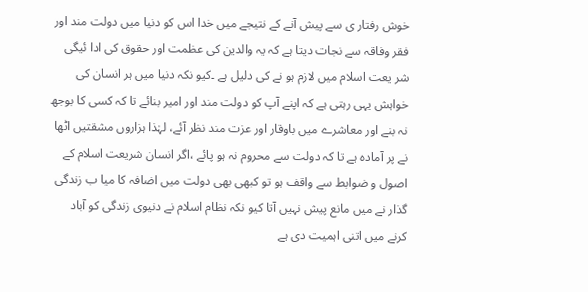خوش رفتار ی سے پیش آنے کے نتیجے میں خدا اس کو دنیا میں دولت مند اور فقر وفاقہ سے نجات دیتا ہے کہ یہ والدین کی عظمت اور حقوق کی ادا ئیگی شر یعت اسلام میں لازم ہو نے کی دلیل ہے ۔کیو نکہ دنیا میں ہر انسان کی خواہش یہی رہتی ہے کہ اپنے آپ کو دولت مند اور امیر بنائے تا کہ کسی کا بوجھ نہ بنے اور معاشرے میں باوقار اور عزت مند نظر آئے، لہٰذا ہزاروں مشقتیں اٹھا نے پر آمادہ ہے تا کہ دولت سے محروم نہ ہو پائے ،اگر انسان شریعت اسلام کے اصول و ضوابط سے واقف ہو تو کبھی بھی دولت میں اضافہ کا میا ب زندگی گذار نے میں مانع پیش نہیں آتا کیو نکہ نظام اسلام نے دنیوی زندگی کو آباد کرنے میں اتنی اہمیت دی ہے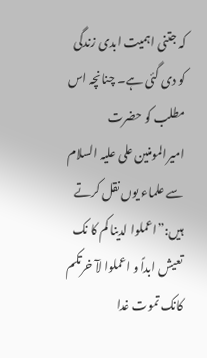کہ جتنی اہمیت ابدی زندگی کو دی گئی ہے۔ چنانچہ اس مطلب کو حضرت امیرالمومنین علی علیہ السلام سے علماء یوں نقل کرتے ہیں:”اعملوا لدینا کم کا نک تعیش ابداً و اعملوا لآ خرتکم کانک تموت غدا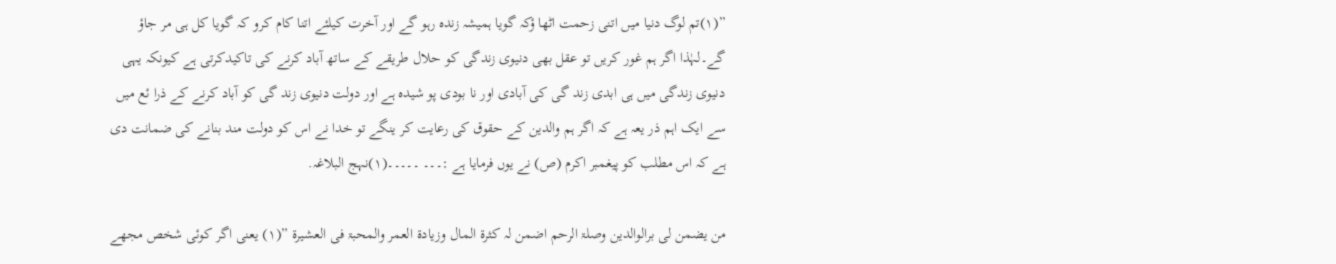”(١)تم لوگ دنیا میں اتنی زحمت اٹھا ؤکہ گویا ہمیشہ زندہ رہو گے اور آخرت کیلئے اتنا کام کرو کہ گویا کل ہی مر جاؤ گے۔لہٰذا اگر ہم غور کریں تو عقل بھی دنیوی زندگی کو حلال طریقے کے ساتھ آباد کرنے کی تاکیدکرتی ہے کیونکہ یہی دنیوی زندگی میں ہی ابدی زند گی کی آبادی اور نا بودی پو شیدہ ہے اور دولت دنیوی زند گی کو آباد کرنے کے ذرا ئع میں سے ایک اہم ذر یعہ ہے کہ اگر ہم والدین کے حقوق کی رعایت کر ینگے تو خدا نے اس کو دولت مند بنانے کی ضمانت دی ہے کہ اس مطلب کو پیغمبر اکرم (ص) نے یوں فرمایا ہے :۔۔۔ ۔۔۔۔۔(١)نہج البلاغہ.

من یضمن لی برالوالدین وصلۃ الرحم اضمن لہ کثرۃ المال وزیادۃ العمر والمحبۃ فی العشیرۃ ”(١) یعنی اگر کوئی شخص مجھے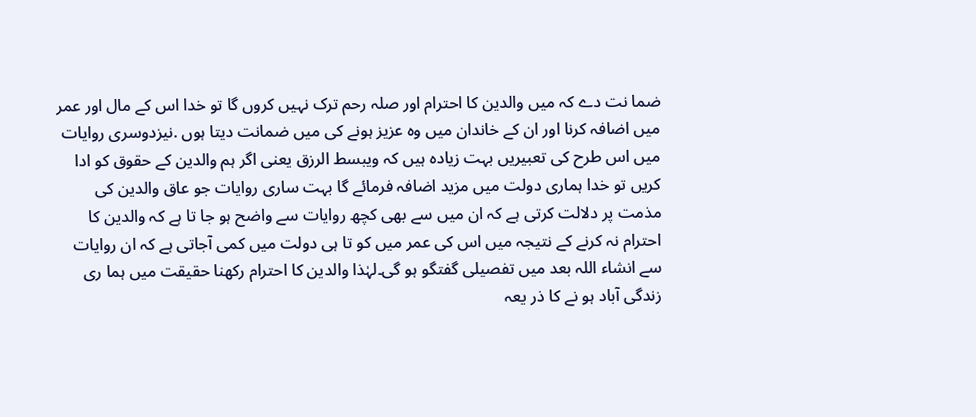ضما نت دے کہ میں والدین کا احترام اور صلہ رحم ترک نہیں کروں گا تو خدا اس کے مال اور عمر میں اضافہ کرنا اور ان کے خاندان میں وہ عزیز ہونے کی میں ضمانت دیتا ہوں .نیزدوسری روایات میں اس طرح کی تعبیریں بہت زیادہ ہیں کہ ویبسط الرزق یعنی اگر ہم والدین کے حقوق کو ادا کریں تو خدا ہماری دولت میں مزید اضافہ فرمائے گا بہت ساری روایات جو عاق والدین کی مذمت پر دلالت کرتی ہے کہ ان میں سے بھی کچھ روایات سے واضح ہو جا تا ہے کہ والدین کا احترام نہ کرنے کے نتیجہ میں اس کی عمر میں کو تا ہی دولت میں کمی آجاتی ہے کہ ان روایات سے انشاء اللہ بعد میں تفصیلی گفتگو ہو گی۔لہٰذا والدین کا احترام رکھنا حقیقت میں ہما ری زندگی آباد ہو نے کا ذر یعہ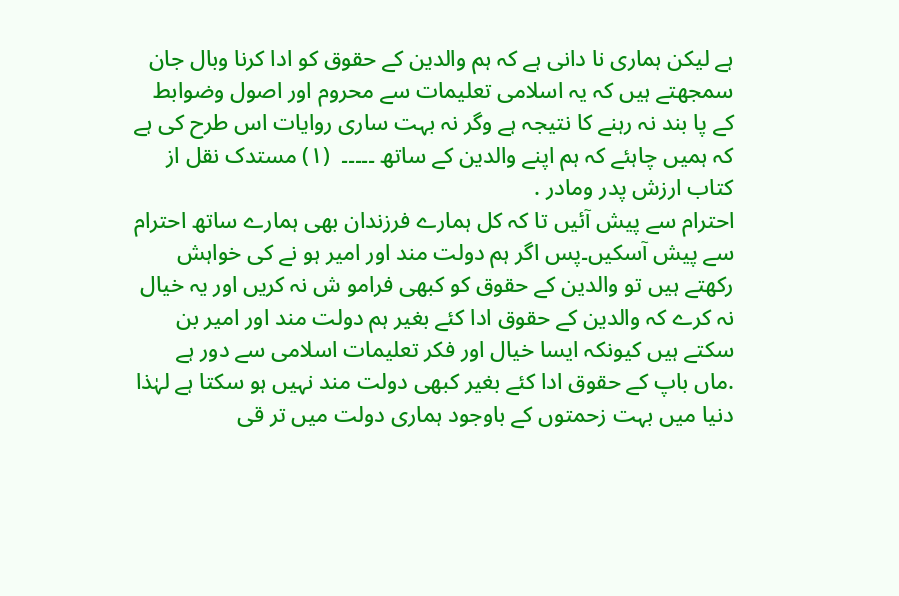ہے لیکن ہماری نا دانی ہے کہ ہم والدین کے حقوق کو ادا کرنا وبال جان سمجھتے ہیں کہ یہ اسلامی تعلیمات سے محروم اور اصول وضوابط کے پا بند نہ رہنے کا نتیجہ ہے وگر نہ بہت ساری روایات اس طرح کی ہے کہ ہمیں چاہئے کہ ہم اپنے والدین کے ساتھ ۔۔۔۔۔  (١) مستدک نقل از کتاب ارزش پدر ومادر .
احترام سے پیش آئیں تا کہ کل ہمارے فرزندان بھی ہمارے ساتھ احترام سے پیش آسکیں۔پس اگر ہم دولت مند اور امیر ہو نے کی خواہش رکھتے ہیں تو والدین کے حقوق کو کبھی فرامو ش نہ کریں اور یہ خیال نہ کرے کہ والدین کے حقوق ادا کئے بغیر ہم دولت مند اور امیر بن سکتے ہیں کیونکہ ایسا خیال اور فکر تعلیمات اسلامی سے دور ہے .ماں باپ کے حقوق ادا کئے بغیر کبھی دولت مند نہیں ہو سکتا ہے لہٰذا دنیا میں بہت زحمتوں کے باوجود ہماری دولت میں تر قی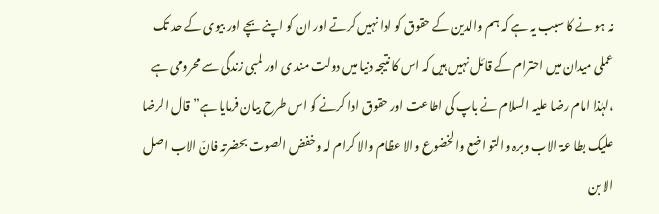نہ ہو نے کا سبب یہ ہے کہ ہم والدین کے حقوق کو ادا نہیں کرتے اور ان کو اپنے بچے اور بیوی کے حد تک عملی میدان میں احترام کے قائل نہیں ہیں کہ اس کا نتیجہ دنیا میں دولت مند ی اور لمبی زندگی سے محرومی ہے ،لہٰذا امام رضا علیہ السلام نے باپ کی اطاعت اور حقوق ادا کرنے کو اس طرح بیان فرمایا ہے”قال الرضا علیک بطا عۃ الاب وبرہ والتو اضع والخضوع والا عظام والا کرام لہ وخفض الصوت بحضرتہ فانّ الاب اصل الا بن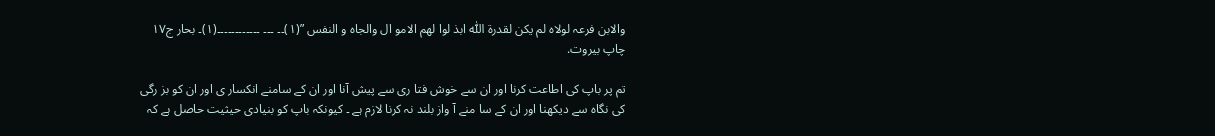والابن فرعہ لولاہ لم یکن لقدرۃ اللّٰہ ابذ لوا لھم الامو ال والجاہ و النفس ”(١)۔۔ ۔۔۔ ۔۔۔۔۔۔۔۔۔۔۔۔(١)۔ بحار ج١٧ چاپ بیروت.

تم پر باپ کی اطاعت کرنا اور ان سے خوش فتا ری سے پیش آنا اور ان کے سامنے انکسار ی اور ان کو بز رگی کی نگاہ سے دیکھنا اور ان کے سا منے آ واز بلند نہ کرنا لازم ہے ۔ کیونکہ باپ کو بنیادی حیثیت حاصل ہے کہ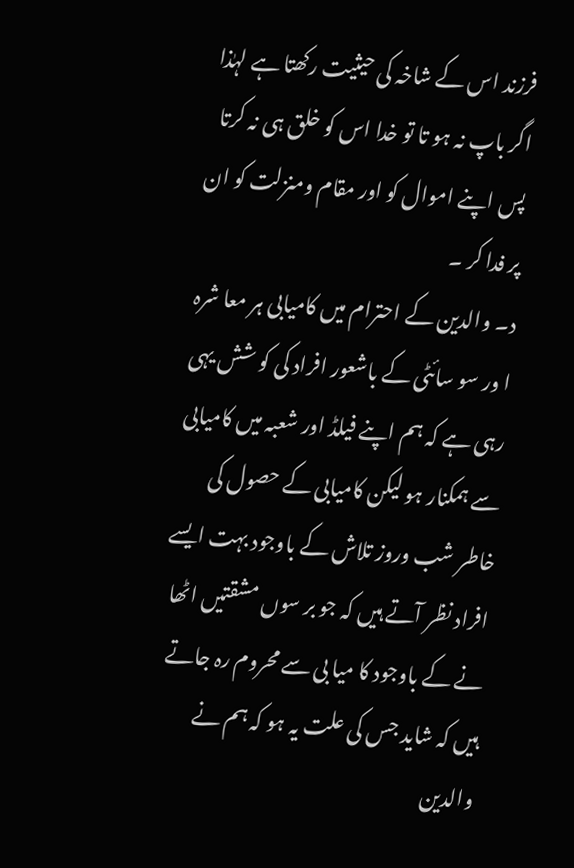فرزند اس کے شاخہ کی حیثیت رکھتا ہے لہٰذا اگر باپ نہ ہو تا تو خدا اس کو خلق ہی نہ کرتا پس اپنے اموال کو اور مقام ومنزلت کو ان پر فدا کر ۔
د۔ والدین کے احترام میں کامیابی ہر معا شرہ ا ور سو سائٹی کے باشعور افراد کی کو شش یہی رہی ہے کہ ہم اپنے فیلڈ اور شعبہ میں کامیابی سے ہمکنار ہو لیکن کامیابی کے حصول کی خاطر شب وروز تلاش کے باوجود بہت ایسے افراد نظر آتے ہیں کہ جو بر سوں مشقتیں اٹھا نے کے باوجود کا میا بی سے محروم رہ جاتے ہیں کہ شاید جس کی علت یہ ہو کہ ہم نے والدین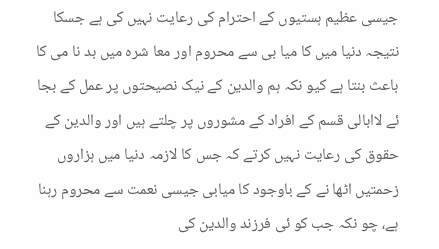جیسی عظیم ہستیوں کے احترام کی رعایت نہیں کی ہے جسکا نتیجہ دنیا میں کا میا بی سے محروم اور معا شرہ میں بد نا می کا باعث بنتا ہے کیو نکہ ہم والدین کے نیک نصیحتوں پر عمل کے بجا ئے لاابالی قسم کے افراد کے مشوروں پر چلتے ہیں اور والدین کے حقوق کی رعایت نہیں کرتے کہ جس کا لازمہ دنیا میں ہزاروں زحمتیں اٹھا نے کے باوجود کا میابی جیسی نعمت سے محروم رہنا ہے، چو نکہ جب کو ئی فرزند والدین کی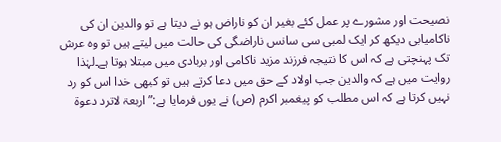نصیحت اور مشورے پر عمل کئے بغیر ان کو ناراض ہو نے دیتا ہے تو والدین ان کی ناکامیابی دیکھ کر ایک لمبی سی سانس ناراضگی کی حالت میں لیتے ہیں تو وہ عرش تک پہنچتی ہے کہ اس کا نتیجہ فرزند مزید ناکامی اور بربادی میں مبتلا ہوتا ہے۔لہٰذا روایت میں ہے کہ والدین جب اولاد کے حق میں دعا کرتے ہیں تو کبھی خدا اس کو رد نہیں کرتا ہے کہ اس مطلب کو پیغمبر اکرم (ص) نے یوں فرمایا ہے:” اربعۃ لاترد دعوۃ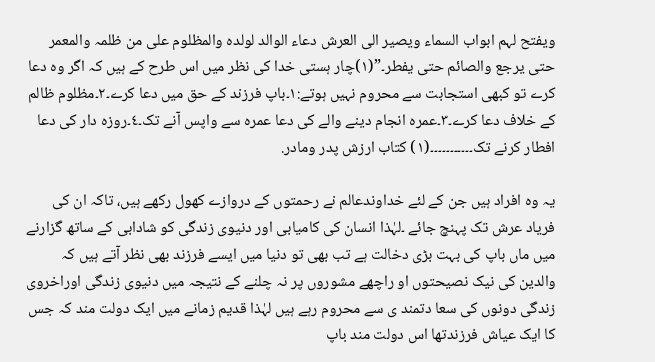ویفتح لہم ابواب السماء ویصیر الی العرش دعاء الوالد لولدہ والمظلوم علی من ظلمہ والمعمر حتی یرجع والصائم حتی یفطر۔”(١)چار ہستی خدا کی نظر میں اس طرح کے ہیں کہ اگر وہ دعا کرے تو کبھی استجابت سے محروم نہیں ہوتے:١۔باپ فرزند کے حق میں دعا کرے۔٢۔مظلوم ظالم کے خلاف دعا کرے۔٣۔عمرہ انجام دینے والے کی دعا عمرہ سے واپس آنے تک۔٤۔روزہ دار کی دعا افطار کرنے تک۔۔۔۔۔۔۔۔۔۔۔(١) کتاب ارزش پدر ومادر.

یہ وہ افراد ہیں جن کے لئے خداوندعالم نے رحمتوں کے دروازے کھول رکھے ہیں، تاکہ ان کی فریاد عرش تک پہنچ جائے ۔لہٰذا انسان کی کامیابی اور دنیوی زندگی کو شادابی کے ساتھ گزارنے میں ماں باپ کی بہت بڑی دخالت ہے تب بھی تو دنیا میں ایسے فرزند بھی نظر آتے ہیں کہ والدین کی نیک نصیحتوں او راچھے مشوروں پر نہ چلنے کے نتیجہ میں دنیوی زندگی اوراخروی زندگی دونوں کی سعا دتمند ی سے محروم رہے ہیں لہٰذا قدیم زمانے میں ایک دولت مند کہ جس کا ایک عیاش فرزندتھا اس دولت مند باپ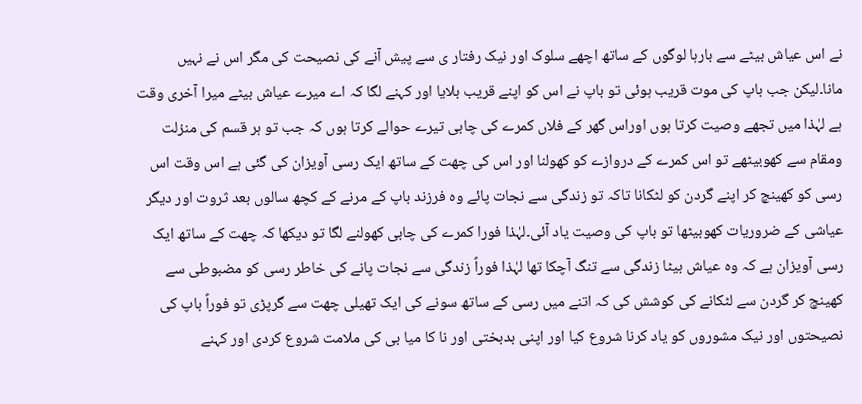نے اس عیاش بیٹے سے بارہا لوگوں کے ساتھ اچھے سلوک اور نیک رفتار ی سے پیش آنے کی نصیحت کی مگر اس نے نہیں مانا۔لیکن جب باپ کی موت قریب ہوئی تو باپ نے اس کو اپنے قریب بلایا اور کہنے لگا کہ اے میرے عیاش بیٹے میرا آخری وقت ہے لہٰذا میں تجھے وصیت کرتا ہوں اوراس گھر کے فلاں کمرے کی چابی تیرے حوالے کرتا ہوں کہ جب تو ہر قسم کی منزلت ومقام سے کھوبیٹھے تو اس کمرے کے دروازے کو کھولنا اور اس کی چھت کے ساتھ ایک رسی آویزان کی گئی ہے اس وقت اس رسی کو کھینچ کر اپنے گردن کو لٹکانا تاکہ تو زندگی سے نجات پائے وہ فرزند باپ کے مرنے کے کچھ سالوں بعد ثروت اور دیگر عیاشی کے ضروریات کھوبیٹھا تو باپ کی وصیت یاد آئی۔لہٰذا فورا کمرے کی چابی کھولنے لگا تو دیکھا کہ چھت کے ساتھ ایک رسی آویزان ہے کہ وہ عیاش بیٹا زندگی سے تنگ آچکا تھا لہٰذا فوراً زندگی سے نجات پانے کی خاطر رسی کو مضبوطی سے کھینچ کر گردن سے لٹکانے کی کوشش کی کہ اتنے میں رسی کے ساتھ سونے کی ایک تھیلی چھت سے گرپڑی تو فوراً باپ کی نصیحتوں اور نیک مشوروں کو یاد کرنا شروع کیا اور اپنی بدبختی اور نا کا میا بی کی ملامت شروع کردی اور کہنے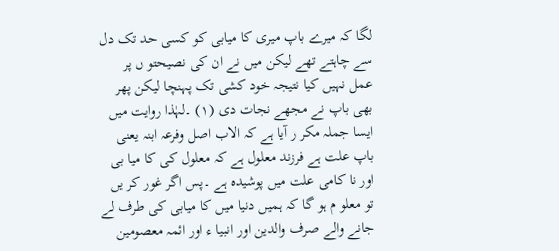لگا کہ میرے باپ میری کا میابی کو کسی حد تک دل سے چاہتے تھے لیکن میں نے ان کی نصیحتو ں پر عمل نہیں کیا نتیجہ خود کشی تک پہنچا لیکن پھر بھی باپ نے مجھے نجات دی (١) ۔لہٰذا روایت میں ایسا جملہ مکر ر آیا ہے کہ الاب اصل وفرعہ ابنہ یعنی باپ علت ہے فرزند معلول ہے کہ معلول کی کا میا بی اور نا کامی علت میں پوشیدہ ہے ۔پس اگر غور کر یں تو معلو م ہو گا کہ ہمیں دنیا میں کا میابی کی طرف لے جانے والے صرف والدین اور انبیا ء اور ائمہ معصومین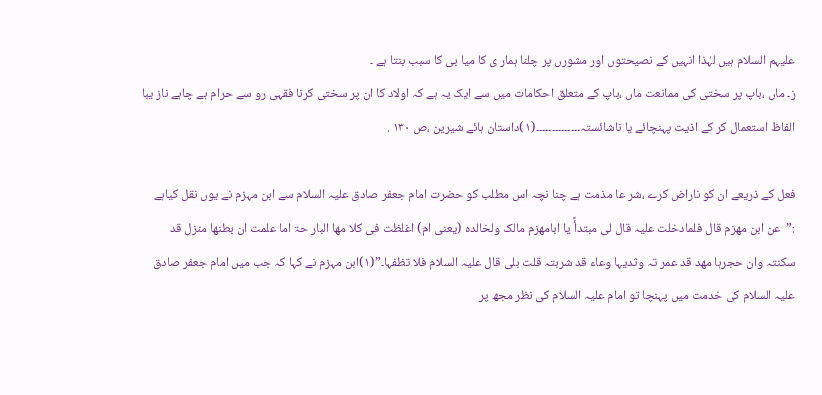علیہم السلام ہیں لہٰذا انہیں کے نصیحتوں اور مشورں پر چلنا ہمار ی کا میا بی کا سبب بنتا ہے ۔
ز۔ ماں ،باپ پر سختی کی ممانعت ماں ،باپ کے متعلق احکامات میں سے ایک یہ ہے کہ اولاد کا ان پر سختی کرنا فقہی رو سے حرام ہے چاہے ناز یبا الفاظ استعمال کر کے اذیت پہنچائے یا ناشائستہ۔۔۔۔۔۔۔۔۔۔۔۔۔۔(١)داستان ہائے شیرین ،ص ١٣٠ .

فعل کے ذریعے ان کو ناراض کرے ،شر عا مذمت ہے چنا نچہ اس مطلب کو حضرت امام جعفر صادق علیہ السلام سے ابن مہزم نے یوں نقل کیاہے :”عن ابن مھزم قال فلمادخلت علیہ قال لی مبتدأً یا ابامھزم مالک ولخالدہ (یعنی ام) اغلظت فی کلا مھا البار حۃ اما علمت ان بطنھا منزل قد سکنتہ وان حجرہا مھد قد عمر تہ وثدیہا وعاء قد شربتہ قلت بلی قال علیہ السلام فلا تظفہا۔”(١)ابن مہزم نے کہا کہ جب میں امام جعفر صادق علیہ السلام کی خدمت میں پہنچا تو امام علیہ السلام کی نظر مجھ پر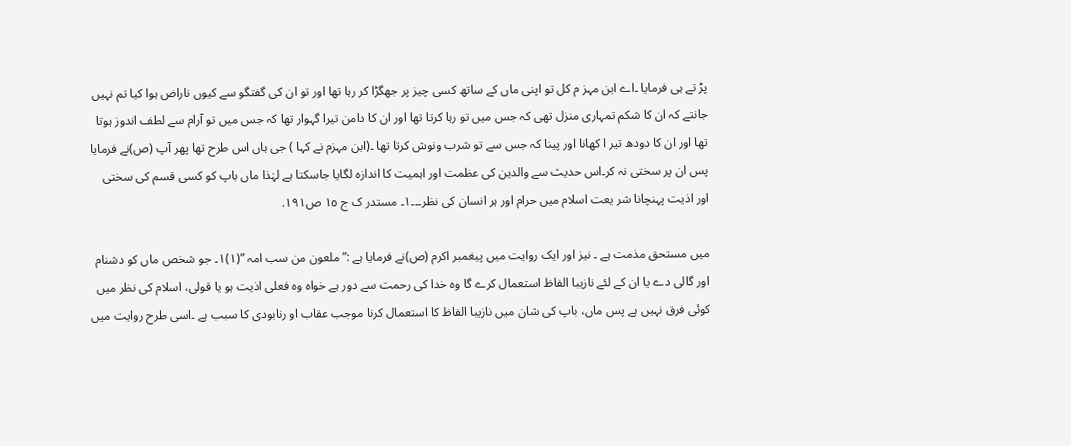پڑ تے ہی فرمایا ۔اے ابن مہز م کل تو اپنی ماں کے ساتھ کسی چیز پر جھگڑا کر رہا تھا اور تو ان کی گفتگو سے کیوں ناراض ہوا کیا تم نہیں جانتے کہ ان کا شکم تمہاری منزل تھی کہ جس میں تو رہا کرتا تھا اور ان کا دامن تیرا گہوار تھا کہ جس میں تو آرام سے لطف اندوز ہوتا تھا اور ان کا دودھ تیر ا کھانا اور پینا کہ جس سے تو شرب ونوش کرتا تھا ۔(ابن مہزم نے کہا ) جی ہاں اس طرح تھا پھر آپ (ص)نے فرمایا پس ان پر سختی نہ کر۔اس حدیث سے والدین کی عظمت اور اہمیت کا اندازہ لگایا جاسکتا ہے لہٰذا ماں باپ کو کسی قسم کی سختی اور اذیت پہنچانا شر یعت اسلام میں حرام اور ہر انسان کی نظر۔۔۔١۔ مستدر ک ج ١٥ ص١٩١.

میں مستحق مذمت ہے ۔ نیز اور ایک روایت میں پیغمبر اکرم (ص)نے فرمایا ہے :”ملعون من سب امہ ”(١)١۔ جو شخص ماں کو دشنام اور گالی دے یا ان کے لئے نازیبا الفاظ استعمال کرے گا وہ خدا کی رحمت سے دور ہے خواہ وہ فعلی اذیت ہو یا قولی، اسلام کی نظر میں کوئی فرق نہیں ہے پس ماں، باپ کی شان میں نازیبا الفاظ کا استعمال کرنا موجب عقاب او رنابودی کا سبب ہے ۔اسی طرح روایت میں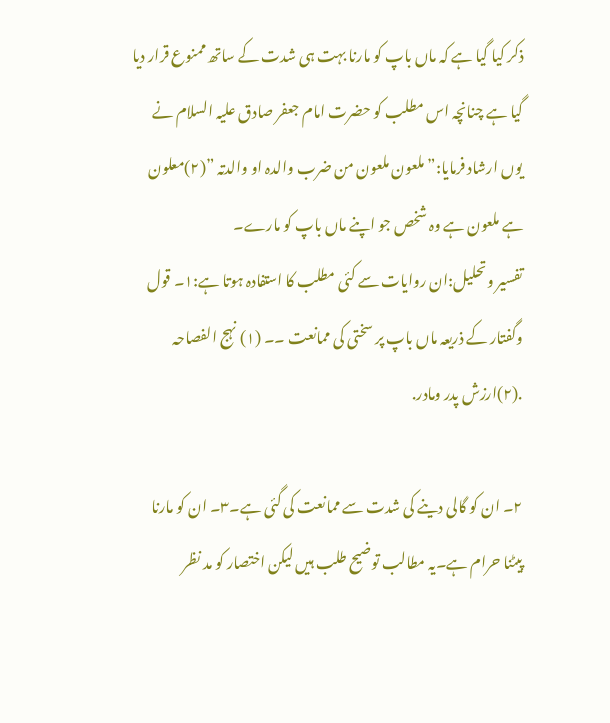ذکر کیا گیا ہے کہ ماں باپ کو مارنا بہت ہی شدت کے ساتھ ممنوع قرار دیا گیا ہے چنانچہ اس مطلب کو حضرت امام جعفر صادق علیہ السلام نے یوں ارشاد فرمایا:”ملعون ملعون من ضرب والدہ او والدتہ ”(٢)معلون ہے ملعون ہے وہ شخص جو اپنے ماں باپ کو مارے۔
تفسیر وتحلیل:ان روایات سے کئی مطلب کا استفادہ ہوتا ہے:١۔ قول وگفتار کے ذریعہ ماں باپ پر سختی کی ممانعت ۔۔ (١) نہج الفصاحہ .(٢)ارزش پدر ومادر.

٢۔ ان کو گالی دینے کی شدت سے ممانعت کی گئی ہے۔٣۔ ان کو مارنا پیٹنا حرام ہے۔یہ مطالب توضیح طلب ہیں لیکن اختصار کو مد نظر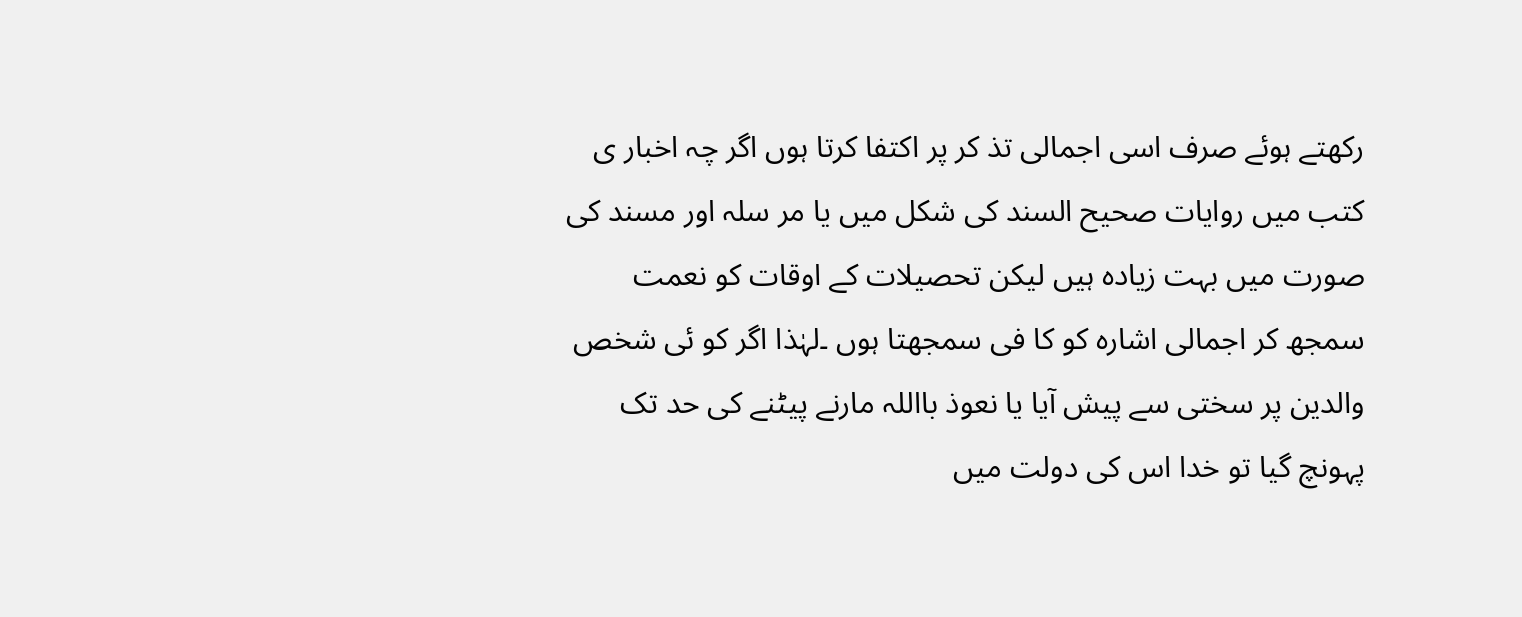رکھتے ہوئے صرف اسی اجمالی تذ کر پر اکتفا کرتا ہوں اگر چہ اخبار ی کتب میں روایات صحیح السند کی شکل میں یا مر سلہ اور مسند کی صورت میں بہت زیادہ ہیں لیکن تحصیلات کے اوقات کو نعمت سمجھ کر اجمالی اشارہ کو کا فی سمجھتا ہوں ۔لہٰذا اگر کو ئی شخص والدین پر سختی سے پیش آیا یا نعوذ بااللہ مارنے پیٹنے کی حد تک پہونچ گیا تو خدا اس کی دولت میں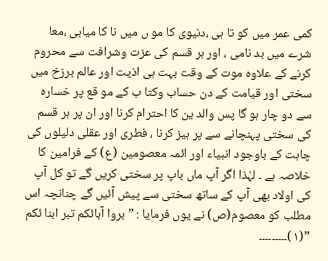کمی عمر میں کو تا ہی ،دنیوی کا مو ں میں نا کا میابی ،معا شرے میں بد نامی ، اور ہر قسم کی عزت وشرافت سے محروم کرنے کے علاوہ موت کے وقت بہت ہی اذیت اور عالم برزخ میں سختی اور قیامت کے دن حساب وکتا ب کے مو قع پر خسارہ سے دو چار ہو گا پس والد ین کا احترام کرنا اور ان پر ہر قسم کی سختی پہنچانے سے پر ہیز کرنا ، فطری اور عقلی دلیلوں کی چاہت کے باوجود انبیاء اور ائمہ معصومین (ع) کے فرامین کا خلاصہ ہے ۔ لہٰذا اگر آپ ماں باپ پر سختی کریں گے تو کل آپ کی اولاد بھی آپ کے ساتھ سختی سے پیش آئیں گے چنانچہ اس مطلب کو معصوم(ص) نے یوں فرمایا : ”بروا آبائکم تبر ابنا ئکم ”(١)۔۔۔۔۔۔۔۔۔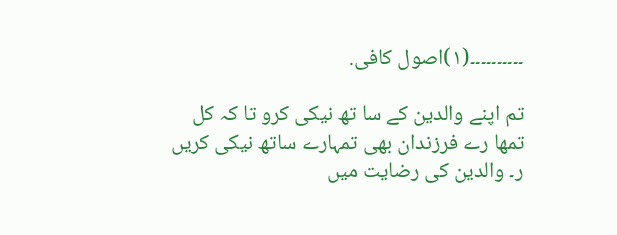۔۔۔۔۔۔۔۔۔۔(١)اصول کافی.

تم اپنے والدین کے سا تھ نیکی کرو تا کہ کل تمھا رے فرزندان بھی تمہارے ساتھ نیکی کریں
ر۔ والدین کی رضایت میں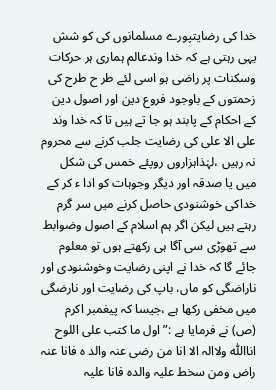خدا کی رضایتپورے مسلمانوں کی کو شش یہی رہتی ہے کہ خدا وندعالم ہماری ہر حرکات وسکنات پر راضی ہو اسی لئے طر ح طرح کی زحمتوں کے باوجود فروع دین اور اصول دین کے احکام کے پابند ہو جا تے ہیں تا کہ خدا وند علی الا علی کی رضایت جلب کرنے سے محروم نہ رہیں ،لہٰذاہزاروں روپئے خمس کی شکل میں یا صدقہ اور دیگر وجوہات کو ادا ء کر کے خداکی خوشنودی حاصل کرنے میں سر گرم رہتے ہیں لیکن اگر ہم اسلام کے اصول وضوابط سے تھوڑی سی آگا ہی رکھتے ہوں تو معلوم جائے گا کہ خدا نے اپنی رضایت وخوشنودی اور ناراضگی کو ماں، باپ کی رضایت اور نارضگی میں مخفی رکھا ہے ،جیسا کہ پیغمبر اکرم (ص) نے فرمایا ہے :”اول ما کتب علی اللوح انااللّٰہ ولاالہ الا انا من رضی عنہ والد ہ فانا عنہ راض ومن سخط علیہ والدہ فانا علیہ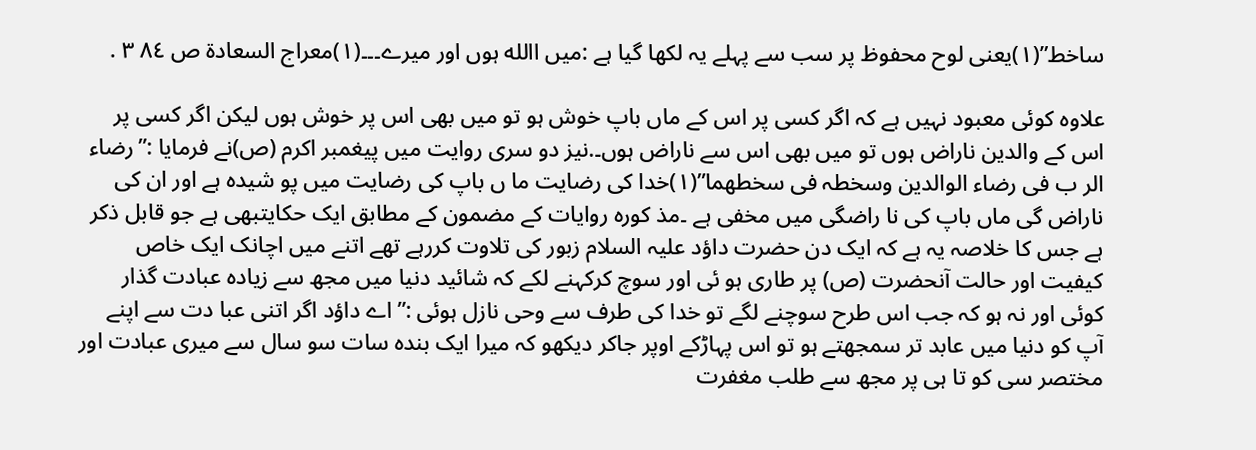ساخط”(١)یعنی لوح محفوظ پر سب سے پہلے یہ لکھا گیا ہے :میں االله ہوں اور میرے۔۔۔(١)معراج السعادۃ ص ٨٤ ٣ .

علاوہ کوئی معبود نہیں ہے کہ اگر کسی پر اس کے ماں باپ خوش ہو تو میں بھی اس پر خوش ہوں لیکن اگر کسی پر اس کے والدین ناراض ہوں تو میں بھی اس سے ناراض ہوں۔.نیز دو سری روایت میں پیغمبر اکرم (ص)نے فرمایا :”رضاء الر ب فی رضاء الوالدین وسخطہ فی سخطھما”(١)خدا کی رضایت ما ں باپ کی رضایت میں پو شیدہ ہے اور ان کی ناراض گی ماں باپ کی نا راضگی میں مخفی ہے ۔مذ کورہ روایات کے مضمون کے مطابق ایک حکایتبھی ہے جو قابل ذکر ہے جس کا خلاصہ یہ ہے کہ ایک دن حضرت داؤد علیہ السلام زبور کی تلاوت کررہے تھے اتنے میں اچانک ایک خاص کیفیت اور حالت آنحضرت (ص) پر طاری ہو ئی اور سوچ کرکہنے لکے کہ شائید دنیا میں مجھ سے زیادہ عبادت گذار کوئی اور نہ ہو کہ جب اس طرح سوچنے لگے تو خدا کی طرف سے وحی نازل ہوئی :”اے داؤد اگر اتنی عبا دت سے اپنے آپ کو دنیا میں عابد تر سمجھتے ہو تو اس پہاڑکے اوپر جاکر دیکھو کہ میرا ایک بندہ سات سو سال سے میری عبادت اور مختصر سی کو تا ہی پر مجھ سے طلب مغفرت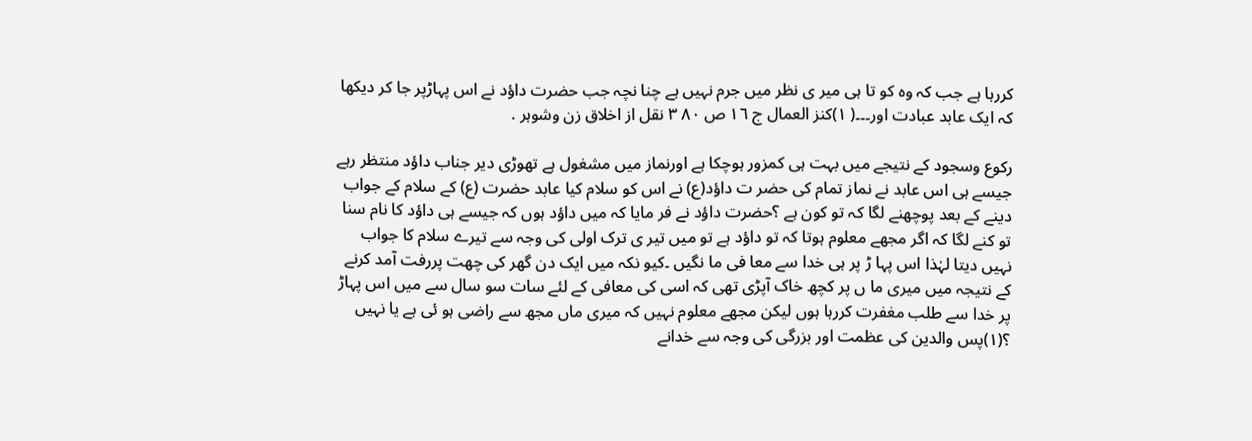کررہا ہے جب کہ وہ کو تا ہی میر ی نظر میں جرم نہیں ہے چنا نچہ جب حضرت داؤد نے اس پہاڑپر جا کر دیکھا کہ ایک عابد عبادت اور۔۔۔( ١)کنز العمال ج ١٦ ص ٨٠ ٣ نقل از اخلاق زن وشوہر .

رکوع وسجود کے نتیجے میں بہت ہی کمزور ہوچکا ہے اورنماز میں مشغول ہے تھوڑی دیر جناب داؤد منتظر رہے جیسے ہی اس عابد نے نماز تمام کی حضر ت داؤد(ع) نے اس کو سلام کیا عابد حضرت (ع) کے سلام کے جواب دینے کے بعد پوچھنے لگا کہ تو کون ہے ؟حضرت داؤد نے فر مایا کہ میں داؤد ہوں کہ جیسے ہی داؤد کا نام سنا تو کنے لگا کہ اگر مجھے معلوم ہوتا کہ تو داؤد ہے تو میں تیر ی ترک اولی کی وجہ سے تیرے سلام کا جواب نہیں دیتا لہٰذا اس پہا ڑ پر ہی خدا سے معا فی ما نگیں ۔کیو نکہ میں ایک دن گھر کی چھت پررفت آمد کرنے کے نتیجہ میں میری ما ں پر کچھ خاک آپڑی تھی کہ اسی کی معافی کے لئے سات سو سال سے میں اس پہاڑ پر خدا سے طلب مغفرت کررہا ہوں لیکن مجھے معلوم نہیں کہ میری ماں مجھ سے راضی ہو ئی ہے یا نہیں ؟(١)پس والدین کی عظمت اور بزرگی کی وجہ سے خدانے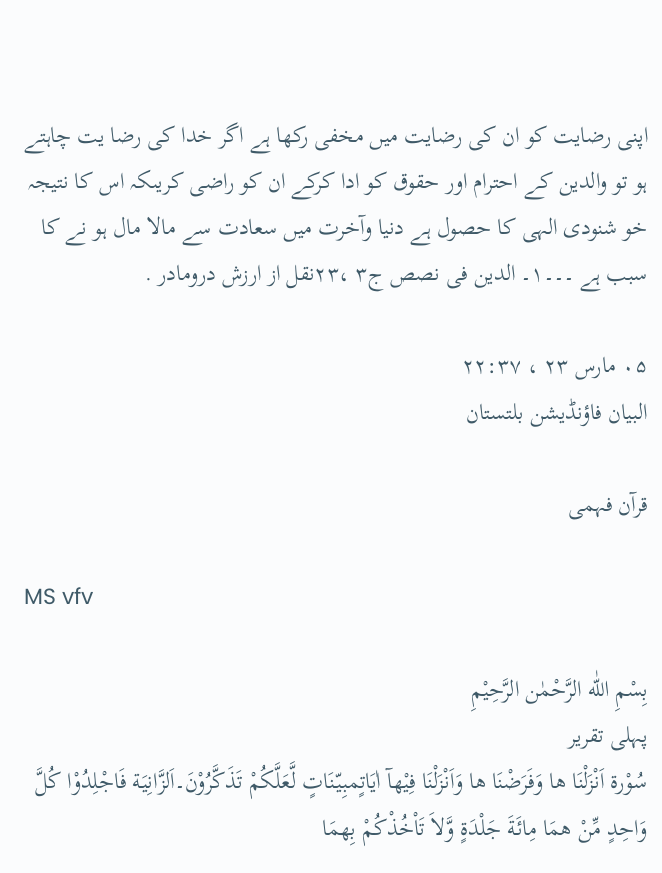اپنی رضایت کو ان کی رضایت میں مخفی رکھا ہے اگر خدا کی رضا یت چاہتے ہو تو والدین کے احترام اور حقوق کو ادا کرکے ان کو راضی کریںکہ اس کا نتیجہ خو شنودی الہی کا حصول ہے دنیا وآخرت میں سعادت سے مالا مال ہو نے کا سبب ہے ۔۔۔١۔ الدین فی نصص ج٣ ،٢٣نقل از ارزش درومادر .

۰۵ مارس ۲۳ ، ۲۲:۳۷
البیان فاؤنڈیشن بلتستان

قرآن فہمی

MS vfv

بِسْمِ اللّٰه الرَّحْمٰن الرَّحِیْمِ
پہلی تقریر
سُوْرۃ اَنْزَلْنَا ها وَفَرَضْنَا ها وَاَنْزَلْنَا فِیْهآ اٰیَاتٍمبِیّنَاتٍ لَّعَلَّکُمْ تَذَکَّرُوْنَ۔اَلزَّانِیَة فَاجْلِدُوْا کُلَّ وَاحِدٍ مِّنْ همَا مِائَةَ جَلْدَةٍ وَّلاَ تَاْخُذْکُمْ بِهمَا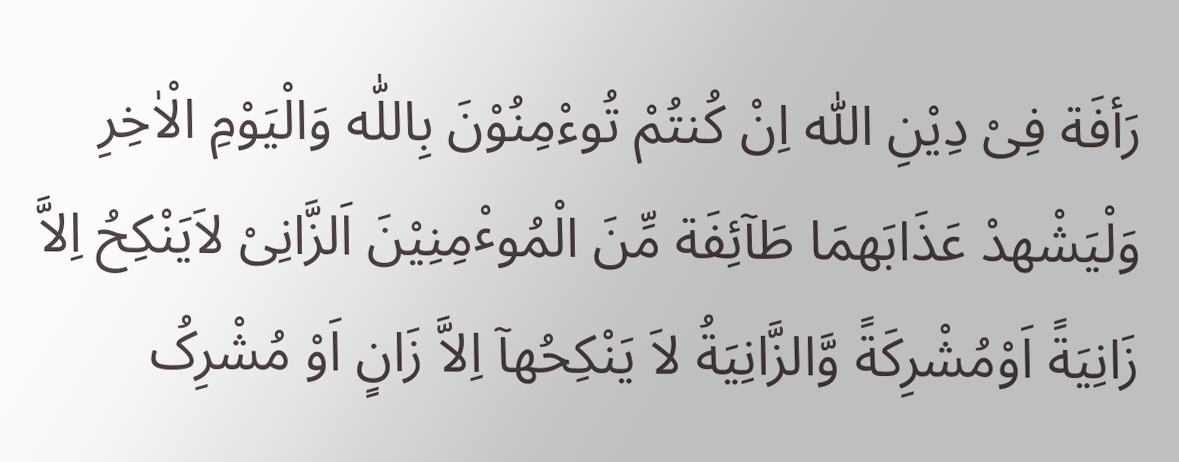رَأفَة فِیْ دِیْنِ اللّٰه اِنْ کُنتُمْ تُوءْمِنُوْنَ بِاللّٰه وَالْیَوْمِ الْاٰخِرِ وَلْیَشْهدْ عَذَابَهمَا طَآئِفَة مِّنَ الْمُوٴْمِنِیْنَ اَلزَّانِیْ لاَیَنْکِحُ اِلاَّ زَانِیَةً اَوْمُشْرِکَةً وَّالزَّانِیَةُ لاَ یَنْکِحُهآ اِلاَّ زَانٍ اَوْ مُشْرِکُ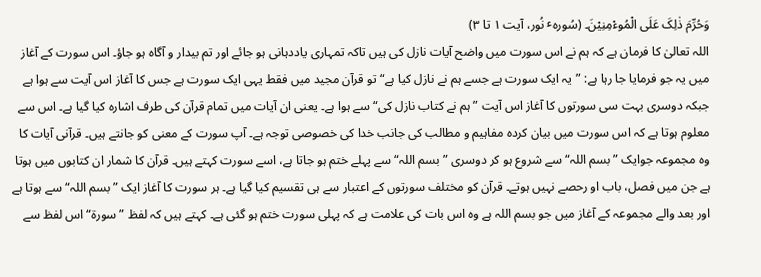وَحُرِّمَ ذٰلِکَ عَلَی الْمُوءْمِنِیْنَ۔ (سُورہٴ نُور، آیت ۱ تا ۳)
اللہ تعالیٰ کا فرمان ہے کہ ہم نے اس سورت میں واضح آیات نازل کی ہیں تاکہ تمہاری یاددہانی ہو جائے اور تم بیدار و آگاہ ہو جاؤ۔ اس سورت کے آغاز میں یہ جو فرمایا جا رہا ہے: ”یہ ایک سورت ہے جسے ہم نے نازل کیا ہے“ تو قرآن مجید میں فقط یہی ایک سورت ہے جس کا آغاز اس آیت سے ہوا ہے جبکہ دوسری بہت سی سورتوں کا آغاز اس آیت ”ہم نے کتاب نازل کی“ سے ہوا ہے۔ یعنی ان آیات میں تمام قرآن کی طرف اشارہ کیا گیا ہے۔ اس سے معلوم ہوتا ہے کہ اس سورت میں بیان کردہ مفاہیم و مطالب کی جانب خدا کی خصوصی توجہ ہے۔ آپ سورت کے معنی کو جانتے ہیں۔ قرآنی آیات کا وہ مجموعہ جوایک ”بسم اللہ“ سے شروع ہو کر دوسری ”بسم اللہ“ سے پہلے ختم ہو جاتا ہے، اسے سورت کہتے ہیں۔ قرآن کا شمار ان کتابوں میں ہوتا ہے جن میں فصل، باب او رحصے نہیں ہوتے۔ قرآن کو مختلف سورتوں کے اعتبار سے ہی تقسیم کیا گیا ہے۔ ہر سورت کا آغاز ایک ”بسم اللہ“ سے ہوتا ہے اور بعد والے مجموعہ کے آغاز میں جو بسم اللہ ہے وہ اس بات کی علامت ہے کہ پہلی سورت ختم ہو گئی ہے۔ کہتے ہیں کہ لفظ ”سورة“ اس لفظ سے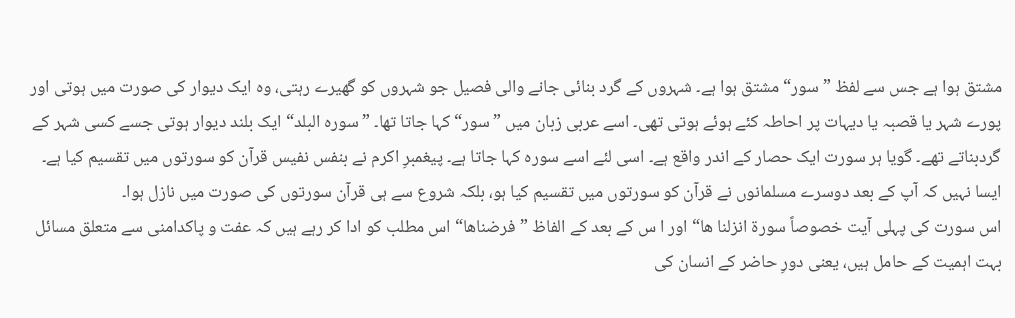مشتق ہوا ہے جس سے لفظ ”سور“ مشتق ہوا ہے۔ شہروں کے گرد بنائی جانے والی فصیل جو شہروں کو گھیرے رہتی، وہ ایک دیوار کی صورت میں ہوتی اور پورے شہر یا قصبہ یا دیہات پر احاطہ کئے ہوئے ہوتی تھی۔ اسے عربی زبان میں ”سور“ کہا جاتا تھا۔ ”سورہ البلد“ ایک بلند دیوار ہوتی جسے کسی شہر کے گردبناتے تھے۔ گویا ہر سورت ایک حصار کے اندر واقع ہے۔ اسی لئے اسے سورہ کہا جاتا ہے۔ پیغمبرِ اکرم نے بنفس نفیس قرآن کو سورتوں میں تقسیم کیا ہے۔ ایسا نہیں کہ آپ کے بعد دوسرے مسلمانوں نے قرآن کو سورتوں میں تقسیم کیا ہو، بلکہ شروع سے ہی قرآن سورتوں کی صورت میں نازل ہوا۔
اس سورت کی پہلی آیت خصوصاً سورة انزلنا ھا“ اور ا س کے بعد کے الفاظ ”فرضناھا“ اس مطلب کو ادا کر رہے ہیں کہ عفت و پاکدامنی سے متعلق مسائل بہت اہمیت کے حامل ہیں، یعنی دورِ حاضر کے انسان کی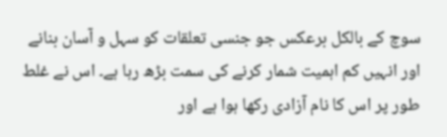سوچ کے بالکل برعکس جو جنسی تعلقات کو سہل و آسان بنانے اور انہیں کم اہمیت شمار کرنے کی سمت بڑھ رہا ہے۔ اس نے غلط طور پر اس کا نام آزادی رکھا ہوا ہے اور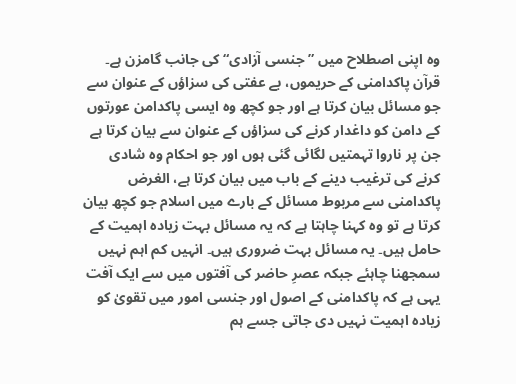وہ اپنی اصطلاح میں ”جنسی آزادی“ کی جانب گامزن ہے۔ قرآن پاکدامنی کے حریموں، بے عفتی کی سزاؤں کے عنوان سے جو مسائل بیان کرتا ہے اور جو کچھ وہ ایسی پاکدامن عورتوں کے دامن کو داغدار کرنے کی سزاؤں کے عنوان سے بیان کرتا ہے جن پر ناروا تہمتیں لگائی گئی ہوں اور جو احکام وہ شادی کرنے کی ترغیب دینے کے باب میں بیان کرتا ہے، الغرض پاکدامنی سے مربوط مسائل کے بارے میں اسلام جو کچھ بیان کرتا ہے تو وہ کہنا چاہتا ہے کہ یہ مسائل بہت زیادہ اہمیت کے حامل ہیں۔ یہ مسائل بہت ضروری ہیں۔ انہیں کم اہم نہیں سمجھنا چاہئے جبکہ عصرِ حاضر کی آفتوں میں سے ایک آفت یہی ہے کہ پاکدامنی کے اصول اور جنسی امور میں تقویٰ کو زیادہ اہمیت نہیں دی جاتی جسے ہم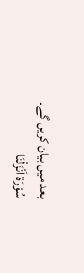بعد میں بیان کریں گے۔
سُوْرَة اَنْزَلْنَا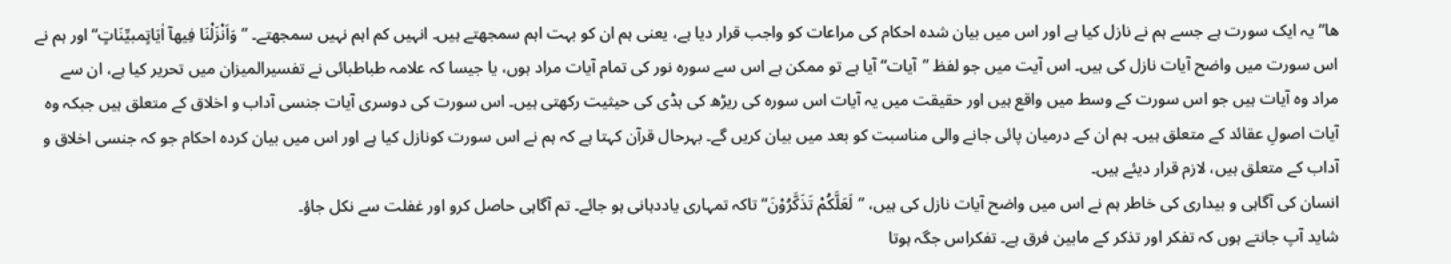ها“ یہ ایک سورت ہے جسے ہم نے نازل کیا ہے اور اس میں بیان شدہ احکام کی مراعات کو واجب قرار دیا ہے، یعنی ہم ان کو بہت اہم سمجھتے ہیں۔ انہیں کم اہم نہیں سمجھتے۔ ”وَاَنْزَلْنَا فِیهآ اٰیَاتٍمبیِّنَاتٍ“ اور ہم نے اس سورت میں واضح آیات نازل کی ہیں۔ اس آیت میں جو لفظ ”آیات“ آیا ہے تو ممکن ہے اس سے سورہ نور کی تمام آیات مراد ہوں، یا جیسا کہ علامہ طباطبائی نے تفسیرالمیزان میں تحریر کیا ہے، ان سے مراد وہ آیات ہیں جو اس سورت کے وسط میں واقع ہیں اور حقیقت میں یہ آیات اس سورہ کی ریڑھ کی ہڈی کی حیثیت رکھتی ہیں۔ اس سورت کی دوسری آیات جنسی آداب و اخلاق کے متعلق ہیں جبکہ وہ آیات اصولِ عقائد کے متعلق ہیں۔ ہم ان کے درمیان پائی جانے والی مناسبت کو بعد میں بیان کریں گے۔ بہرحال قرآن کہتا ہے کہ ہم نے اس سورت کونازل کیا ہے اور اس میں بیان کردہ احکام جو کہ جنسی اخلاق و آداب کے متعلق ہیں، لازم قرار دیئے ہیں۔
انسان کی آگاہی و بیداری کی خاطر ہم نے اس میں واضح آیات نازل کی ہیں، ”لَعَلَّکُمْ تَذَکَّرُوْنَ“ تاکہ تمہاری یاددہانی ہو جائے۔ تم آگاہی حاصل کرو اور غفلت سے نکل جاؤ۔
شاید آپ جانتے ہوں کہ تفکر اور تذکر کے مابین فرق ہے۔ تفکراس جگہ ہوتا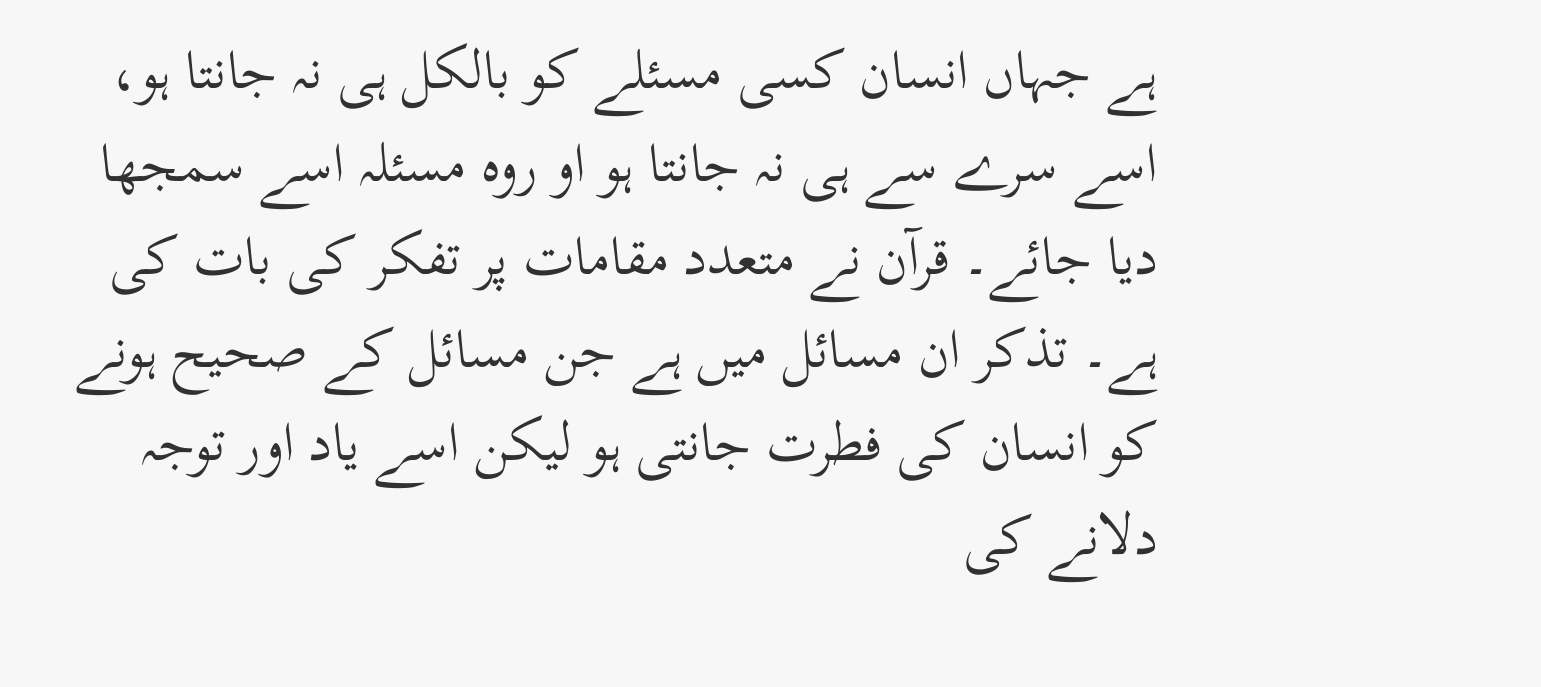ہے جہاں انسان کسی مسئلے کو بالکل ہی نہ جانتا ہو، اسے سرے سے ہی نہ جانتا ہو او روہ مسئلہ اسے سمجھا دیا جائے۔ قرآن نے متعدد مقامات پر تفکر کی بات کی ہے۔ تذکر ان مسائل میں ہے جن مسائل کے صحیح ہونے کو انسان کی فطرت جانتی ہو لیکن اسے یاد اور توجہ دلانے کی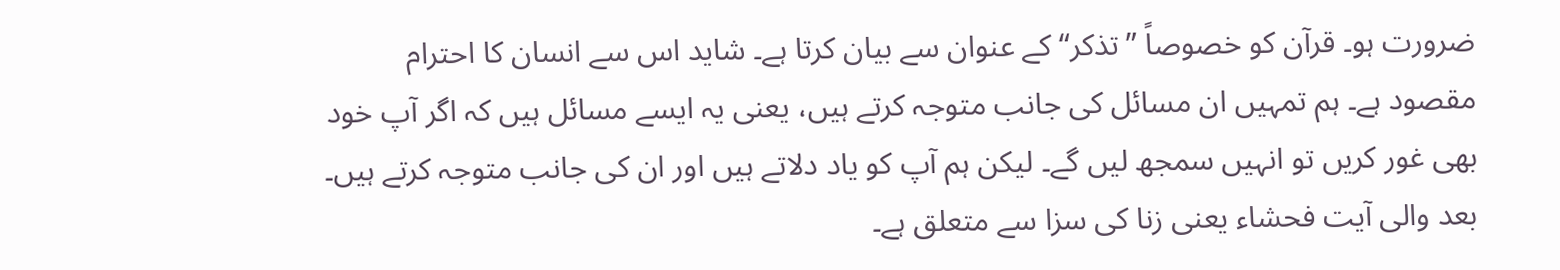ضرورت ہو۔ قرآن کو خصوصاً ”تذکر“ کے عنوان سے بیان کرتا ہے۔ شاید اس سے انسان کا احترام مقصود ہے۔ ہم تمہیں ان مسائل کی جانب متوجہ کرتے ہیں، یعنی یہ ایسے مسائل ہیں کہ اگر آپ خود بھی غور کریں تو انہیں سمجھ لیں گے۔ لیکن ہم آپ کو یاد دلاتے ہیں اور ان کی جانب متوجہ کرتے ہیں۔
بعد والی آیت فحشاء یعنی زنا کی سزا سے متعلق ہے۔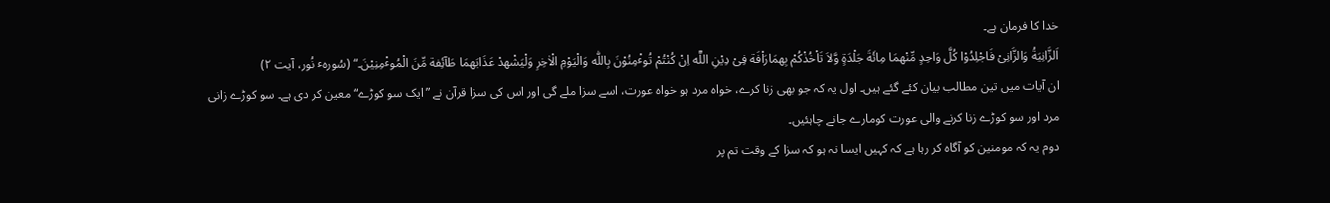خدا کا فرمان ہے۔
اَلزَّانِیَةُ وَالزَّانِیْ فَاجْلِدُوْا کُلَّ وَاحِدٍ مِّنْهمَا مِائَةَ جَلْدَةٍ وَّلاَ تَاْخُذْکُمْ بِهمَارَاْفَة فِیْ دِیْنِ اللّٓه اِنْ کُنْتُمْ تُوٴْمِنُوْنَ بِاللّٰه وَالْیَوْمِ الْاٰخِرِ وَلْیَشْهدْ عَذَابَهمَا طَآئِفة مِّنَ الْمُوٴْمِنِیْنَ۔“ (سُورہٴ نُور، آیت ۲)
ان آیات میں تین مطالب بیان کئے گئے ہیں۔ اول یہ کہ جو بھی زنا کرے، خواہ مرد ہو خواہ عورت، اسے سزا ملے گی اور اس کی سزا قرآن نے ”ایک سو کوڑے“ معین کر دی ہے۔ سو کوڑے زانی مرد اور سو کوڑے زنا کرنے والی عورت کومارے جانے چاہئیں۔
دوم یہ کہ مومنین کو آگاہ کر رہا ہے کہ کہیں ایسا نہ ہو کہ سزا کے وقت تم پر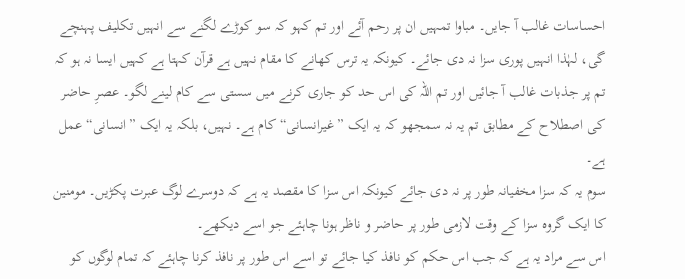احساسات غالب آ جایں۔ مباوا تمہیں ان پر رحم آئے اور تم کہو کہ سو کوڑے لگنے سے انہیں تکلیف پہنچے گی، لہٰذا انہیں پوری سزا نہ دی جائے۔ کیونکہ یہ ترس کھانے کا مقام نہیں ہے قرآن کہتا ہے کہیں ایسا نہ ہو کہ تم پر جذبات غالب آ جائیں اور تم اللہ کی اس حد کو جاری کرنے میں سستی سے کام لینے لگو۔ عصرِ حاضر کی اصطلاح کے مطابق تم یہ نہ سمجھو کہ یہ ایک ”غیرانسانی“ کام ہے۔ نہیں، بلکہ یہ ایک ”انسانی“ عمل ہے۔
سوم یہ کہ سزا مخفیانہ طور پر نہ دی جائے کیونکہ اس سزا کا مقصد یہ ہے کہ دوسرے لوگ عبرت پکڑیں۔ مومنین کا ایک گروہ سزا کے وقت لازمی طور پر حاضر و ناظر ہونا چاہئے جو اسے دیکھے۔
اس سے مراد یہ ہے کہ جب اس حکم کو نافذ کیا جائے تو اسے اس طور پر نافذ کرنا چاہئے کہ تمام لوگوں کو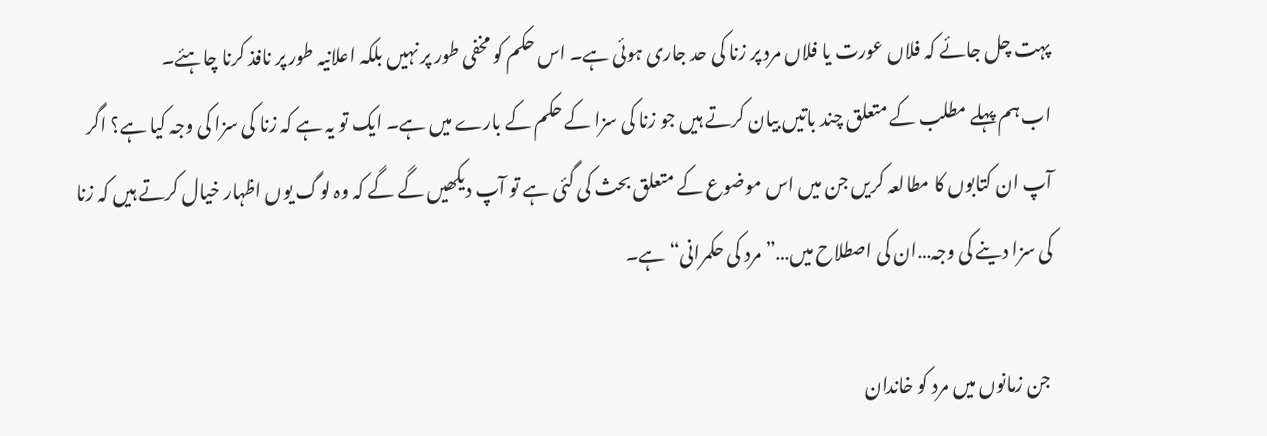پہت چل جائے کہ فلاں عورت یا فلاں مرد پر زنا کی حد جاری ہوئی ہے۔ اس حکم کو مخفی طور پر نہیں بلکہ اعلانیہ طور پر نافذ کرنا چاہئے۔
اب ہم پہلے مطلب کے متعلق چند باتیں بیان کرتے ہیں جو زنا کی سزا کے حکم کے بارے میں ہے۔ ایک تو یہ ہے کہ زنا کی سزا کی وجہ کیا ہے؟ اگر آپ ان کتابوں کا مطالعہ کریں جن میں اس موضوع کے متعلق بحث کی گئی ہے تو آپ دیکھیں گے گے کہ وہ لوگ یوں اظہار خیال کرتے ہیں کہ زنا کی سزا دینے کی وجہ…ان کی اصطلاح میں…”مرد کی حکمرانی“ ہے۔

 جن زمانوں میں مرد کو خاندان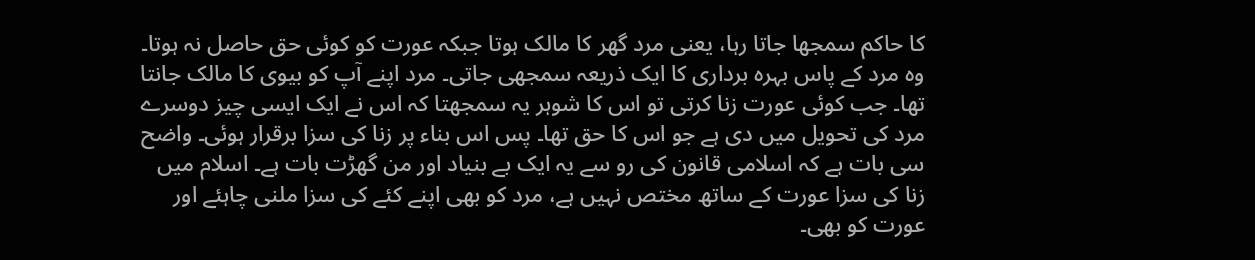کا حاکم سمجھا جاتا رہا، یعنی مرد گھر کا مالک ہوتا جبکہ عورت کو کوئی حق حاصل نہ ہوتا۔ وہ مرد کے پاس بہرہ برداری کا ایک ذریعہ سمجھی جاتی۔ مرد اپنے آپ کو بیوی کا مالک جانتا تھا۔ جب کوئی عورت زنا کرتی تو اس کا شوہر یہ سمجھتا کہ اس نے ایک ایسی چیز دوسرے مرد کی تحویل میں دی ہے جو اس کا حق تھا۔ پس اس بناء پر زنا کی سزا برقرار ہوئی۔ واضح سی بات ہے کہ اسلامی قانون کی رو سے یہ ایک بے بنیاد اور من گھڑت بات ہے۔ اسلام میں زنا کی سزا عورت کے ساتھ مختص نہیں ہے، مرد کو بھی اپنے کئے کی سزا ملنی چاہئے اور عورت کو بھی۔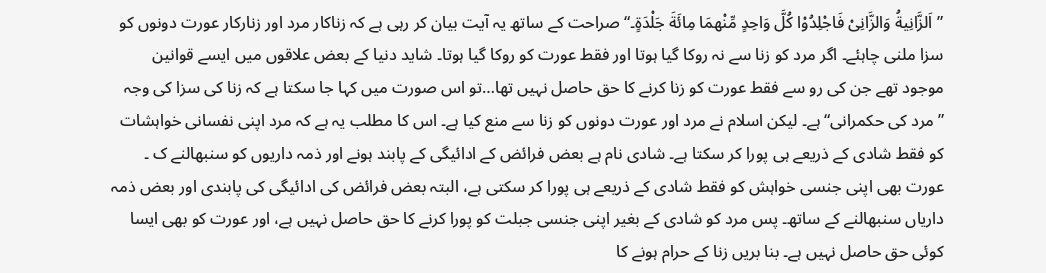”اَلزَّانِیةُ وَالزَّانِیْ فَاجْلِدُوْا کُلَّ وَاحِدٍ مِّنْهمَا مِائَةَ جَلْدَةٍ۔“ صراحت کے ساتھ یہ آیت بیان کر رہی ہے کہ زناکار مرد اور زنارکار عورت دونوں کو سزا ملنی چاہئے۔ اگر مرد کو زنا سے نہ روکا گیا ہوتا اور فقط عورت کو روکا گیا ہوتا۔ شاید دنیا کے بعض علاقوں میں ایسے قوانین موجود تھے جن کی رو سے فقط عورت کو زنا کرنے کا حق حاصل نہیں تھا…تو اس صورت میں کہا جا سکتا ہے کہ زنا کی سزا کی وجہ ”مرد کی حکمرانی“ ہے۔ لیکن اسلام نے مرد اور عورت دونوں کو زنا سے منع کیا ہے۔ اس کا مطلب یہ ہے کہ مرد اپنی نفسانی خواہشات کو فقط شادی کے ذریعے ہی پورا کر سکتا ہے۔ شادی نام ہے بعض فرائض کے ادائیگی کے پابند ہونے اور ذمہ داریوں کو سنبھالنے ک ۔ عورت بھی اپنی جنسی خواہش کو فقط شادی کے ذریعے ہی پورا کر سکتی ہے، البتہ بعض فرائض کی ادائیگی کی پابندی اور بعض ذمہ داریاں سنبھالنے کے ساتھ۔ پس مرد کو شادی کے بغیر اپنی جنسی جبلت کو پورا کرنے کا حق حاصل نہیں ہے، اور عورت کو بھی ایسا کوئی حق حاصل نہیں ہے۔ بنا بریں زنا کے حرام ہونے کا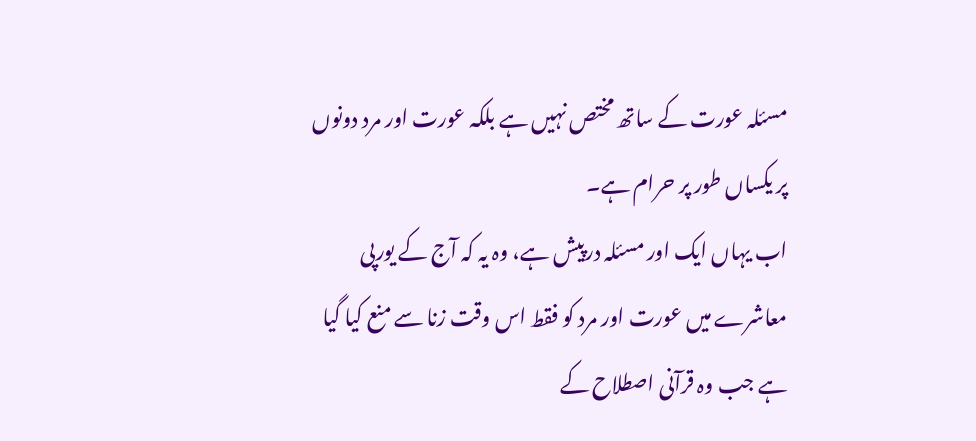مسئلہ عورت کے ساتھ مختص نہیں ہے بلکہ عورت اور مرد دونوں پر یکساں طور پر حرام ہے۔
اب یہاں ایک اور مسئلہ درپیش ہے، وہ یہ کہ آج کے یورپی معاشرے میں عورت اور مرد کو فقط اس وقت زنا سے منع کیا گیا ہے جب وہ قرآنی اصطلاح کے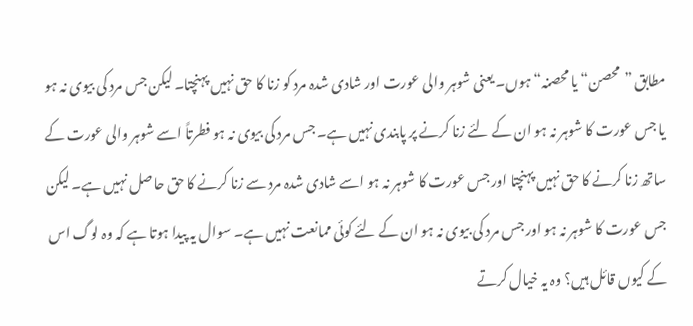مطابق ”محصن“ یا محصنہ“ ہوں۔ یعنی شوہر والی عورت اور شادی شدہ مرد کو زنا کا حق نہیں پہنچتا۔ لیکن جس مرد کی بیوی نہ ہو یا جس عورت کا شوہر نہ ہو ان کے لئے زنا کرنے پر پابندی نہیں ہے۔ جس مرد کی بیوی نہ ہو فطرتاً اسے شوہر والی عورت کے ساتھ زنا کرنے کا حق نہیں پہنچتا اور جس عورت کا شوہر نہ ہو اسے شادی شدہ مرد سے زنا کرنے کا حق حاصل نہیں ہے۔ لیکن جس عورت کا شوہر نہ ہو اور جس مرد کی بیوی نہ ہو ان کے لئے کوئی ممانعت نہیں ہے۔ سوال یہ پیدا ہوتا ہے کہ وہ لوگ اس کے کیوں قائل ہیں؟ وہ یہ خیال کرتے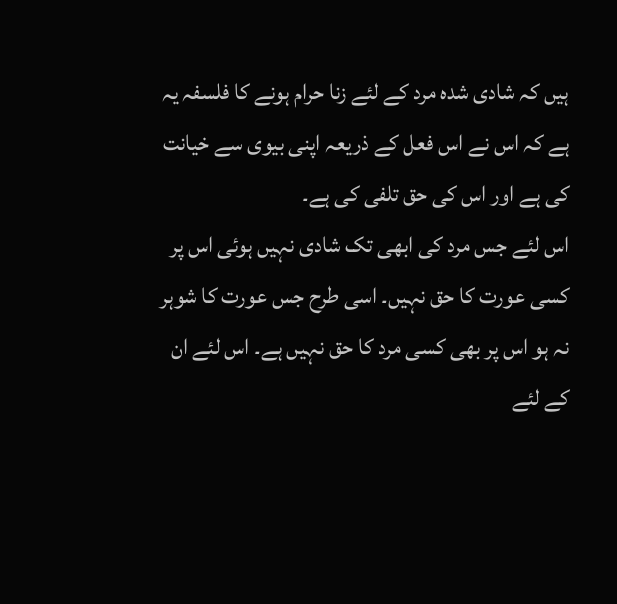ہیں کہ شادی شدہ مرد کے لئے زنا حرام ہونے کا فلسفہ یہ ہے کہ اس نے اس فعل کے ذریعہ اپنی بیوی سے خیانت کی ہے اور اس کی حق تلفی کی ہے۔
اس لئے جس مرد کی ابھی تک شادی نہیں ہوئی اس پر کسی عورت کا حق نہیں۔ اسی طرح جس عورت کا شوہر نہ ہو اس پر بھی کسی مرد کا حق نہیں ہے۔ اس لئے ان کے لئے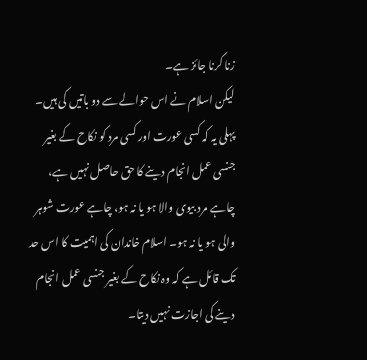زنا کرنا جائز ہے۔
لیکن اسلام نے اس حوالے سے دو باتیں کی ہیں۔ پہلی یہ کہ کسی عورت اور کسی مرد کو نکاح کے بغیر جنسی عمل انجام دینے کا حق حاصل نہیں ہے، چاہے مرد بیوی والا ہو یا نہ ہو، چاہے عورت شوہر والی ہو یا نہ ہو۔ اسلام خاندان کی اہمیت کا اس حد تک قائل ہے کہ وہ نکاح کے بغیر جنسی عمل انجام دینے کی اجازت نہیں دیتا۔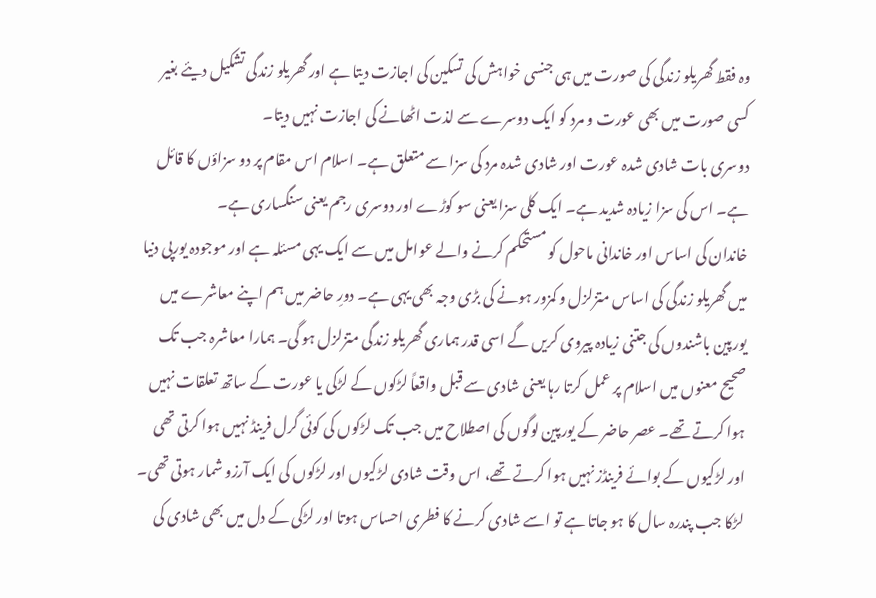وہ فقط گھریلو زندگی کی صورت میں ہی جنسی خواہش کی تسکین کی اجازت دیتا ہے اور گھریلو زندگی تشکیل دیئے بغیر کسی صورت میں بھی عورت و مرد کو ایک دوسرے سے لذت اٹھانے کی اجازت نہیں دیتا۔
دوسری بات شادی شدہ عورت اور شادی شدہ مرد کی سزا سے متعلق ہے۔ اسلام اس مقام پر دو سزاؤں کا قائل ہے۔ اس کی سزا زیادہ شدید ہے۔ ایک کلی سزا یعنی سو کوڑے اور دوسری رجم یعنی سنگساری ہے۔
خاندان کی اساس اور خاندانی ماحول کو مستحکم کرنے والے عوامل میں سے ایک یہی مسئلہ ہے اور موجودہ یورپی دنیا میں گھریلو زندگی کی اساس متزلزل و کمزور ہونے کی بڑی وجہ بھی یہی ہے۔ دورِ حاضر میں ہم اپنے معاشرے میں یورپین باشندوں کی جتنی زیادہ پیروی کریں گے اسی قدر ہماری گھریلو زندگی متزلزل ہو گی۔ ہمارا معاشرہ جب تک صحیح معنوں میں اسلام پر عمل کرتا رہا یعنی شادی سے قبل واقعاً لڑکوں کے لڑکی یا عورت کے ساتھ تعلقات نہیں ہوا کرتے تھے۔ عصر حاضر کے یورپین لوگوں کی اصطلاح میں جب تک لڑکوں کی کوئی گرل فرینڈ نہیں ہوا کرتی تھی اور لڑکیوں کے بوائے فرینڈز نہیں ہوا کرتے تھے، اس وقت شادی لڑکیوں اور لڑکوں کی ایک آرزو شمار ہوتی تھی۔ لڑکا جب پندرہ سال کا ہو جاتا ہے تو اسے شادی کرنے کا فطری احساس ہوتا اور لڑکی کے دل میں بھی شادی کی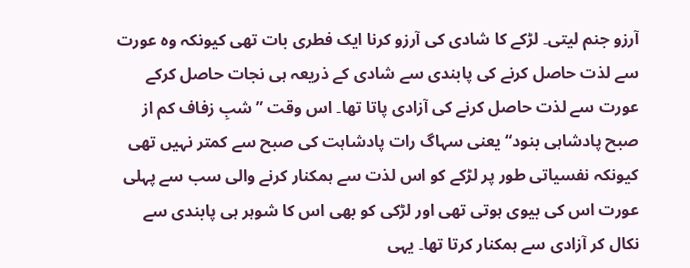آرزو جنم لیتی۔ لڑکے کا شادی کی آرزو کرنا ایک فطری بات تھی کیونکہ وہ عورت سے لذت حاصل کرنے کی پابندی سے شادی کے ذریعہ ہی نجات حاصل کرکے عورت سے لذت حاصل کرنے کی آزادی پاتا تھا۔ اس وقت ”شبِ زفاف کم از صبح پادشاہی بنود“ یعنی سہاگ رات پادشاہت کی صبح سے کمتر نہیں تھی کیونکہ نفسیاتی طور پر لڑکے کو اس لذت سے ہمکنار کرنے والی سب سے پہلی عورت اس کی بیوی ہوتی تھی اور لڑکی کو بھی اس کا شوہر ہی پابندی سے نکال کر آزادی سے ہمکنار کرتا تھا۔ یہی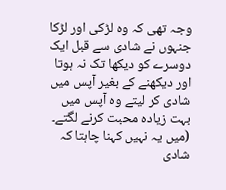وجہ تھی کہ وہ لڑکی اور لڑکا جنہوں نے شادی سے قبل ایک دوسرے کو دیکھا تک نہ ہوتا اور دیکھنے کے بغیر آپس میں شادی کر لیتے وہ آپس میں بہت زیادہ محبت کرنے لگتے۔
(میں یہ نہیں کہنا چاہتا کہ شادی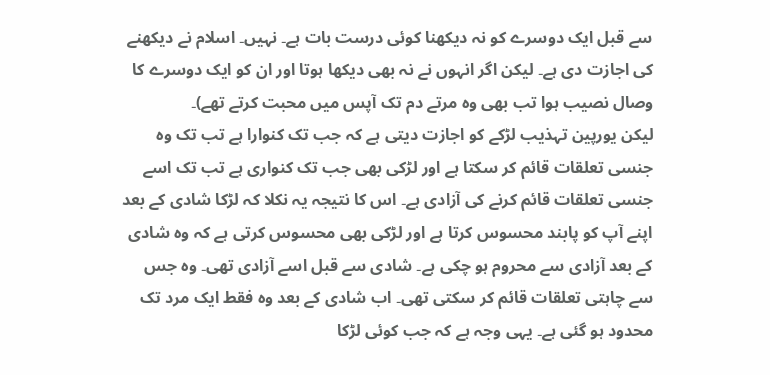سے قبل ایک دوسرے کو نہ دیکھنا کوئی درست بات ہے۔ نہیں۔ اسلام نے دیکھنے کی اجازت دی ہے۔ لیکن اگر انہوں نے نہ بھی دیکھا ہوتا اور ان کو ایک دوسرے کا وصال نصیب ہوا تب بھی وہ مرتے دم تک آپس میں محبت کرتے تھے)۔
لیکن یورپین تہذیب لڑکے کو اجازت دیتی ہے کہ جب تک کنوارا ہے تب تک وہ جنسی تعلقات قائم کر سکتا ہے اور لڑکی بھی جب تک کنواری ہے تب تک اسے جنسی تعلقات قائم کرنے کی آزادی ہے۔ اس کا نتیجہ یہ نکلا کہ لڑکا شادی کے بعد اپنے آپ کو پابند محسوس کرتا ہے اور لڑکی بھی محسوس کرتی ہے کہ وہ شادی کے بعد آزادی سے محروم ہو چکی ہے۔ شادی سے قبل اسے آزادی تھی۔ وہ جس سے چاہتی تعلقات قائم کر سکتی تھی۔ اب شادی کے بعد وہ فقط ایک مرد تک محدود ہو گئی ہے۔ یہی وجہ ہے کہ جب کوئی لڑکا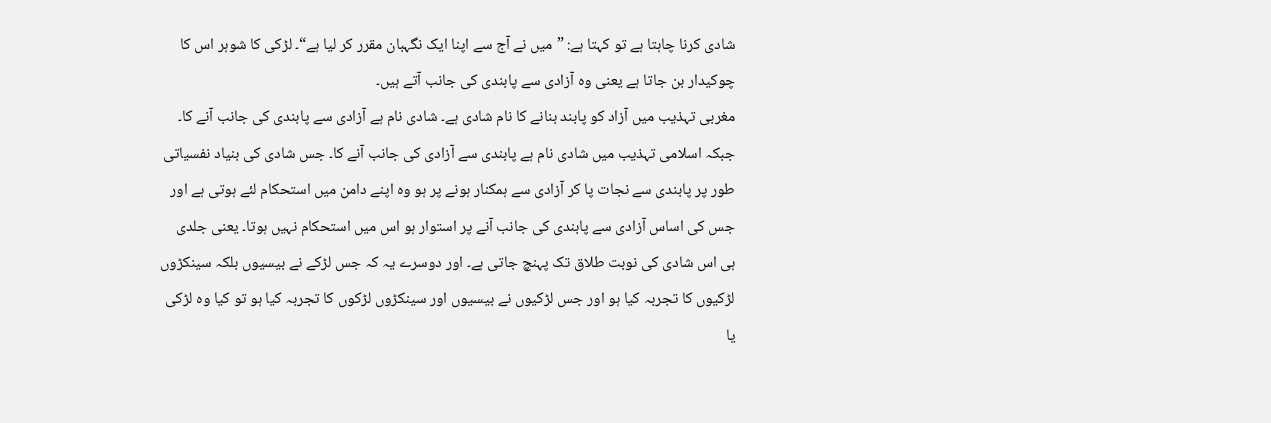شادی کرنا چاہتا ہے تو کہتا ہے: ”میں نے آج سے اپنا ایک نگہبان مقرر کر لیا ہے“۔ لڑکی کا شوہر اس کا چوکیدار بن جاتا ہے یعنی وہ آزادی سے پابندی کی جانب آتے ہیں۔
مغربی تہذیب میں آزاد کو پابند بنانے کا نام شادی ہے۔ شادی نام ہے آزادی سے پابندی کی جانب آنے کا۔ جبکہ اسلامی تہذیب میں شادی نام ہے پابندی سے آزادی کی جانب آنے کا۔ جس شادی کی بنیاد نفسیاتی طور پر پابندی سے نجات پا کر آزادی سے ہمکنار ہونے پر ہو وہ اپنے دامن میں استحکام لئے ہوتی ہے اور جس کی اساس آزادی سے پابندی کی جانب آنے پر استوار ہو اس میں استحکام نہیں ہوتا۔ یعنی جلدی ہی اس شادی کی نوبت طلاق تک پہنچ جاتی ہے۔ اور دوسرے یہ کہ جس لڑکے نے بیسیوں بلکہ سینکڑوں لڑکیوں کا تجربہ کیا ہو اور جس لڑکیوں نے بیسیوں اور سینکڑوں لڑکوں کا تجربہ کیا ہو تو کیا وہ لڑکی یا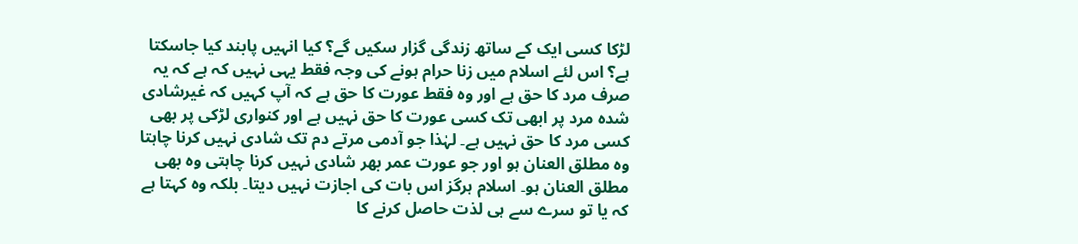لڑکا کسی ایک کے ساتھ زندگی گزار سکیں گے؟ کیا انہیں پابند کیا جاسکتا ہے؟ اس لئے اسلام میں زنا حرام ہونے کی وجہ فقط یہی نہیں کہ ہے کہ یہ صرف مرد کا حق ہے اور وہ فقط عورت کا حق ہے کہ آپ کہیں کہ غیرشادی شدہ مرد پر ابھی تک کسی عورت کا حق نہیں ہے اور کنواری لڑکی پر بھی کسی مرد کا حق نہیں ہے۔ لہٰذا جو آدمی مرتے دم تک شادی نہیں کرنا چاہتا وہ مطلق العنان ہو اور جو عورت عمر بھر شادی نہیں کرنا چاہتی وہ بھی مطلق العنان ہو۔ اسلام ہرگز اس بات کی اجازت نہیں دیتا۔ بلکہ وہ کہتا ہے کہ یا تو سرے سے ہی لذت حاصل کرنے کا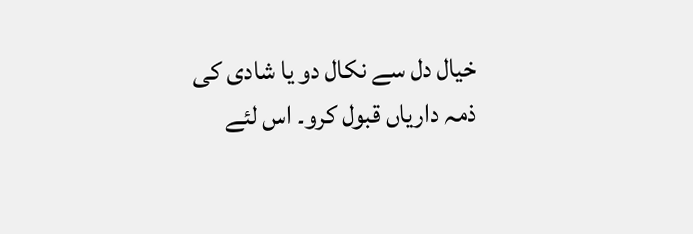خیال دل سے نکال دو یا شادی کی ذمہ داریاں قبول کرو۔ اس لئے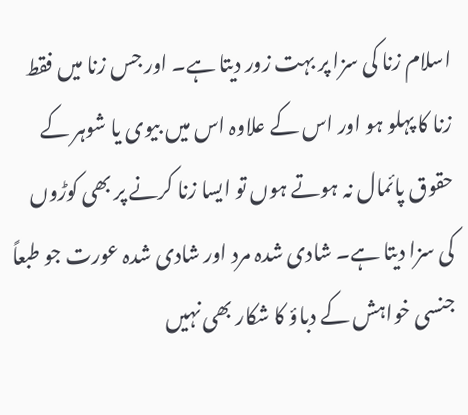اسلام زنا کی سزا پر بہت زور دیتا ہے۔ اور جس زنا میں فقط زنا کا پہلو ہو اور اس کے علاوہ اس میں بیوی یا شوہر کے حقوق پائمال نہ ہوتے ہوں تو ایسا زنا کرنے پر بھی کوڑوں کی سزا دیتا ہے۔ شادی شدہ مرد اور شادی شدہ عورت جو طبعاً جنسی خواہش کے دباؤ کا شکار بھی نہیں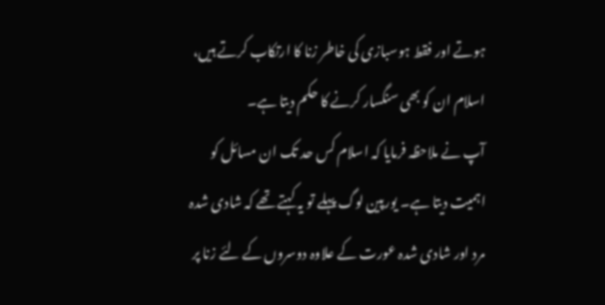ہوتے اور فقط ہوسبازی کی خاطر زنا کا ارتکاب کرتے ہیں، اسلام ان کو بھی سنگسار کرنے کا حکم دیتا ہے۔
آپ نے ملاحظہ فرمایا کہ اسلام کس حد تک ان مسائل کو اہمیت دیتا ہے۔ یورپین لوگ پہلے تو یہ کہتے تھے کہ شادی شدہ مرد اور شادی شدہ عورت کے علاوہ دوسروں کے لئے زنا پر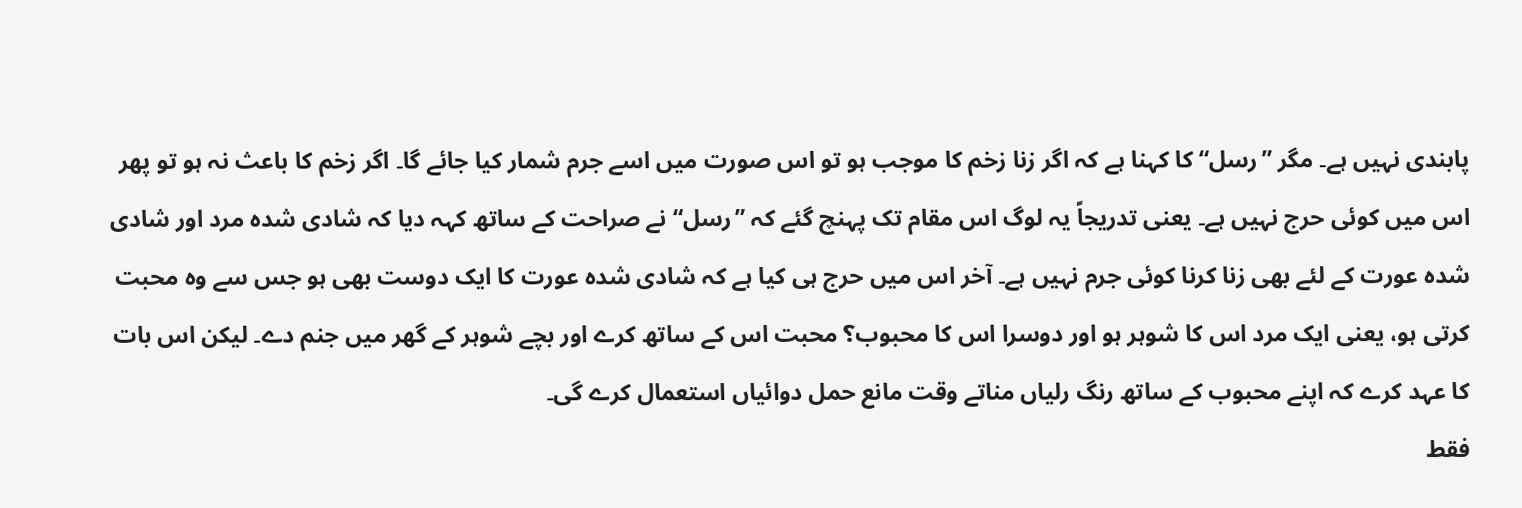پابندی نہیں ہے۔ مگر ”رسل“ کا کہنا ہے کہ اگر زنا زخم کا موجب ہو تو اس صورت میں اسے جرم شمار کیا جائے گا۔ اگر زخم کا باعث نہ ہو تو پھر اس میں کوئی حرج نہیں ہے۔ یعنی تدریجاً یہ لوگ اس مقام تک پہنچ گئے کہ ”رسل“ نے صراحت کے ساتھ کہہ دیا کہ شادی شدہ مرد اور شادی شدہ عورت کے لئے بھی زنا کرنا کوئی جرم نہیں ہے۔ آخر اس میں حرج ہی کیا ہے کہ شادی شدہ عورت کا ایک دوست بھی ہو جس سے وہ محبت کرتی ہو، یعنی ایک مرد اس کا شوہر ہو اور دوسرا اس کا محبوب؟ محبت اس کے ساتھ کرے اور بچے شوہر کے گھر میں جنم دے۔ لیکن اس بات کا عہد کرے کہ اپنے محبوب کے ساتھ رنگ رلیاں مناتے وقت مانع حمل دوائیاں استعمال کرے گی۔
فقط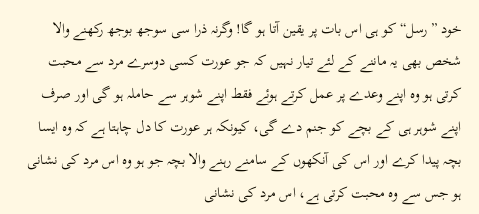خود ”رسل“ کو ہی اس بات پر یقین آتا ہو گا! وگرنہ ذرا سی سوجھ بوجھ رکھنے والا شخص بھی یہ ماننے کے لئے تیار نہیں کہ جو عورت کسی دوسرے مرد سے محبت کرتی ہو وہ اپنے وعدے پر عمل کرتے ہوئے فقط اپنے شوہر سے حاملہ ہو گی اور صرف اپنے شوہر ہی کے بچے کو جنم دے گی، کیونکہ ہر عورت کا دل چاہتا ہے کہ وہ ایسا بچہ پیدا کرے اور اس کی آنکھوں کے سامنے رہنے والا بچہ جو ہو وہ اس مرد کی نشانی ہو جس سے وہ محبت کرتی ہے، اس مرد کی نشانی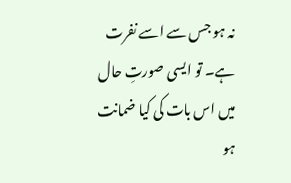نہ ہو جس سے اسے نفرت ہے۔ تو ایسی صورتِ حال میں اس بات کی کیا ضمانت ہو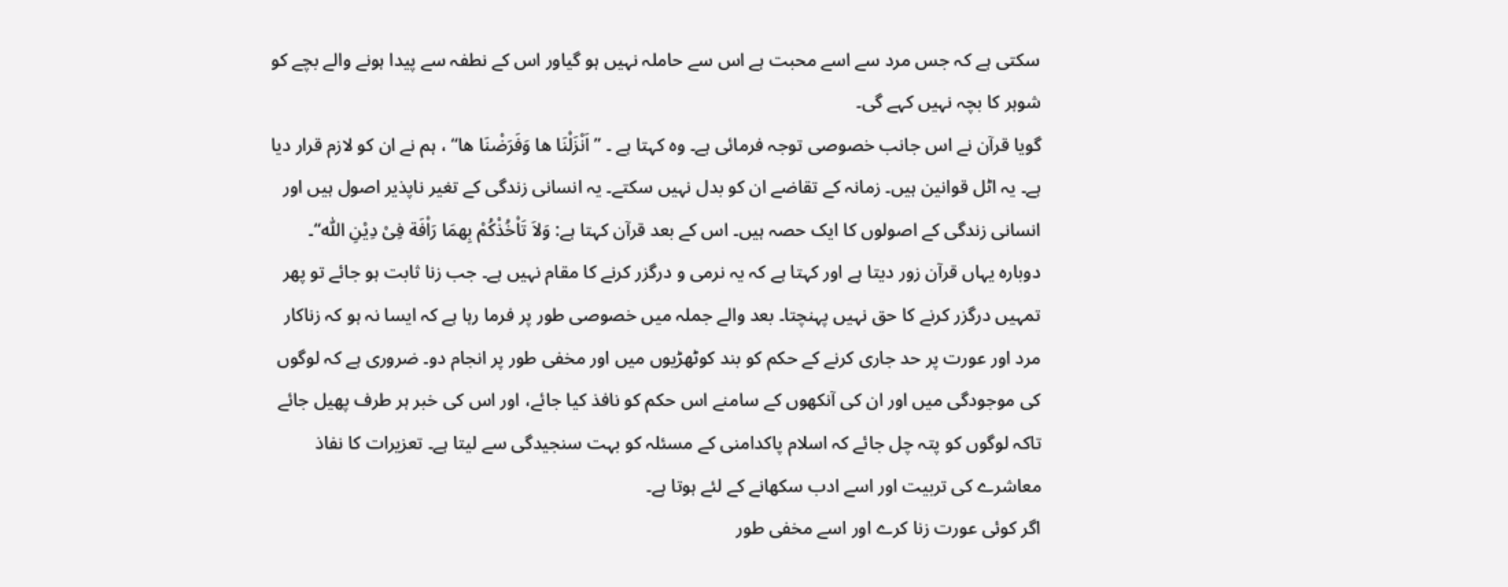سکتی ہے کہ جس مرد سے اسے محبت ہے اس سے حاملہ نہیں ہو گیاور اس کے نطفہ سے پیدا ہونے والے بچے کو شوہر کا بچہ نہیں کہے گی۔
گویا قرآن نے اس جانب خصوصی توجہ فرمائی ہے۔ وہ کہتا ہے ۔ ”اَنْزَلْنَا ها وَفَرَضْنَا ها“ ، ہم نے ان کو لازم قرار دیا ہے۔ یہ اٹل قوانین ہیں۔ زمانہ کے تقاضے ان کو بدل نہیں سکتے۔ یہ انسانی زندگی کے تغیر ناپذیر اصول ہیں اور انسانی زندگی کے اصولوں کا ایک حصہ ہیں۔ اس کے بعد قرآن کہتا ہے: وَلاَ تَاْخُذْکُمْ بِهمَا رَاْفَة فِیْ دِیْنِ اللّٰه“۔ دوبارہ یہاں قرآن زور دیتا ہے اور کہتا ہے کہ یہ نرمی و درگزر کرنے کا مقام نہیں ہے۔ جب زنا ثابت ہو جائے تو پھر تمہیں درگزر کرنے کا حق نہیں پہنچتا۔ بعد والے جملہ میں خصوصی طور پر فرما رہا ہے کہ ایسا نہ ہو کہ زناکار مرد اور عورت پر حد جاری کرنے کے حکم کو بند کوٹھڑیوں میں اور مخفی طور پر انجام دو۔ ضروری ہے کہ لوگوں کی موجودگی میں اور ان کی آنکھوں کے سامنے اس حکم کو نافذ کیا جائے، اور اس کی خبر ہر طرف پھیل جائے تاکہ لوگوں کو پتہ چل جائے کہ اسلام پاکدامنی کے مسئلہ کو بہت سنجیدگی سے لیتا ہے۔ تعزیرات کا نفاذ معاشرے کی تربیت اور اسے ادب سکھانے کے لئے ہوتا ہے۔
اگر کوئی عورت زنا کرے اور اسے مخفی طور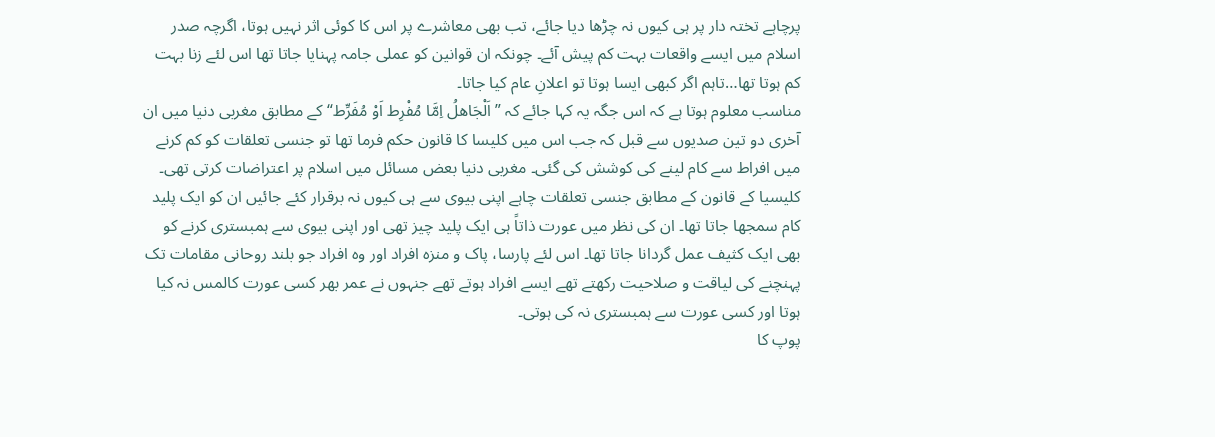پرچاہے تختہ دار پر ہی کیوں نہ چڑھا دیا جائے، تب بھی معاشرے پر اس کا کوئی اثر نہیں ہوتا، اگرچہ صدر اسلام میں ایسے واقعات بہت کم پیش آئے۔ چونکہ ان قوانین کو عملی جامہ پہنایا جاتا تھا اس لئے زنا بہت کم ہوتا تھا…تاہم اگر کبھی ایسا ہوتا تو اعلانِ عام کیا جاتا۔
مناسب معلوم ہوتا ہے کہ اس جگہ یہ کہا جائے کہ ”اَلْجَاهلُ اِمَّا مُفْرِط اَوْ مُفَرِّط“ کے مطابق مغربی دنیا میں ان آخری دو تین صدیوں سے قبل کہ جب اس میں کلیسا کا قانون حکم فرما تھا تو جنسی تعلقات کو کم کرنے میں افراط سے کام لینے کی کوشش کی گئی۔ مغربی دنیا بعض مسائل میں اسلام پر اعتراضات کرتی تھی۔ کلیسیا کے قانون کے مطابق جنسی تعلقات چاہے اپنی بیوی سے ہی کیوں نہ برقرار کئے جائیں ان کو ایک پلید کام سمجھا جاتا تھا۔ ان کی نظر میں عورت ذاتاً ہی ایک پلید چیز تھی اور اپنی بیوی سے ہمبستری کرنے کو بھی ایک کثیف عمل گردانا جاتا تھا۔ اس لئے پارسا، پاک و منزہ افراد اور وہ افراد جو بلند روحانی مقامات تک پہنچنے کی لیاقت و صلاحیت رکھتے تھے ایسے افراد ہوتے تھے جنہوں نے عمر بھر کسی عورت کالمس نہ کیا ہوتا اور کسی عورت سے ہمبستری نہ کی ہوتی۔
پوپ کا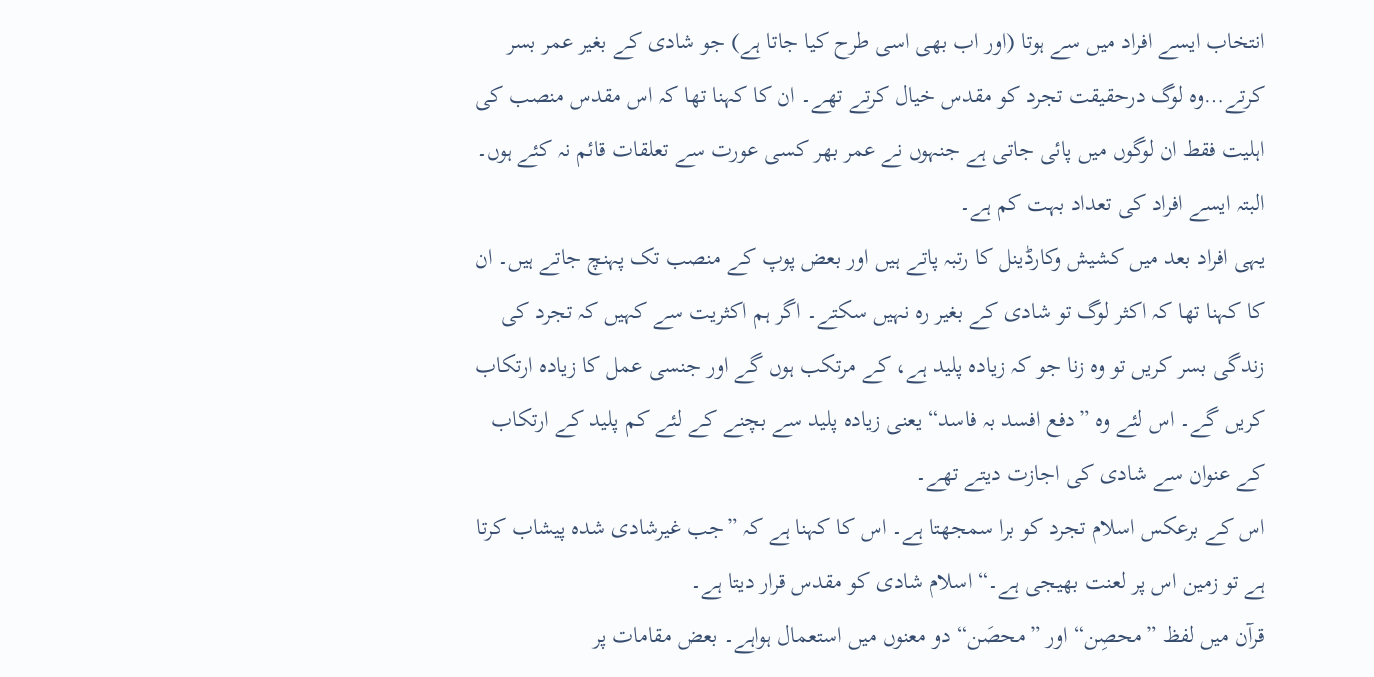انتخاب ایسے افراد میں سے ہوتا (اور اب بھی اسی طرح کیا جاتا ہے) جو شادی کے بغیر عمر بسر کرتے…وہ لوگ درحقیقت تجرد کو مقدس خیال کرتے تھے۔ ان کا کہنا تھا کہ اس مقدس منصب کی اہلیت فقط ان لوگوں میں پائی جاتی ہے جنہوں نے عمر بھر کسی عورت سے تعلقات قائم نہ کئے ہوں۔ البتہ ایسے افراد کی تعداد بہت کم ہے۔
یہی افراد بعد میں کشیش وکارڈینل کا رتبہ پاتے ہیں اور بعض پوپ کے منصب تک پہنچ جاتے ہیں۔ ان کا کہنا تھا کہ اکثر لوگ تو شادی کے بغیر رہ نہیں سکتے۔ اگر ہم اکثریت سے کہیں کہ تجرد کی زندگی بسر کریں تو وہ زنا جو کہ زیادہ پلید ہے، کے مرتکب ہوں گے اور جنسی عمل کا زیادہ ارتکاب کریں گے۔ اس لئے وہ ”دفع افسد بہ فاسد“ یعنی زیادہ پلید سے بچنے کے لئے کم پلید کے ارتکاب کے عنوان سے شادی کی اجازت دیتے تھے۔
اس کے برعکس اسلام تجرد کو برا سمجھتا ہے۔ اس کا کہنا ہے کہ ”جب غیرشادی شدہ پیشاب کرتا ہے تو زمین اس پر لعنت بھیجی ہے۔“ اسلام شادی کو مقدس قرار دیتا ہے۔
قرآن میں لفظ ”محصِن“ اور ”محصَن“ دو معنوں میں استعمال ہواہے۔ بعض مقامات پر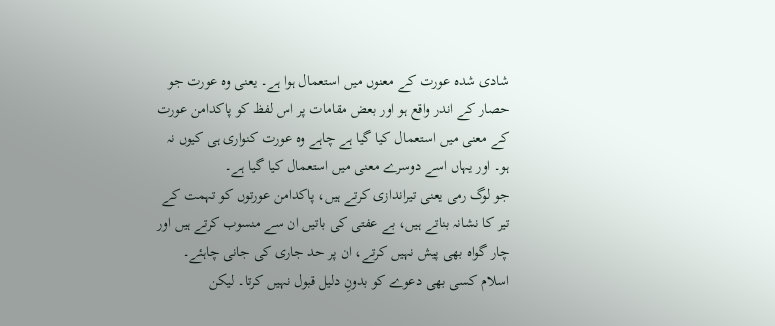شادی شدہ عورت کے معنوں میں استعمال ہوا ہے۔ یعنی وہ عورت جو حصار کے اندر واقع ہو اور بعض مقامات پر اس لفظ کو پاکدامن عورت کے معنی میں استعمال کیا گیا ہے چاہے وہ عورت کنواری ہی کیوں نہ ہو۔ اور یہاں اسے دوسرے معنی میں استعمال کیا گیا ہے۔
جو لوگ رمی یعنی تیراندازی کرتے ہیں، پاکدامن عورتوں کو تہمت کے تیر کا نشانہ بناتے ہیں، بے عفتی کی باتیں ان سے منسوب کرتے ہیں اور چار گواہ بھی پیش نہیں کرتے، ان پر حد جاری کی جانی چاہئے۔
اسلام کسی بھی دعوے کو بدونِ دلیل قبول نہیں کرتا۔ لیکن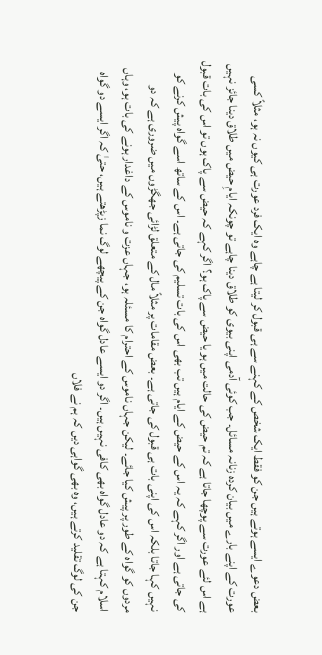بعض دعوے ایسے ہوتے ہیں جن کو فقط ایک شخص کے کہنے سے ہی قبول کر لیتا ہے چاہے وہ ایک فرد عورت ہی کیوں نہ ہو، مثلاً کسی عورت کے اپنے بارے میں بیان کردہ زنانہ مسائل۔ جب کوئی آدمی اپنی بیوی کو طلاق دینا چاہے تو چونکہ ایامِ حیض میں طلاق دینا جائز نہیں ہے اس لئے عورت سے پوچھا جاتا ہے کہ تم حیض کی حالت میں ہو یا حیض سے پاک ہو؟ اگر کہے کہ حیض سے پاک ہوں تو اس کی بات قبول کی جاتی ہے اور اگر کہے کہ یہ اس کے حیض کے ایام ہیں تب بھی اس کی بات تسلیم کی جاتی ہے۔ اس کے ساتھ اسے گواہ پیش کرنے کو نہیں کہا جاتا بلکہ اس کی اپنی بات ہی قبول کی جاتی ہے۔ بعض مقامات پر مثلاً مال کے متعلق لڑائی جھگڑوں میں ضروری ہے کہ دو مردوں کو گواہ کے طور پر پیش کیا جائے۔ لیکن جہاں ناموس کے احترام کا مسئلہ ہو، جہاں عزت و ناموس کے داغدار ہونے کی بات ہو، وہاں اسلام کہتا ہے کہ دو عادل گواہ بھی کافی نہیں ہیں۔ اگر دو ایسے عادل گواہ جن کے پیچھے لوگ نما زپڑھتے ہیں، حتیٰ کہ اگر ایسے دو گواہ جن کی لوگ تقلید کرتے ہیں، وہ بھی گواہی دیں کہ ہم نے فلاں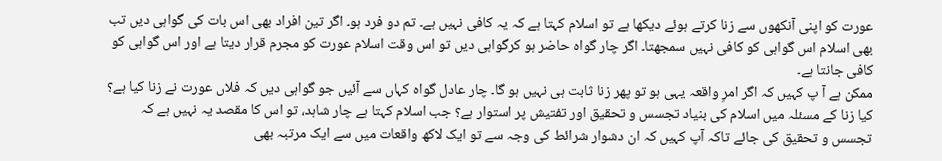عورت کو اپنی آنکھوں سے زنا کرتے ہوئے دیکھا ہے تو اسلام کہتا ہے کہ یہ کافی نہیں ہے۔ تم دو فرد ہو۔ اگر تین افراد بھی اس بات کی گواہی دیں تب بھی اسلام اس گواہی کو کافی نہیں سمجھتا۔ اگر چار گواہ حاضر ہو کرگواہی دیں تو اس وقت اسلام عورت کو مجرم قرار دیتا ہے اور اس گواہی کو کافی جانتا ہے۔
ممکن ہے آ پ کہیں کہ اگر امرِ واقعہ یہی ہو تو پھر زنا ثابت ہی نہیں ہو گا۔ چار عادل گواہ کہاں سے آئیں جو گواہی دیں کہ فلاں عورت نے زنا کیا ہے؟ کیا زنا کے مسئلہ میں اسلام کی بنیاد تجسس و تحقیق اور تفتیش پر استوار ہے؟ جب اسلام کہتا ہے چار شاہد، تو اس کا مقصد یہ نہیں ہے کہ تجسس و تحقیق کی جائے تاکہ آپ کہیں کہ ان دشوار شرائط کی وجہ سے تو ایک لاکھ واقعات میں سے ایک مرتبہ بھی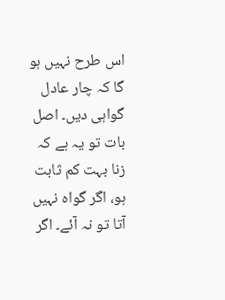اس طرح نہیں ہو گا کہ چار عادل گواہی دیں۔ اصل بات تو یہ ہے کہ زنا بہت کم ثابت ہو، اگر گواہ نہیں آتا تو نہ آئے۔ اگر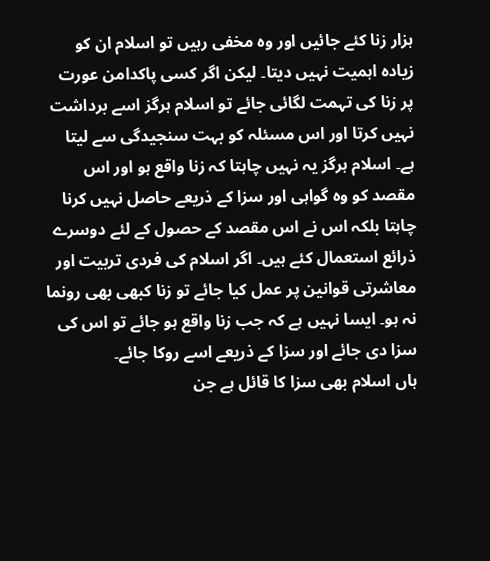ہزار زنا کئے جائیں اور وہ مخفی رہیں تو اسلام ان کو زیادہ اہمیت نہیں دیتا۔ لیکن اگر کسی پاکدامن عورت پر زنا کی تہمت لگائی جائے تو اسلام ہرگز اسے برداشت نہیں کرتا اور اس مسئلہ کو بہت سنجیدگی سے لیتا ہے۔ اسلام ہرگز یہ نہیں چاہتا کہ زنا واقع ہو اور اس مقصد کو وہ گواہی اور سزا کے ذریعے حاصل نہیں کرنا چاہتا بلکہ اس نے اس مقصد کے حصول کے لئے دوسرے ذرائع استعمال کئے ہیں۔ اگر اسلام کی فردی تربیت اور معاشرتی قوانین پر عمل کیا جائے تو زنا کبھی بھی رونما نہ ہو۔ ایسا نہیں ہے کہ جب زنا واقع ہو جائے تو اس کی سزا دی جائے اور سزا کے ذریعے اسے روکا جائے۔
ہاں اسلام بھی سزا کا قائل ہے جن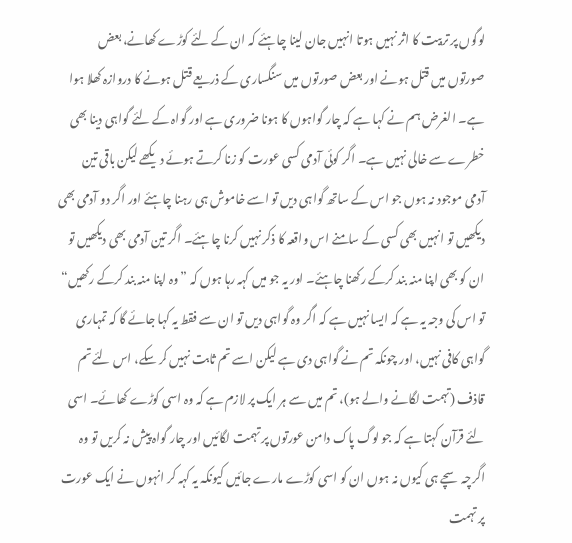لوگوں پر تربیت کا اثر نہیں ہوتا انہیں جان لینا چاہئے کہ ان کے لئے کوڑے کھانے، بعض صورتوں میں قتل ہونے اور بعض صورتوں میں سنگساری کے ذریعے قتل ہونے کا دروازہ کھلا ہوا ہے۔ الغرض ہم نے کہا ہے کہ چار گواہوں کا ہونا ضروری ہے اور گواہ کے لئے گواہی دینا بھی خطرے سے خالی نہیں ہے۔ اگر کوئی آدمی کسی عورت کو زنا کرتے ہوئے دیکھے لیکن باقی تین آدمی موجود نہ ہوں جو اس کے ساتھ گواہی دیں تو اسے خاموش ہی رہنا چاہئے اور اگر دو آدمی بھی دیکھیں تو انہیں بھی کسی کے سامنے اس واقعہ کا ذکر نہیں کرنا چاہئے۔ اگر تین آدمی بھی دیکھیں تو ان کو بھی اپنا منہ بند کرکے رکھنا چاہئے۔ اور یہ جو میں کہہ رہا ہوں کہ ”وہ اپنا منہ بند کرکے رکھیں“ تو اس کی وجہ یہ ہے کہ ایسا نہیں ہے کہ اگر وہ گواہی دیں تو ان سے فقط یہ کہا جائے گا کہ تمہاری گواہی کافی نہیں، اور چونکہ تم نے گواہی دی ہے لیکن اسے تم ثابت نہیں کر سکے، اس لئے تم قاذف (تہمت لگانے والے ہو)، تم میں سے ہر ایک پر لازم ہے کہ وہ اسی کوڑے کھائے۔ اسی لئے قرآن کہتا ہے کہ جو لوگ پاک دامن عورتوں پر تہمت لگائیں اور چار گواہ پیش نہ کریں تو وہ اگرچہ سچے ہی کیوں نہ ہوں ان کو اسی کوڑے مارے جائیں کیونکہ یہ کہہ کر انہوں نے ایک عورت پر تہمت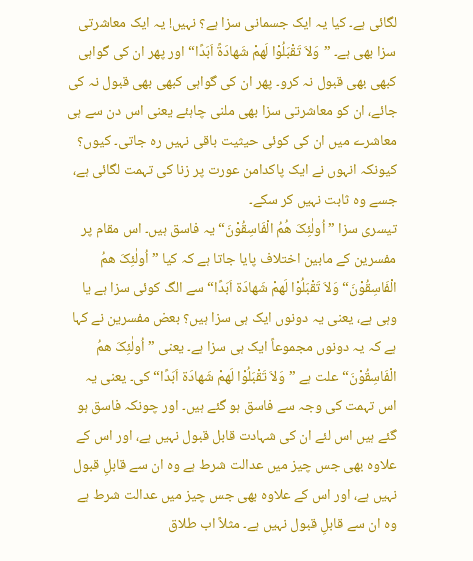لگائی ہے۔ کیا یہ ایک جسمانی سزا ہے؟ نہیں! یہ ایک معاشرتی سزا بھی ہے۔ ”وَلاَ تَقْبَلُوْا لَهمْ شَهادَةً اَبَدًا“ اور پھر ان کی گواہی کبھی بھی قبول نہ کرو۔ پھر ان کی گواہی کبھی بھی قبول نہ کی جائے، ان کو معاشرتی سزا بھی ملنی چاہئے یعنی اس دن سے ہی معاشرے میں ان کی کوئی حیثیت باقی نہیں رہ جاتی۔ کیوں؟ کیونکہ انہوں نے ایک پاکدامن عورت پر زنا کی تہمت لگائی ہے، جسے وہ ثابت نہیں کر سکے۔
تیسری سزا ”اُولٰئِکَ ھُمُ الْفَاسِقُوْنَ“ یہ فاسق ہیں۔ اس مقام پر مفسرین کے مابین اختلاف پایا جاتا ہے کہ کیا ”اُولٰئِکَ همُ الْفَاسِقُوْنَ“ وَلاَ تَقْبَلُوْا لَهمْ شَهادَة اَبَدًا“ سے الگ کوئی سزا ہے یا وہی ہے، یعنی یہ دونوں ایک ہی سزا ہیں؟ بعض مفسرین نے کہا ہے کہ یہ دونوں مجموعاً ایک ہی سزا ہے۔ یعنی ”اُولٰئِکَ همُ الْفَاسِقُوْنَ“ علت ہے ”وَلاَ تَقْبَلُوْا لَهمْ شَهادَة اَبَدًا“ کی۔ یعنی یہ اس تہمت کی وجہ سے فاسق ہو گئے ہیں۔ اور چونکہ فاسق ہو گئے ہیں اس لئے ان کی شہادت قابل قبول نہیں ہے، اور اس کے علاوہ بھی جس چیز میں عدالت شرط ہے وہ ان سے قابلِ قبول نہیں ہے، اور اس کے علاوہ بھی جس چیز میں عدالت شرط ہے وہ ان سے قابلِ قبول نہیں ہے۔ مثلاً اب طلاق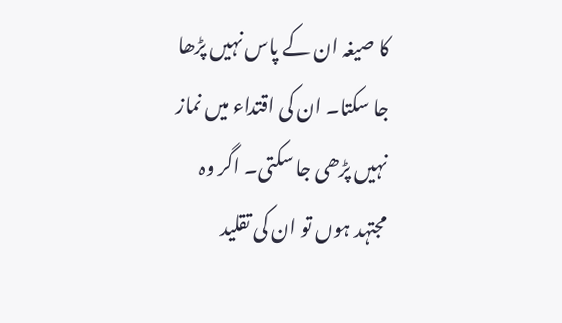کا صیغہ ان کے پاس نہیں پڑھا جا سکتا۔ ان کی اقتداء میں نماز نہیں پڑھی جا سکتی۔ اگر وہ مجتہد ہوں تو ان کی تقلید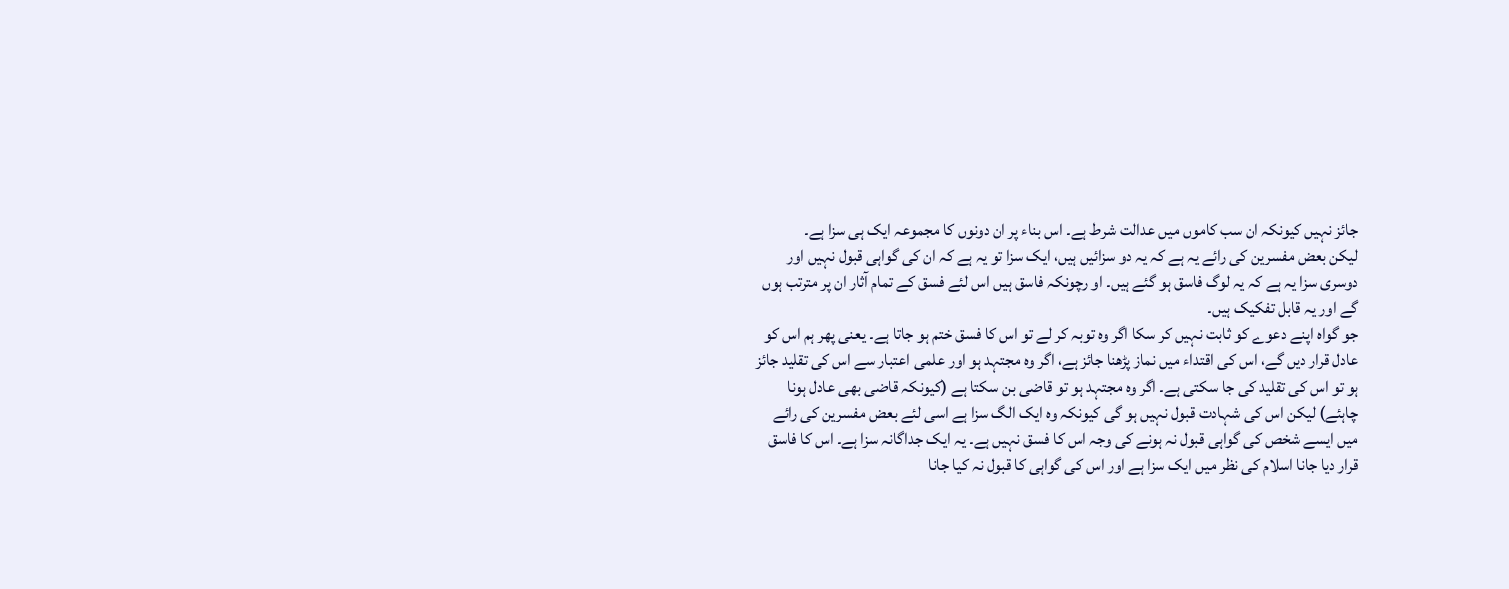جائز نہیں کیونکہ ان سب کاموں میں عدالت شرط ہے۔ اس بناء پر ان دونوں کا مجموعہ ایک ہی سزا ہے۔
لیکن بعض مفسرین کی رائے یہ ہے کہ یہ دو سزائیں ہیں، ایک سزا تو یہ ہے کہ ان کی گواہی قبول نہیں اور دوسری سزا یہ ہے کہ یہ لوگ فاسق ہو گئے ہیں۔ او رچونکہ فاسق ہیں اس لئے فسق کے تمام آثار ان پر مترتب ہوں گے اور یہ قابل تفکیک ہیں۔
جو گواہ اپنے دعوے کو ثابت نہیں کر سکا اگر وہ توبہ کر لے تو اس کا فسق ختم ہو جاتا ہے۔ یعنی پھر ہم اس کو عادل قرار دیں گے، اس کی اقتداء میں نماز پڑھنا جائز ہے، اگر وہ مجتہد ہو اور علمی اعتبار سے اس کی تقلید جائز ہو تو اس کی تقلید کی جا سکتی ہے۔ اگر وہ مجتہد ہو تو قاضی بن سکتا ہے (کیونکہ قاضی بھی عادل ہونا چاہئے) لیکن اس کی شہادت قبول نہیں ہو گی کیونکہ وہ ایک الگ سزا ہے اسی لئے بعض مفسرین کی رائے میں ایسے شخص کی گواہی قبول نہ ہونے کی وجہ اس کا فسق نہیں ہے۔ یہ ایک جداگانہ سزا ہے۔ اس کا فاسق قرار دیا جانا اسلام کی نظر میں ایک سزا ہے اور اس کی گواہی کا قبول نہ کیا جانا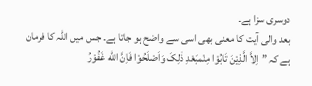دوسری سزا ہے۔
بعد والی آیت کا معنی بھی اسی سے واضح ہو جاتا ہے۔ جس میں اللہ کا فرمان ہے کہ ”اِلاَّ الَّذِیْنَ تَابُوْا مِنْمبَعْدِ ذٰلِکَ وَاَصْلَحُوْا فَاِنَّ اللّٰه غَفُوْرُ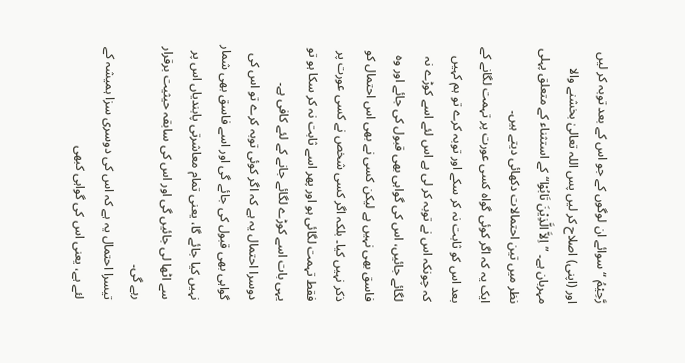رَّحِیْمُ “ سوائے ان لوگوں کے جو اس کے بعد توبہ کر لیں اور (اپنی) اصلاح کر لیں پس اللہ تعالیٰ بخشنے والا مہربان ہے۔ ”اِلاَّ الَّذِیْنَ تَابُوْا“ کے استثناء کے متعلق پہلی نظر میں تین احتمالات دکھائی دیتے ہیں۔
ایک یہ کہ اگر کوئی گواہ کسی عورت پر تہمت لگانے کے بعد اس کو ثابت نہ کر سکے اور توبہ کرے تو ہم کہیں کہ چونکہ اس نے توبہ کر لی ہے اس لئے اسے کوڑے نہ لگائے جائیں، اس کی گواہی بھی قبول کی جائے اور وہ فاسق بھی نہیں ہے لیکن کسی نے بھی اس احتمال کو ذکر نہیں کیا۔ بلکہ اگر کسی شخص نے کسی عورت پر فقط تہمت لگائی ہو اور پھر اسے ثابت نہ کر سکا ہو تو یہی بات اسے کوڑے لگائے جانے کے لئے کافی ہے۔
دوسرا احتمال یہ ہے کہ اگر کوئی توبہ کرے تو اس کی گواہی بھی قبول کی جائے گی اور اسے فاسق بھی شمار نہیں کیا جائے گا، یعنی تمام معاشرتی پابندیاں اس پر سے اٹھا لی جائیں گی اور اس کی سابقہ حیثیت برقرار رہے گی۔
تیسرا احتمال یہ ہے کہ اس کی دوسری سزا ہمیشہ کے لئے ہے، یعنی اس کی گواہی کبھی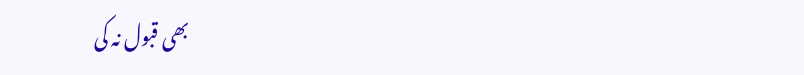بھی قبول نہ کی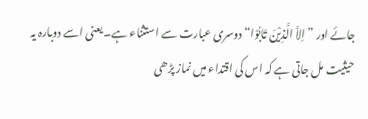جائے اور ”اِلاَّ الَّذِیْنَ تَابُوْا“ دوسری عبارت سے استثناء ہے۔ یعنی اسے دوبارہ یہ حیثیت مل جاتی ہے کہ اس کی اقتداء میں نماز پڑھی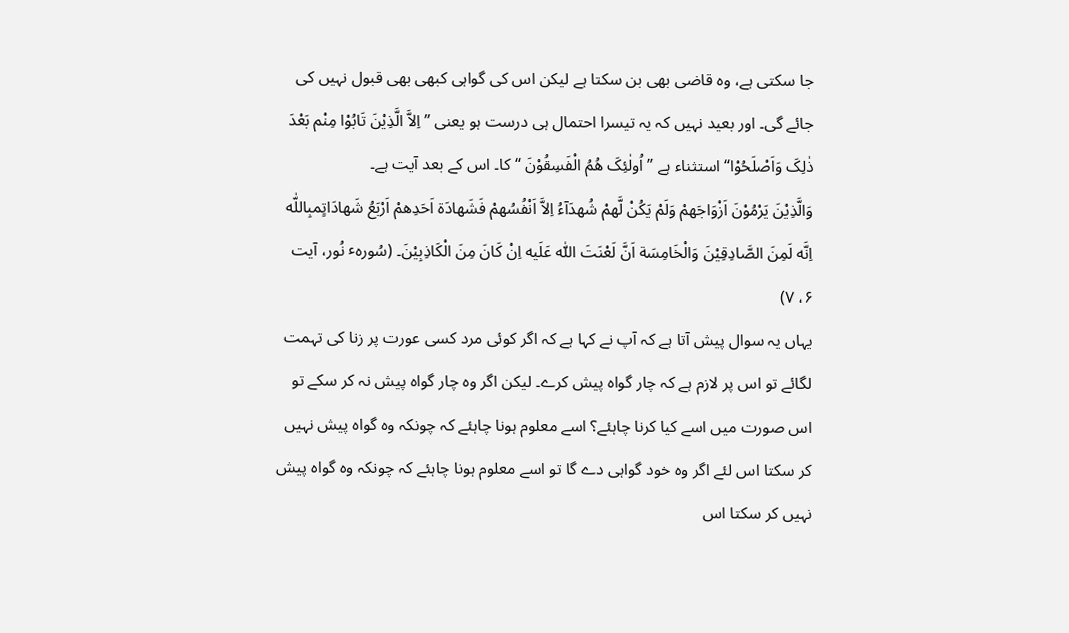جا سکتی ہے، وہ قاضی بھی بن سکتا ہے لیکن اس کی گواہی کبھی بھی قبول نہیں کی جائے گی۔ اور بعید نہیں کہ یہ تیسرا احتمال ہی درست ہو یعنی ”اِلاَّ الَّذِیْنَ تَابُوْا مِنْم بَعْدَ ذٰلِکَ وَاَصْلَحُوْا“ استثناء ہے ” اُولٰئِکَ ھُمُ الْفَسِقُوْنَ “ کا۔ اس کے بعد آیت ہے۔
وَالَّذِیْنَ یَرْمُوْنَ اَزْوَاجَهمْ وَلَمْ یَکُنْ لَّهمْ شُهدَآءُ اِلاَّ اَنْفُسُهمْ فَشَهادَة اَحَدِهمْ اَرْبَعُ شَهادَاتٍمبِاللّٰه اِنَّه لَمِنَ الصَّادِقِیْنَ وَالْخَامِسَة اَنَّ لَعْنَتَ اللّٰه عَلَیه اِنْ کَانَ مِنَ الْکَاذِبِیْنَ۔ (سُورہٴ نُور، آیت ۶، ۷)
یہاں یہ سوال پیش آتا ہے کہ آپ نے کہا ہے کہ اگر کوئی مرد کسی عورت پر زنا کی تہمت لگائے تو اس پر لازم ہے کہ چار گواہ پیش کرے۔ لیکن اگر وہ چار گواہ پیش نہ کر سکے تو اس صورت میں اسے کیا کرنا چاہئے؟ اسے معلوم ہونا چاہئے کہ چونکہ وہ گواہ پیش نہیں کر سکتا اس لئے اگر وہ خود گواہی دے گا تو اسے معلوم ہونا چاہئے کہ چونکہ وہ گواہ پیش نہیں کر سکتا اس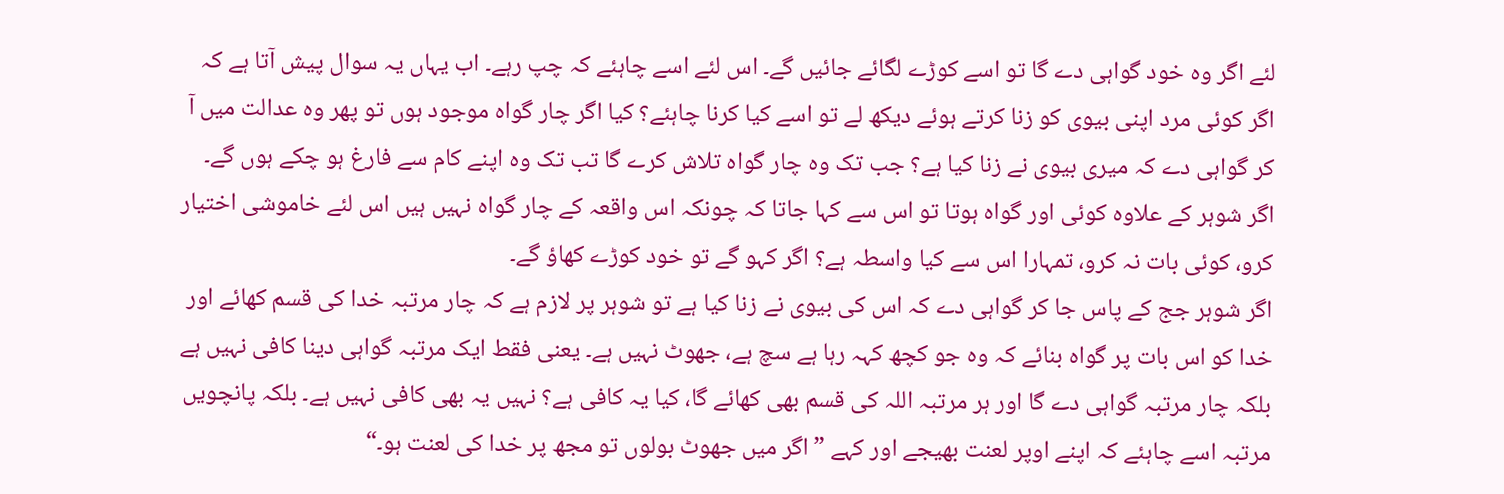لئے اگر وہ خود گواہی دے گا تو اسے کوڑے لگائے جائیں گے۔ اس لئے اسے چاہئے کہ چپ رہے۔ اب یہاں یہ سوال پیش آتا ہے کہ اگر کوئی مرد اپنی بیوی کو زنا کرتے ہوئے دیکھ لے تو اسے کیا کرنا چاہئے؟ کیا اگر چار گواہ موجود ہوں تو پھر وہ عدالت میں آ کر گواہی دے کہ میری بیوی نے زنا کیا ہے؟ جب تک وہ چار گواہ تلاش کرے گا تب تک وہ اپنے کام سے فارغ ہو چکے ہوں گے۔ اگر شوہر کے علاوہ کوئی اور گواہ ہوتا تو اس سے کہا جاتا کہ چونکہ اس واقعہ کے چار گواہ نہیں ہیں اس لئے خاموشی اختیار کرو، کوئی بات نہ کرو، تمہارا اس سے کیا واسطہ ہے؟ اگر کہو گے تو خود کوڑے کھاؤ گے۔
اگر شوہر جج کے پاس جا کر گواہی دے کہ اس کی بیوی نے زنا کیا ہے تو شوہر پر لازم ہے کہ چار مرتبہ خدا کی قسم کھائے اور خدا کو اس بات پر گواہ بنائے کہ وہ جو کچھ کہہ رہا ہے سچ ہے، جھوٹ نہیں ہے۔ یعنی فقط ایک مرتبہ گواہی دینا کافی نہیں ہے بلکہ چار مرتبہ گواہی دے گا اور ہر مرتبہ اللہ کی قسم بھی کھائے گا، کیا یہ کافی ہے؟ نہیں یہ بھی کافی نہیں ہے۔ بلکہ پانچویں مرتبہ اسے چاہئے کہ اپنے اوپر لعنت بھیجے اور کہے ”اگر میں جھوٹ بولوں تو مجھ پر خدا کی لعنت ہو۔“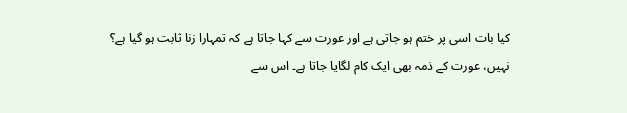کیا بات اسی پر ختم ہو جاتی ہے اور عورت سے کہا جاتا ہے کہ تمہارا زنا ثابت ہو گیا ہے؟ نہیں، عورت کے ذمہ بھی ایک کام لگایا جاتا ہے۔ اس سے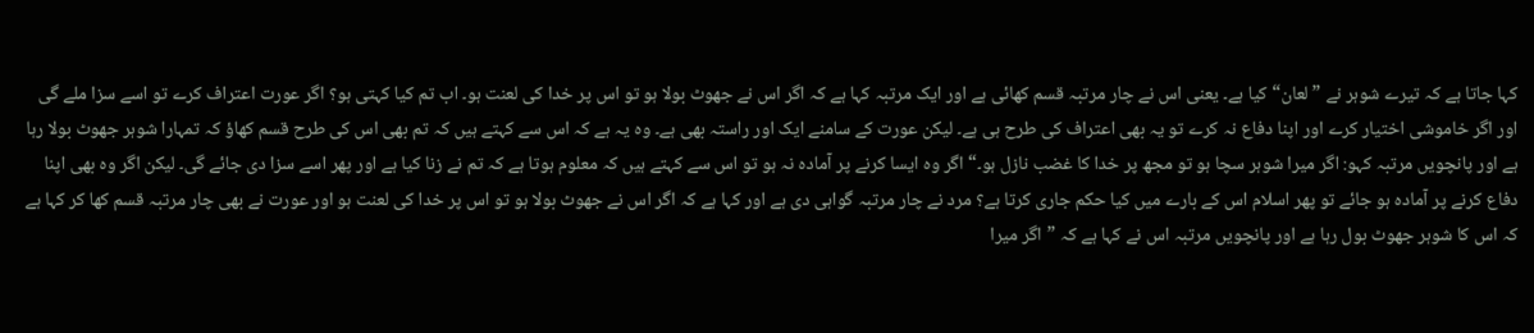کہا جاتا ہے کہ تیرے شوہر نے ”لعان“ کیا ہے۔ یعنی اس نے چار مرتبہ قسم کھائی ہے اور ایک مرتبہ کہا ہے کہ اگر اس نے جھوٹ بولا ہو تو اس پر خدا کی لعنت ہو۔ اب تم کیا کہتی ہو؟ اگر عورت اعتراف کرے تو اسے سزا ملے گی اور اگر خاموشی اختیار کرے اور اپنا دفاع نہ کرے تو یہ بھی اعتراف کی طرح ہی ہے۔ لیکن عورت کے سامنے ایک اور راستہ بھی ہے۔ وہ یہ ہے کہ اس سے کہتے ہیں کہ تم بھی اس کی طرح قسم کھاؤ کہ تمہارا شوہر جھوٹ بولا رہا ہے اور پانچویں مرتبہ کہو: اگر میرا شوہر سچا ہو تو مجھ پر خدا کا غضب نازل ہو۔“ اگر وہ ایسا کرنے پر آمادہ نہ ہو تو اس سے کہتے ہیں کہ معلوم ہوتا ہے کہ تم نے زنا کیا ہے اور پھر اسے سزا دی جائے گی۔ لیکن اگر وہ بھی اپنا دفاع کرنے پر آمادہ ہو جائے تو پھر اسلام اس کے بارے میں کیا حکم جاری کرتا ہے؟ مرد نے چار مرتبہ گواہی دی ہے اور کہا ہے کہ اگر اس نے جھوٹ بولا ہو تو اس پر خدا کی لعنت ہو اور عورت نے بھی چار مرتبہ قسم کھا کر کہا ہے کہ اس کا شوہر جھوٹ بول رہا ہے اور پانچویں مرتبہ اس نے کہا ہے کہ ”اگر میرا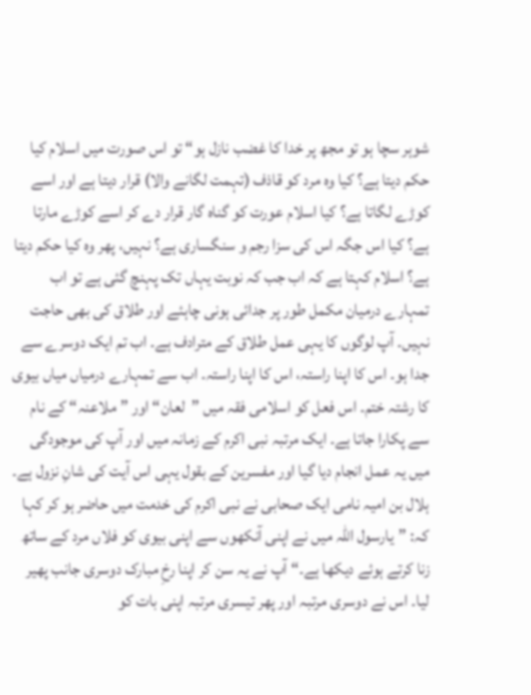شوہر سچا ہو تو مجھ پر خدا کا غضب نازل ہو“ تو اس صورت میں اسلام کیا حکم دیتا ہے؟ کیا وہ مرد کو قاذف (تہمت لگانے والا) قرار دیتا ہے اور اسے کوڑے لگاتا ہے؟ کیا اسلام عورت کو گناہ گار قرار دے کر اسے کوڑے مارتا ہے؟ کیا اس جگہ اس کی سزا رجم و سنگساری ہے؟ نہیں، پھر وہ کیا حکم دیتا ہے؟ اسلام کہتا ہے کہ اب جب کہ نوبت یہاں تک پہنچ گئی ہے تو اب تمہارے درمیان مکمل طور پر جدائی ہونی چاہئے اور طلاق کی بھی حاجت نہیں۔ آپ لوگوں کا یہی عمل طلاق کے مترادف ہے۔ اب تم ایک دوسرے سے جدا ہو۔ اس کا اپنا راستہ، اس کا اپنا راستہ۔ اب سے تمہارے درمیاں میاں بیوی کا رشتہ ختم۔ اس فعل کو اسلامی فقہ میں ”لعان“ اور ”ملاعنہ“ کے نام سے پکارا جاتا ہے۔ ایک مرتبہ نبی اکرم کے زمانہ میں اور آپ کی موجودگی میں یہ عمل انجام دیا گیا اور مفسرین کے بقول یہی اس آیت کی شانِ نزول ہے۔
ہلال بن امیہ نامی ایک صحابی نے نبی اکرم کی خدمت میں حاضر ہو کر کہا کہ: ”یارسول اللہ میں نے اپنی آنکھوں سے اپنی بیوی کو فلاں مرد کے ساتھ زنا کرتے ہوئے دیکھا ہے۔“ آپ نے یہ سن کر اپنا رخِ مبارک دوسری جانب پھیر لیا۔ اس نے دوسری مرتبہ اور پھر تیسری مرتبہ اپنی بات کو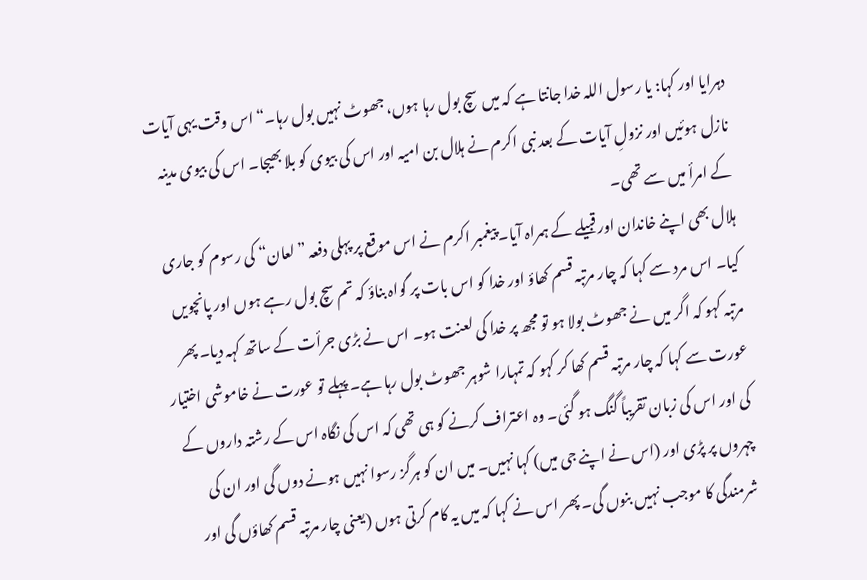دہرایا اور کہا: یا رسول اللہ خدا جانتا ہے کہ میں سچ بول رہا ہوں، جھوٹ نہیں بول رہا۔“ اس وقت یہی آیات نازل ہوئیں اور نزولِ آیات کے بعد نبی اکرم نے ہلال بن امیہ اور اس کی بیوی کو بلا بھیجا۔ اس کی بیوی مدینہ کے امرأ میں سے تھی۔
ہلال بھی اپنے خاندان اور قبیلے کے ہمراہ آیا۔ پیغمبر اکرم نے اس موقع پر پہلی دفعہ ”لعان“ کی رسوم کو جاری کیا۔ اس مرد سے کہا کہ چار مرتبہ قسم کھاؤ اور خدا کو اس بات پر گواہ بناؤ کہ تم سچ بول رہے ہوں اور پانچویں مرتبہ کہو کہ اگر میں نے جھوٹ بولا ہو تو مجھ پر خدا کی لعنت ہو۔ اس نے بڑی جرأت کے ساتھ کہہ دیا۔ پھر عورت سے کہا کہ چار مرتبہ قسم کھا کر کہو کہ تمہارا شوہر جھوٹ بول رہا ہے۔ پہلے تو عورت نے خاموشی اختیار کی اور اس کی زبان تقریباً گنگ ہو گئی۔ وہ اعتراف کرنے کو ہی تھی کہ اس کی نگاہ اس کے رشتہ داروں کے چہروں پر پڑی اور (اس نے اپنے جی میں) کہا نہیں۔ میں ان کو ہرگز رسوا نہیں ہونے دوں گی اور ان کی شرمندگی کا موجب نہیں بنوں گی۔ پھر اس نے کہا کہ میں یہ کام کرتی ہوں (یعنی چار مرتبہ قسم کھاؤں گی اور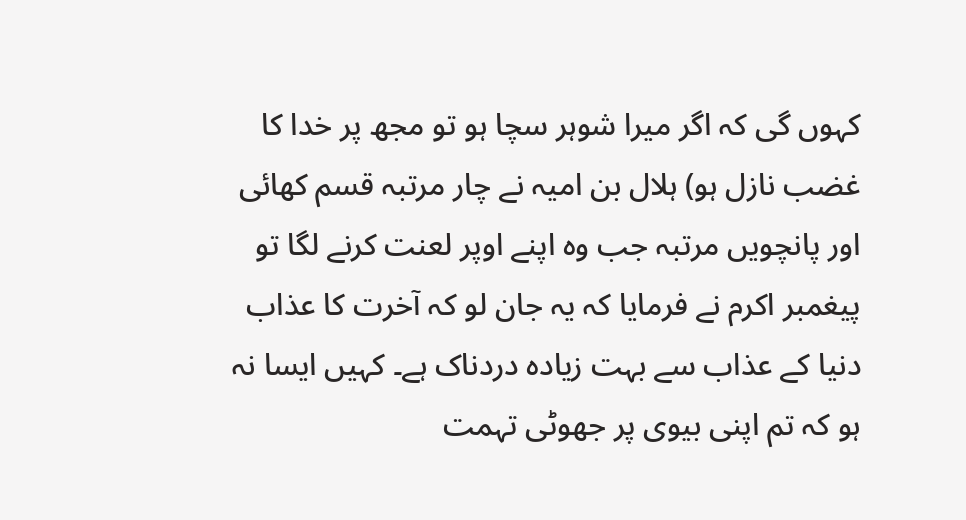کہوں گی کہ اگر میرا شوہر سچا ہو تو مجھ پر خدا کا غضب نازل ہو) ہلال بن امیہ نے چار مرتبہ قسم کھائی اور پانچویں مرتبہ جب وہ اپنے اوپر لعنت کرنے لگا تو پیغمبر اکرم نے فرمایا کہ یہ جان لو کہ آخرت کا عذاب دنیا کے عذاب سے بہت زیادہ دردناک ہے۔ کہیں ایسا نہ ہو کہ تم اپنی بیوی پر جھوٹی تہمت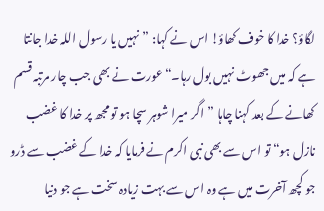لگاؤ؟ خدا کا خوف کھاؤ! اس نے کہا: ”نہیں یا رسول اللہ خدا جانتا ہے کہ میں جھوٹ نہیں بول رہا۔“ عورت نے بھی جب چار مرتبہ قسم کھانے کے بعد کہنا چاہا ”اگر میرا شوہر سچا ہو تو مجھ پر خدا کا غضب نازل ہو“ تو اس سے بھی نبی اکرم نے فرمایا کہ خدا کے غضب سے ڈرو جو کچھ آخرت میں ہے وہ اس سے بہت زیادہ سخت ہے جو دنیا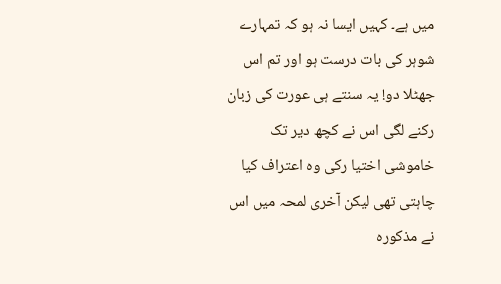میں ہے۔ کہیں ایسا نہ ہو کہ تمہارے شوہر کی بات درست ہو اور تم اس جھٹلا دو! یہ سنتے ہی عورت کی زبان رکنے لگی اس نے کچھ دیر تک خاموشی اختیا رکی وہ اعتراف کیا چاہتی تھی لیکن آخری لمحہ میں اس نے مذکورہ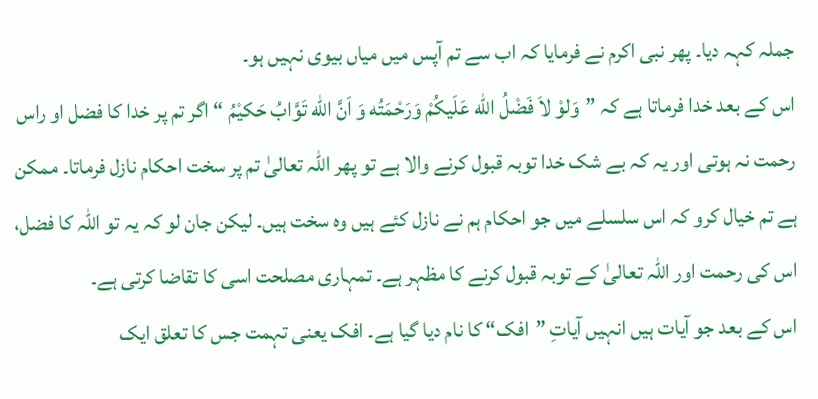جملہ کہہ دیا۔ پھر نبی اکرم نے فرمایا کہ اب سے تم آپس میں میاں بیوی نہیں ہو۔
اس کے بعد خدا فرماتا ہے کہ ”وَلوْ لاَ فَضْلُ اللّٰه عَلَیکُمْ وَرَحْمَتُه وَ اَنَّ اللّٰه تَوَّابُ حَکیْمُ “ اگر تم پر خدا کا فضل او راس رحمت نہ ہوتی اور یہ کہ بے شک خدا توبہ قبول کرنے والا ہے تو پھر اللہ تعالیٰ تم پر سخت احکام نازل فرماتا۔ ممکن ہے تم خیال کرو کہ اس سلسلے میں جو احکام ہم نے نازل کئے ہیں وہ سخت ہیں۔ لیکن جان لو کہ یہ تو اللہ کا فضل، اس کی رحمت اور اللہ تعالیٰ کے توبہ قبول کرنے کا مظہر ہے۔ تمہاری مصلحت اسی کا تقاضا کرتی ہے۔
اس کے بعد جو آیات ہیں انہیں آیاتِ ”افک“ کا نام دیا گیا ہے۔ افک یعنی تہمت جس کا تعلق ایک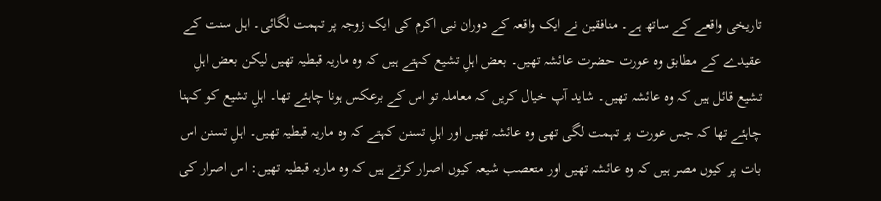تاریخی واقعے کے ساتھ ہے۔ منافقین نے ایک واقعہ کے دوران نبی اکرم کی ایک زوجہ پر تہمت لگائی۔ اہل سنت کے عقیدے کے مطابق وہ عورت حضرت عائشہ تھیں۔ بعض اہلِ تشیع کہتے ہیں کہ وہ ماریہ قبطیہ تھیں لیکن بعض اہلِ تشیع قائل ہیں کہ وہ عائشہ تھیں۔ شاید آپ خیال کریں کہ معاملہ تو اس کے برعکس ہونا چاہئے تھا۔ اہلِ تشیع کو کہنا چاہئے تھا کہ جس عورت پر تہمت لگی تھی وہ عائشہ تھیں اور اہلِ تسنن کہتے کہ وہ ماریہ قبطیہ تھیں۔ اہلِ تسنن اس بات پر کیوں مصر ہیں کہ وہ عائشہ تھیں اور متعصب شیعہ کیوں اصرار کرتے ہیں کہ وہ ماریہ قبطیہ تھیں: اس اصرار کی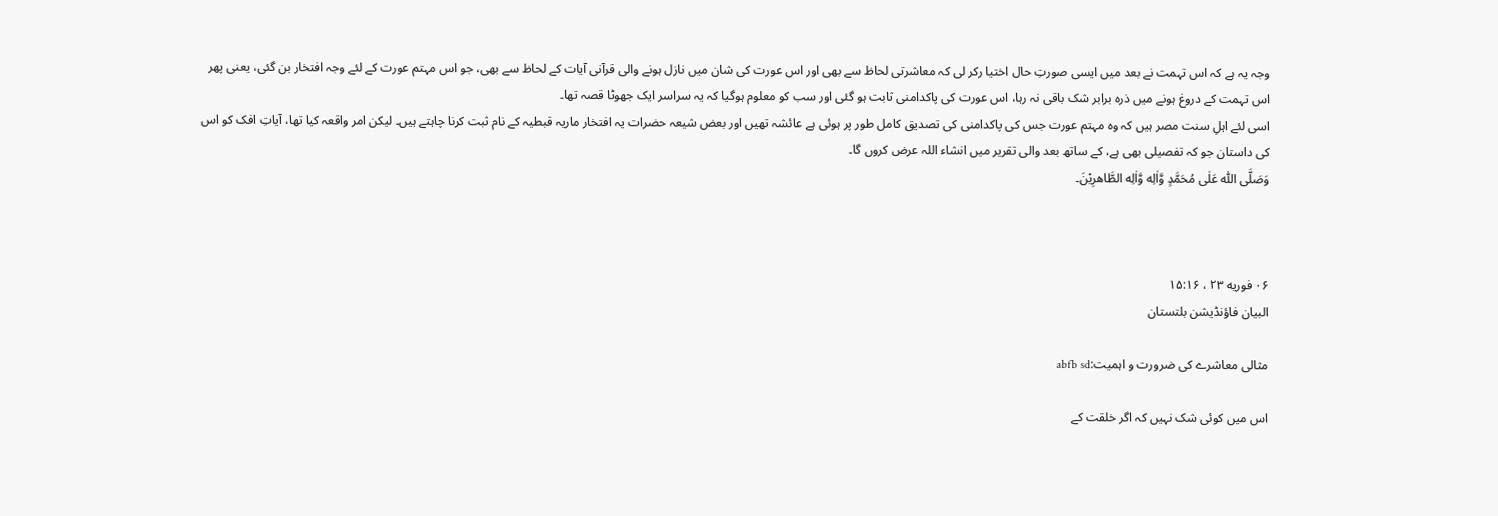وجہ یہ ہے کہ اس تہمت نے بعد میں ایسی صورتِ حال اختیا رکر لی کہ معاشرتی لحاظ سے بھی اور اس عورت کی شان میں نازل ہونے والی قرآنی آیات کے لحاظ سے بھی، جو اس مہتم عورت کے لئے وجہ افتخار بن گئی، یعنی پھر اس تہمت کے دروغ ہونے میں ذرہ برابر شک باقی نہ رہا، اس عورت کی پاکدامنی ثابت ہو گئی اور سب کو معلوم ہوگیا کہ یہ سراسر ایک جھوٹا قصہ تھا۔
اسی لئے اہلِ سنت مصر ہیں کہ وہ مہتم عورت جس کی پاکدامنی کی تصدیق کامل طور پر ہوئی ہے عائشہ تھیں اور بعض شیعہ حضرات یہ افتخار ماریہ قبطیہ کے نام ثبت کرنا چاہتے ہیں۔ لیکن امر واقعہ کیا تھا، آیاتِ افک کو اس کی داستان جو کہ تفصیلی بھی ہے، کے ساتھ بعد والی تقریر میں انشاء اللہ عرض کروں گا۔
وَصَلَّی اللّٰه عَلٰی مُحَمَّدٍ وَّاٰلِه وَّاٰلِه الطَّاهرِیْنَ۔



۰۶ فوریه ۲۳ ، ۱۵:۱۶
البیان فاؤنڈیشن بلتستان

مثالی معاشرے کی ضرورت و اہمیت:abfb sd

اس میں کوئی شک نہیں کہ اگر خلقت کے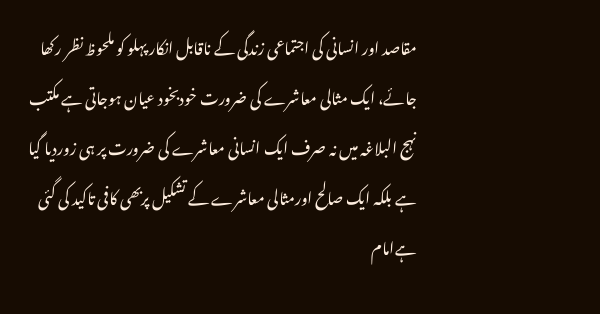مقاصد اور انسانی کی اجتماعی زندگی کے ناقابل انکار پہلو کو ملحوظ نظر رکھا جائے، ایک مثالی معاشرے کی ضرورت خودبخود عیان ہوجاتی ہے مکتب نہج البلاغہ میں نہ صرف ایک انسانی معاشرے کی ضرورت پر ہی زوردیا گیا ہے بلکہ ایک صالح اورمثالی معاشرے کے تشکیل پربھی کافی تاکید کی گئی ہےامام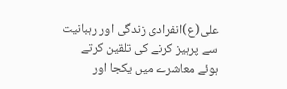علی(ع)انفرادی زندگی اور رہبانیت سے پرہیز کرنے کی تلقین کرتے ہوئے معاشرے میں یکجا اور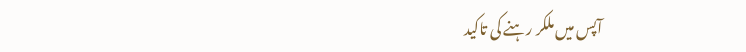آپس میں ملکر رہنے کی تاکید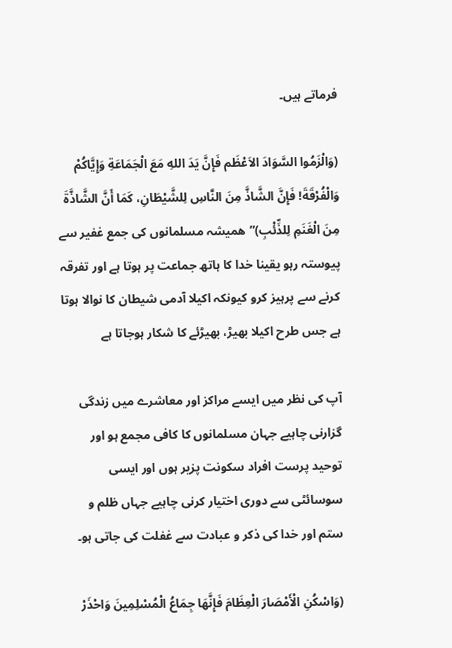فرماتے ہیں۔

(وَالْزَمُوا السَّوَادَ الاَعْظَم فَإِنَّ یَدَ اللهِ مَعَ الْجَمَاعَةِ وَإِیَّاکُمْ وَالْفُرْقَةَ! فَإِنَّ الشَّاذَّ مِنَ النَّاسِ لِلشَّیْطَانِ، کَمَا أَنَّ الشَّاذَّةَ مِنَ الْغَنَمِ لِلذِّئْبِ)”همیشہ مسلمانوں کی جمع غفیر سے پیوستہ رہو یقینا خدا کا ہاتھ جماعت پر ہوتا ہے اور تفرقہ کرنے سے پرہیز کرو کیونکہ اکیلا آدمی شیطان کا نوالا ہوتا ہے جس طرح اکیلا بھیڑ، بھیڑئے کا شکار ہوجاتا ہے

آپ کی نظر میں ایسے مراکز اور معاشرے میں زندگی گزارنی چاہیے جہان مسلمانوں کا کافی مجمع ہو اور توحید پرست افراد سکونت پزیر ہوں اور ایسی سوسائٹی سے دوری اختیار کرنی چاہیے جہاں ظلم و ستم اور خدا کی ذکر و عبادت سے غفلت کی جاتی ہو۔

(وَاسْکُنِ الْأَمْصَارَ الْعِظَامَ فَإِنَّهَا جِمَاعُ الْمُسْلِمِینَ وَاحْذَرْ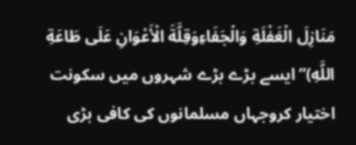مَنَازِلَ الْغَفْلَةِ وَالْجَفَاءِوَقِلَّةَ الْأَعْوَانِ عَلَی طَاعَةِ اللَّهِ)”ایسے بڑے بڑے شہروں میں سکونت اختیار کروجہاں مسلمانوں کی کافی بڑی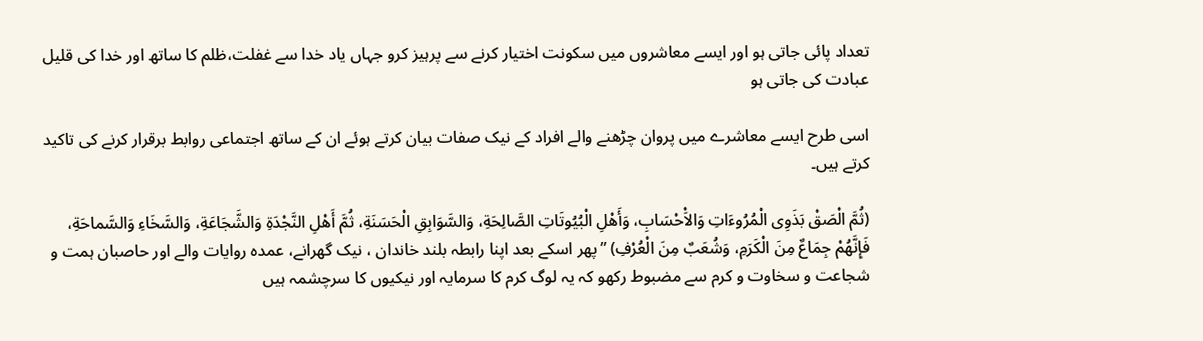تعداد پائی جاتی ہو اور ایسے معاشروں میں سکونت اختیار کرنے سے پرہیز کرو جہاں یاد خدا سے غفلت،ظلم کا ساتھ اور خدا کی قلیل عبادت کی جاتی ہو

اسی طرح ایسے معاشرے میں پروان چڑھنے والے افراد کے نیک صفات بیان کرتے ہوئے ان کے ساتھ اجتماعی روابط برقرار کرنے کی تاکید کرتے ہیں۔

(ثُمَّ الْصَقْ بَذَوِی الْمُرُوءَاتِ وَالاَْحْسَابِ، وَأَهْلِ الْبُیُوتَاتِ الصَّالِحَةِ، وَالسَّوَابِقِ الْحَسَنَةِ، ثُمَّ أَهْلِ النَّجْدَةِ وَالشَّجَاعَةِ، وَالسَّخَاءِ وَالسَّماحَةِ، فَإِنَّهُمْ جِمَاعٌ مِنَ الْکَرَمِ، وَشُعَبٌ مِنَ الْعُرْفِ) ”پھر اسکے بعد اپنا رابطہ بلند خاندان ، نیک گھرانے، عمدہ روایات والے اور حاصبان ہمت و شجاعت و سخاوت و کرم سے مضبوط رکھو کہ یہ لوگ کرم کا سرمایہ اور نیکیوں کا سرچشمہ ہیں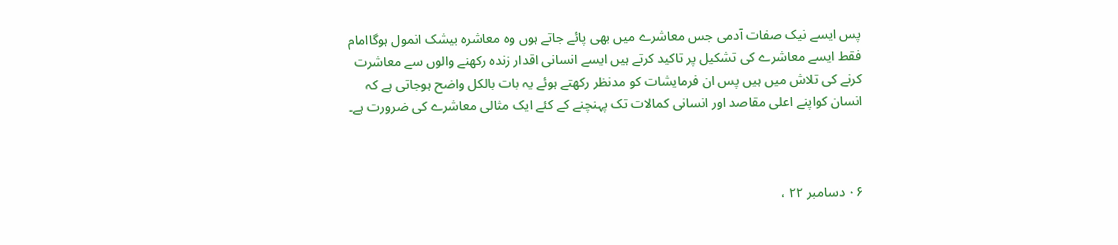پس ایسے نیک صفات آدمی جس معاشرے میں بھی پائے جاتے ہوں وہ معاشرہ بیشک انمول ہوگاامام فقط ایسے معاشرے کی تشکیل پر تاکید کرتے ہیں ایسے انسانی اقدار زندہ رکھنے والوں سے معاشرت کرنے کی تلاش میں ہیں پس ان فرمایشات کو مدنظر رکھتے ہوئے یہ بات بالکل واضح ہوجاتی ہے کہ انسان کواپنے اعلی مقاصد اور انسانی کمالات تک پہنچنے کے کئے ایک مثالی معاشرے کی ضرورت ہے۔



۰۶ دسامبر ۲۲ ،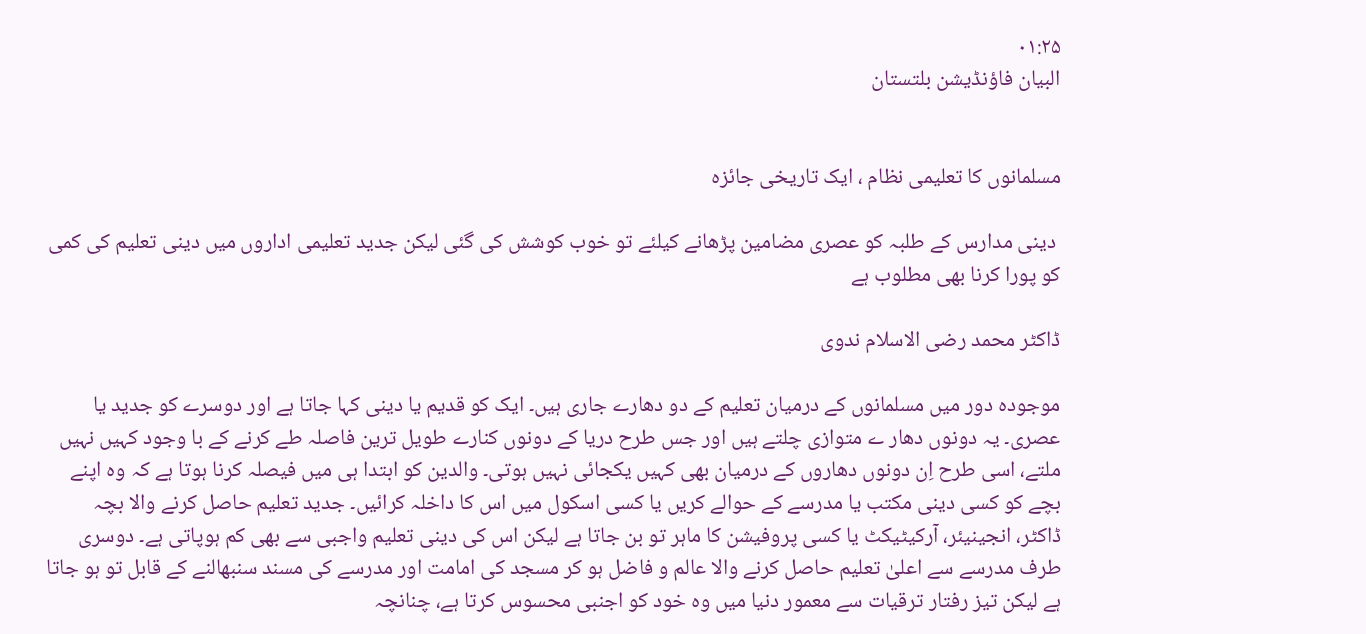۰۱:۲۵
البیان فاؤنڈیشن بلتستان


مسلمانوں کا تعلیمی نظام ، ایک تاریخی جائزہ

 دینی مدارس کے طلبہ کو عصری مضامین پڑھانے کیلئے تو خوب کوشش کی گئی لیکن جدید تعلیمی اداروں میں دینی تعلیم کی کمی کو پورا کرنا بھی مطلوب ہے

ڈاکٹر محمد رضی الاسلام ندوی

موجودہ دور میں مسلمانوں کے درمیان تعلیم کے دو دھارے جاری ہیں۔ ایک کو قدیم یا دینی کہا جاتا ہے اور دوسرے کو جدید یا عصری۔ یہ دونوں دھار ے متوازی چلتے ہیں اور جس طرح دریا کے دونوں کنارے طویل ترین فاصلہ طے کرنے کے با وجود کہیں نہیں ملتے، اسی طرح اِن دونوں دھاروں کے درمیان بھی کہیں یکجائی نہیں ہوتی۔ والدین کو ابتدا ہی میں فیصلہ کرنا ہوتا ہے کہ وہ اپنے بچے کو کسی دینی مکتب یا مدرسے کے حوالے کریں یا کسی اسکول میں اس کا داخلہ کرائیں۔ جدید تعلیم حاصل کرنے والا بچہ ڈاکٹر، انجینیئر، آرکیٹیکٹ یا کسی پروفیشن کا ماہر تو بن جاتا ہے لیکن اس کی دینی تعلیم واجبی سے بھی کم ہوپاتی ہے۔ دوسری طرف مدرسے سے اعلیٰ تعلیم حاصل کرنے والا عالم و فاضل ہو کر مسجد کی امامت اور مدرسے کی مسند سنبھالنے کے قابل تو ہو جاتا ہے لیکن تیز رفتار ترقیات سے معمور دنیا میں وہ خود کو اجنبی محسوس کرتا ہے، چنانچہ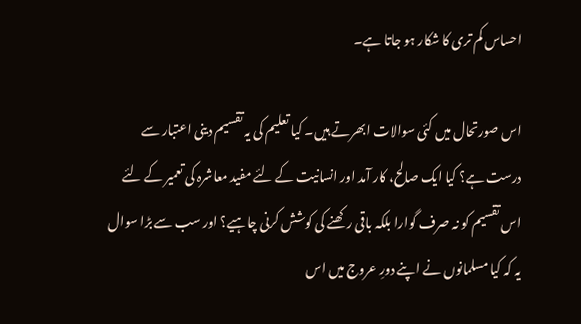احساس کم تری کا شکار ہو جاتا ہے۔

اس صورتحال میں کئی سوالات ابھرتے ہیں۔ کیا تعلیم کی یہ تقسیم دینی اعتبار سے درست ہے؟ کیا ایک صالح، کار آمد اور انسانیت کے لئے مفید معاشرہ کی تعمیر کے لئے اس تقسیم کو نہ صرف گوارا بلکہ باقی رکھنے کی کوشش کرنی چاہیے؟ اور سب سے بڑا سوال یہ کہ کیا مسلمانوں نے اپنے دورِ عروج میں اس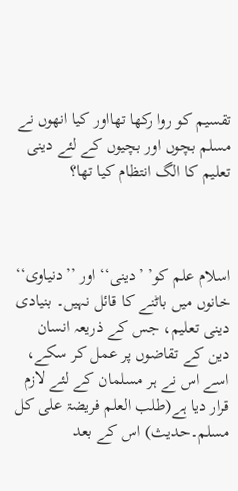تقسیم کو روا رکھا تھااور کیا انھوں نے مسلم بچوں اور بچیوں کے لئے دینی تعلیم کا الگ انتظام کیا تھا؟



اسلام علم کو’ ’دینی‘‘ اور ’’دنیاوی‘‘ خانوں میں باٹنے کا قائل نہیں۔ بنیادی دینی تعلیم، جس کے ذریعہ انسان دین کے تقاضوں پر عمل کر سکے، اسے اس نے ہر مسلمان کے لئے لازم قرار دیا ہے(طلب العلم فریضۃ علی کل مسلم۔حدیث) اس کے بعد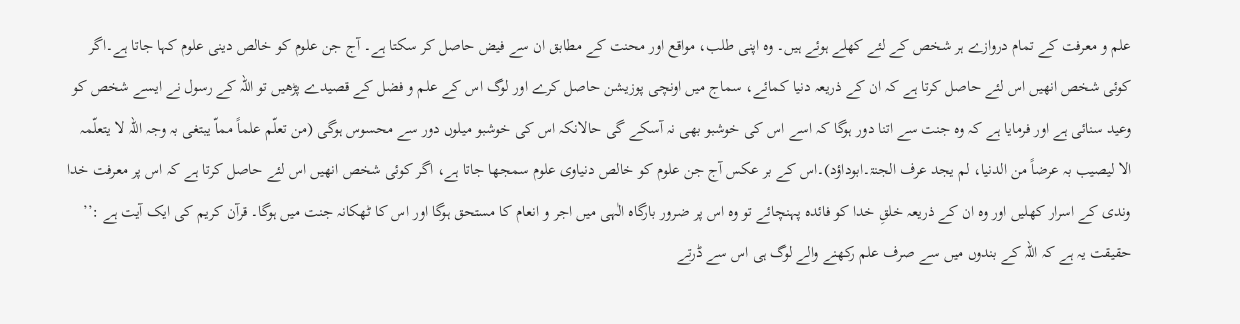علم و معرفت کے تمام دروازے ہر شخص کے لئے کھلے ہوئے ہیں۔ وہ اپنی طلب، مواقع اور محنت کے مطابق ان سے فیض حاصل کر سکتا ہے۔ آج جن علوم کو خالص دینی علوم کہا جاتا ہے۔اگر کوئی شخص انھیں اس لئے حاصل کرتا ہے کہ ان کے ذریعہ دنیا کمائے، سماج میں اونچی پوزیشن حاصل کرے اور لوگ اس کے علم و فضل کے قصیدے پڑھیں تو اللہ کے رسول نے ایسے شخص کو وعید سنائی ہے اور فرمایا ہے کہ وہ جنت سے اتنا دور ہوگا کہ اسے اس کی خوشبو بھی نہ آسکے گی حالانکہ اس کی خوشبو میلوں دور سے محسوس ہوگی (من تعلّم علماً مماّ یبتغی بہ وجہ اللہ لا یتعلّمہ الا لیصیب بہ عرضاً من الدنیا، لم یجد عرف الجنۃ۔ابوداؤد)۔اس کے بر عکس آج جن علوم کو خالص دنیاوی علوم سمجھا جاتا ہے، اگر کوئی شخص انھیں اس لئے حاصل کرتا ہے کہ اس پر معرفت خدا وندی کے اسرار کھلیں اور وہ ان کے ذریعہ خلقِ خدا کو فائدہ پہنچائے تو وہ اس پر ضرور بارگاہ الٰہی میں اجر و انعام کا مستحق ہوگا اور اس کا ٹھکانہ جنت میں ہوگا۔ قرآن کریم کی ایک آیت ہے :’’ حقیقت یہ ہے کہ اللہ کے بندوں میں سے صرف علم رکھنے والے لوگ ہی اس سے ڈرتے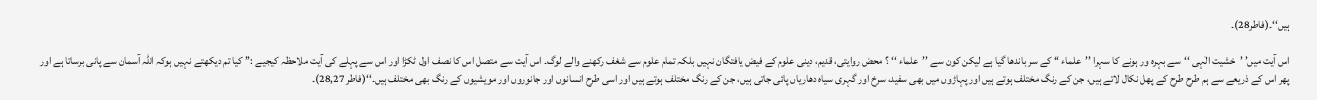ہیں‘‘۔(فاطر28)۔

اس آیت میں’ ’خشیت الٰہی ‘‘سے بہرہ ور ہونے کا سہرا ’’علماء ‘‘ کے سر باندھا گیا ہے لیکن کون سے ’’علماء ‘‘ ؟ محض روایتی، قدیم، دینی علوم کے فیض یافتگان نہیں بلکہ تمام علوم سے شغف رکھنے والے لوگ۔ اس آیت سے متصل اس کا نصف اول ٹکڑا اور اس سے پہلے کی آیت ملاحظہ کیجیے :’’ کیا تم دیکھتے نہیں ہوکہ اللہ آسمان سے پانی برساتا ہے اور پھر اس کے ذریعے سے ہم طرح طرح کے پھل نکال لاتے ہیں، جن کے رنگ مختلف ہوتے ہیں اور پہاڑوں میں بھی سفید، سرخ اور گہری سیاہ دھاریاں پائی جاتی ہیں، جن کے رنگ مختلف ہوتے ہیں اور اسی طرح انسانوں اور جانوروں اور مویشیوں کے رنگ بھی مختلف ہیں۔‘‘(فاطر 28,27)۔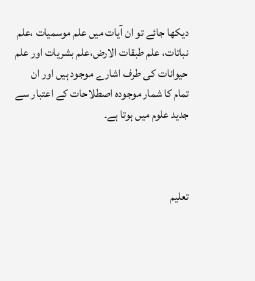دیکھا جائے تو ان آیات میں علم موسمیات ،علم نباتات، علم طبقات الارض،علم بشریات اور علم حیوانات کی طرف اشارے موجود ہیں اور ان تمام کا شمار موجودہ اصطلاحات کے اعتبار سے جدید علوم میں ہوتا ہے۔



تعلیم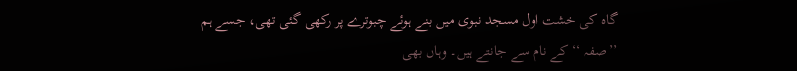گاہ کی خشت اول مسجد نبوی میں بنے ہوئے چبوترے پر رکھی گئی تھی، جسے ہم ’’صفہ ‘‘ کے نام سے جانتے ہیں۔ وہاں بھی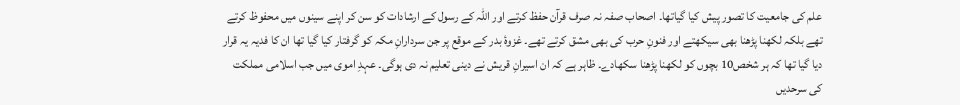علم کی جامعیت کا تصور پیش کیا گیاتھا۔ اصحاب صفہ نہ صرف قرآن حفظ کرتے اور اللہ کے رسول کے ارشادات کو سن کر اپنے سینوں میں محفوظ کرتے تھے بلکہ لکھنا پڑھنا بھی سیکھتے اور فنونِ حرب کی بھی مشق کرتے تھے۔ غزوۂ بدر کے موقع پر جن سردارانِ مکہ کو گرفتار کیا گیا تھا ان کا فدیہ یہ قرار دیا گیا تھا کہ ہر شخص10 بچوں کو لکھنا پڑھنا سکھادے۔ ظاہر ہے کہ ان اسیرانِ قریش نے دینی تعلیم نہ دی ہوگی۔ عہدِ اموی میں جب اسلامی مملکت کی سرحدیں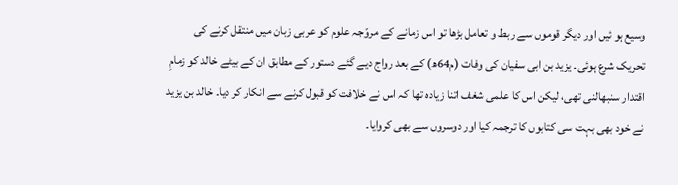وسیع ہو ئیں اور دیگر قوموں سے ربط و تعامل بڑھا تو اس زمانے کے مروّجہ علوم کو عربی زبان میں منتقل کرنے کی تحریک شرع ہوئی۔ یزید بن ابی سفیان کی وفات (م64ھ) کے بعد رواج دیے گئے دستور کے مطابق ان کے بیٹے خالد کو زمامِ اقتدار سنبھالنی تھی، لیکن اس کا علمی شغف اتنا زیادہ تھا کہ اس نے خلافت کو قبول کرنے سے انکار کر دیا۔ خالد بن یزید نے خود بھی بہت سی کتابوں کا ترجمہ کیا اور دوسروں سے بھی کروایا۔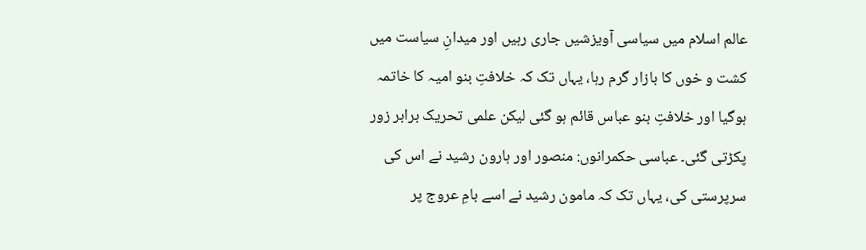عالم اسلام میں سیاسی آویزشیں جاری رہیں اور میدانِ سیاست میں کشت و خوں کا بازار گرم رہا، یہاں تک کہ خلافتِ بنو امیہ کا خاتمہ ہوگیا اور خلافتِ بنو عباس قائم ہو گئی لیکن علمی تحریک برابر زور پکڑتی گئی۔ عباسی حکمرانوں: منصور اور ہارون رشید نے اس کی سرپرستی کی، یہاں تک کہ مامون رشید نے اسے بامِ عروج پر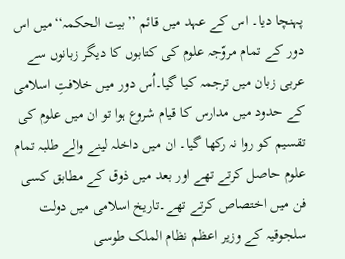پہنچا دیا۔ اس کے عہد میں قائم ’’بیت الحکمہ‘‘میں اس دور کے تمام مروّجہ علوم کی کتابوں کا دیگر زبانوں سے عربی زبان میں ترجمہ کیا گیا۔اُس دور میں خلافتِ اسلامی کے حدود میں مدارس کا قیام شروع ہوا تو ان میں علوم کی تقسیم کو روا نہ رکھا گیا۔ ان میں داخلہ لینے والے طلبہ تمام علوم حاصل کرتے تھے اور بعد میں ذوق کے مطابق کسی فن میں اختصاص کرتے تھے۔تاریخ اسلامی میں دولت سلجوقیہ کے وزیر اعظم نظام الملک طوسی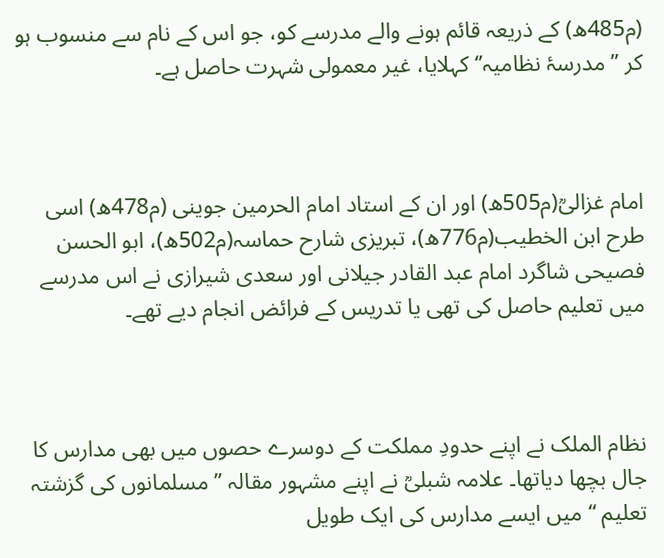(م485ھ) کے ذریعہ قائم ہونے والے مدرسے کو، جو اس کے نام سے منسوب ہو کر ’’مدرسۂ نظامیہ’‘ کہلایا، غیر معمولی شہرت حاصل ہے۔



امام غزالیؒ(م505ھ) اور ان کے استاد امام الحرمین جوینی (م478ھ) اسی طرح ابن الخطیب(م776ھ)، تبریزی شارح حماسہ(م502ھ)، ابو الحسن فصیحی شاگرد امام عبد القادر جیلانی اور سعدی شیرازی نے اس مدرسے میں تعلیم حاصل کی تھی یا تدریس کے فرائض انجام دیے تھے۔



نظام الملک نے اپنے حدودِ مملکت کے دوسرے حصوں میں بھی مدارس کا جال بچھا دیاتھا۔ علامہ شبلیؒ نے اپنے مشہور مقالہ ’’مسلمانوں کی گزشتہ تعلیم ‘‘ میں ایسے مدارس کی ایک طویل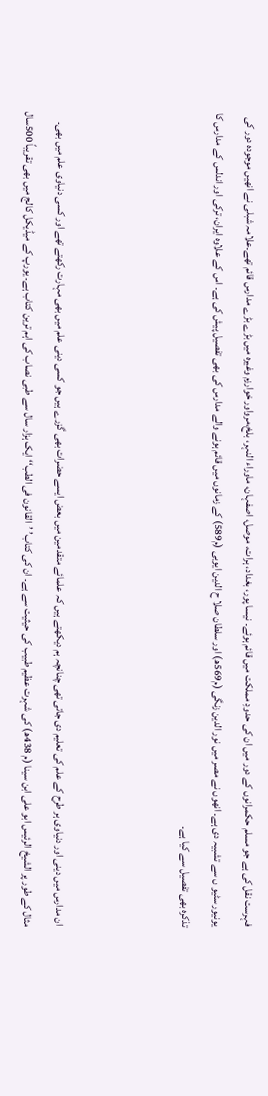فہرست نقل کی ہے جو مسلم حکمرانوں کے دور میں ان کی حدودِ مملکت میں قائم ہوئے۔ نیسا پور، بغداد، ہرات، موصل، اصفہان، ماوراء النہر، بلخ،مرواور خوارزم وغیرہ میں بڑے بڑے مدارس قائم تھے۔علامہ شبلی نے انھیں موجودہ دور کی یونیور سٹیو ں سے تشبیہ دی ہے۔ انھوں نے مصر میں نور الدین زنگی (م569ھ) اور سلطان صلا ح الدین ایوبی (م589) کے زمانوں میں قائم ہونے والے مدارس کی بھی تفصیل پیش کی ہے۔ اس کے علاوہ ایران، ترکی اور اندلس کے مدارس کا تذکرہ بھی تفصیل سے کیا ہے۔



ان مدارس میں دینی اور دنیاوی ہر طرح کے علم کی تعلیم دی جاتی تھی چنانچہ ہم دیکھتے ہیں کہ علمائے متقدمین میں بعض ایسے حضرات بھی گزرے ہیں جو کسی دینی علم میں بھی مہارت رکھتے تھے اور کسی دنیاوی علم میں بھی۔ مثال کے طور پر الشیخ الرئیس ابو علی ابن سینا (م 438ھ) کی شہرت عظیم طبیب کی حیثیت سے ہے۔ ان کی کتاب’ ’القانون فی الطب‘‘ ایک ہزار سال سے طبی نصاب کی اہم ترین کتاب ہے۔ یورپ کے میڈیکل کالج میں بھی تقریباً 500سال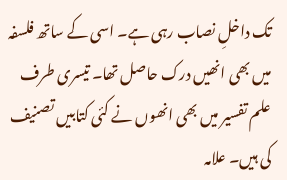تک داخلِ نصاب رہی ہے۔ اسی کے ساتھ فلسفہ میں بھی انھیں درک حاصل تھا۔ تیسری طرف علم تفسیر میں بھی انھوں نے کئی کتابیں تصنیف کی ہیں۔ علامہ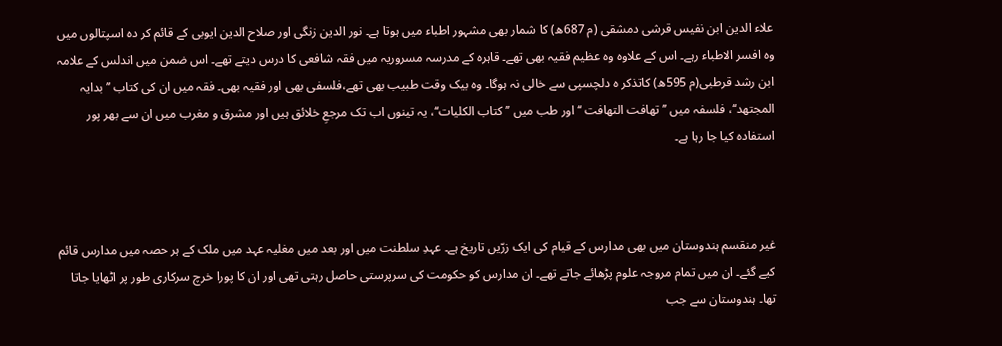علاء الدین ابن نفیس قرشی دمشقی (م 687ھ) کا شمار بھی مشہور اطباء میں ہوتا ہے۔ نور الدین زنگی اور صلاح الدین ایوبی کے قائم کر دہ اسپتالوں میں وہ افسر الاطباء رہے۔ اس کے علاوہ وہ عظیم فقیہ بھی تھے۔ قاہرہ کے مدرسہ مسروریہ میں فقہ شافعی کا درس دیتے تھے۔ اس ضمن میں اندلس کے علامہ ابن رشد قرطبی(م 595ھ) کاتذکر ہ دلچسپی سے خالی نہ ہوگا۔ وہ بیک وقت طبیب بھی تھے،فلسفی بھی اور فقیہ بھی۔ فقہ میں ان کی کتاب ’’بدایہ المجتھد‘‘، فلسفہ میں ’’ تھافت التھافت ‘‘اور طب میں ’’کتاب الکلیات‘‘، یہ تینوں اب تک مرجعِ خلائق ہیں اور مشرق و مغرب میں ان سے بھر پور استفادہ کیا جا رہا ہے۔



غیر منقسم ہندوستان میں بھی مدارس کے قیام کی ایک زرّیں تاریخ ہے۔ عہدِ سلطنت میں اور بعد میں مغلیہ عہد میں ملک کے ہر حصہ میں مدارس قائم کیے گئے۔ ان میں تمام مروجہ علوم پڑھائے جاتے تھے۔ ان مدارس کو حکومت کی سرپرستی حاصل رہتی تھی اور ان کا پورا خرچ سرکاری طور پر اٹھایا جاتا تھا۔ ہندوستان سے جب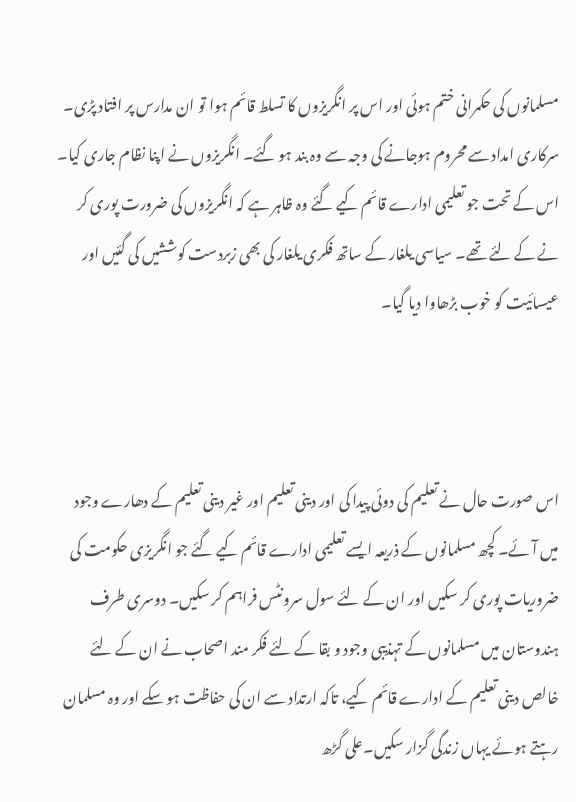مسلمانوں کی حکمرانی ختم ہوئی اور اس پر انگریزوں کا تسلط قائم ہوا تو ان مدارس پر افتاد پڑی۔ سرکاری امداد سے محروم ہوجانے کی وجہ سے وہ بند ہو گئے۔ انگریزوں نے اپنا نظام جاری کیا۔ اس کے تحت جو تعلیمی ادارے قائم کیے گئے وہ ظاہر ہے کہ انگریزوں کی ضرورت پوری کر نے کے لئے تھے۔ سیاسی یلغار کے ساتھ فکری یلغار کی بھی زبردست کوششیں کی گئیں اور عیسائیت کو خوب بڑھاوا دیا گیا۔



اس صورت حال نے تعلیم کی دوئی پیدا کی اور دینی تعلیم اور غیر دینی تعلیم کے دھارے وجود میں آئے۔ کچھ مسلمانوں کے ذریعہ ایسے تعلیمی ادارے قائم کیے گئے جو انگریزی حکومت کی ضروریات پوری کر سکیں اور ان کے لئے سول سرونٹس فراہم کر سکیں۔ دوسری طرف ہندوستان میں مسلمانوں کے تہذیبی وجود و بقا کے لئے فکر مند اصحاب نے ان کے لئے خالص دینی تعلیم کے ادارے قائم کیے، تاکہ ارتداد سے ان کی حفاظت ہو سکے اور وہ مسلمان رہتے ہوئے یہاں زندگی گزار سکیں۔علی گڑھ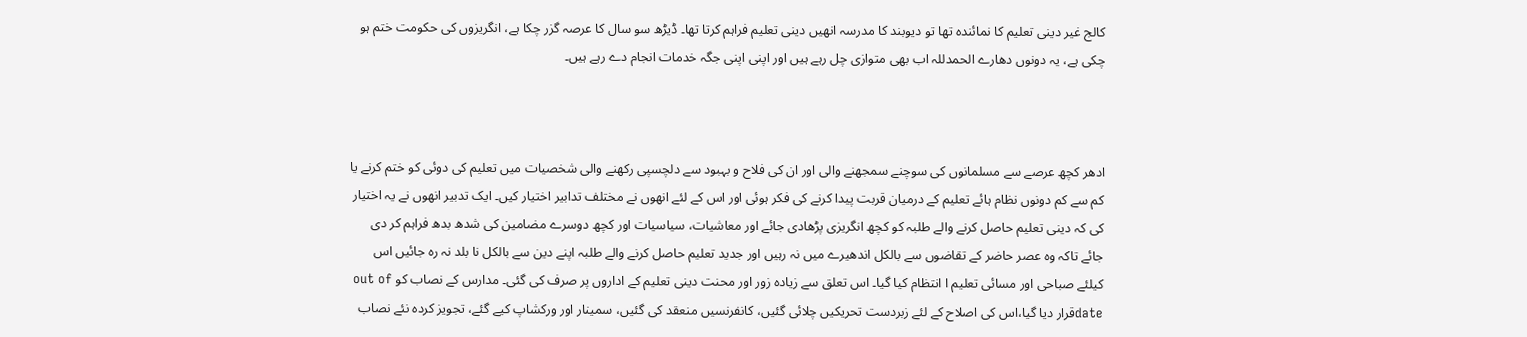کالج غیر دینی تعلیم کا نمائندہ تھا تو دیوبند کا مدرسہ انھیں دینی تعلیم فراہم کرتا تھا۔ ڈیڑھ سو سال کا عرصہ گزر چکا ہے، انگریزوں کی حکومت ختم ہو چکی ہے، یہ دونوں دھارے الحمدللہ اب بھی متوازی چل رہے ہیں اور اپنی اپنی جگہ خدمات انجام دے رہے ہیں۔



ادھر کچھ عرصے سے مسلمانوں کی سوچنے سمجھنے والی اور ان کی فلاح و بہبود سے دلچسپی رکھنے والی شخصیات میں تعلیم کی دوئی کو ختم کرنے یا کم سے کم دونوں نظام ہائے تعلیم کے درمیان قربت پیدا کرنے کی فکر ہوئی اور اس کے لئے انھوں نے مختلف تدابیر اختیار کیں۔ ایک تدبیر انھوں نے یہ اختیار کی کہ دینی تعلیم حاصل کرنے والے طلبہ کو کچھ انگریزی پڑھادی جائے اور معاشیات، سیاسیات اور کچھ دوسرے مضامین کی شدھ بدھ فراہم کر دی جائے تاکہ وہ عصر حاضر کے تقاضوں سے بالکل اندھیرے میں نہ رہیں اور جدید تعلیم حاصل کرنے والے طلبہ اپنے دین سے بالکل نا بلد نہ رہ جائیں اس کیلئے صباحی اور مسائی تعلیم ا انتظام کیا گیا۔ اس تعلق سے زیادہ زور اور محنت دینی تعلیم کے اداروں پر صرف کی گئی۔ مدارس کے نصاب کو out of dateقرار دیا گیا،اس کی اصلاح کے لئے زبردست تحریکیں چلائی گئیں، کانفرنسیں منعقد کی گئیں، سمینار اور ورکشاپ کیے گئے، تجویز کردہ نئے نصاب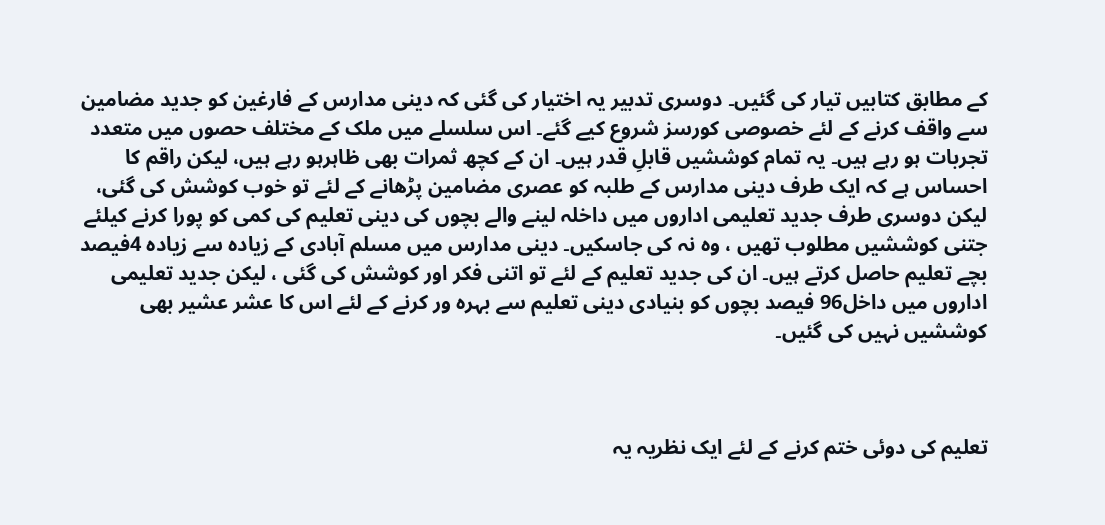کے مطابق کتابیں تیار کی گئیں۔ دوسری تدبیر یہ اختیار کی گئی کہ دینی مدارس کے فارغین کو جدید مضامین سے واقف کرنے کے لئے خصوصی کورسز شروع کیے گئے۔ اس سلسلے میں ملک کے مختلف حصوں میں متعدد تجربات ہو رہے ہیں۔ یہ تمام کوششیں قابلِ قدر ہیں۔ ان کے کچھ ثمرات بھی ظاہرہو رہے ہیں، لیکن راقم کا احساس ہے کہ ایک طرف دینی مدارس کے طلبہ کو عصری مضامین پڑھانے کے لئے تو خوب کوشش کی گئی، لیکن دوسری طرف جدید تعلیمی اداروں میں داخلہ لینے والے بچوں کی دینی تعلیم کی کمی کو پورا کرنے کیلئے جتنی کوششیں مطلوب تھیں ، وہ نہ کی جاسکیں۔ دینی مدارس میں مسلم آبادی کے زیادہ سے زیادہ 4فیصد بچے تعلیم حاصل کرتے ہیں۔ ان کی جدید تعلیم کے لئے تو اتنی فکر اور کوشش کی گئی ، لیکن جدید تعلیمی اداروں میں داخل96 فیصد بچوں کو بنیادی دینی تعلیم سے بہرہ ور کرنے کے لئے اس کا عشر عشیر بھی کوششیں نہیں کی گئیں۔



تعلیم کی دوئی ختم کرنے کے لئے ایک نظریہ یہ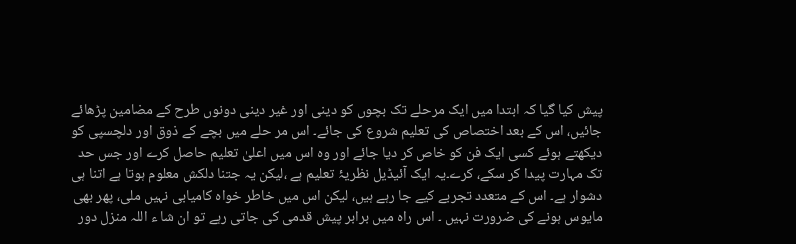پیش کیا گیا کہ ابتدا میں ایک مرحلے تک بچوں کو دینی اور غیر دینی دونوں طرح کے مضامین پڑھائے جائیں، اس کے بعد اختصاص کی تعلیم شروع کی جائے۔ اس مر حلے میں بچے کے ذوق اور دلچسپی کو دیکھتے ہوئے کسی ایک فن کو خاص کر دیا جائے اور وہ اس میں اعلیٰ تعلیم حاصل کرے اور جس حد تک مہارت پیدا کر سکے، کرے۔یہ ایک آئیڈیل نظریۂ تعلیم ہے ،لیکن یہ جتنا دلکش معلوم ہوتا ہے اتنا ہی دشوار ہے۔ اس کے متعدد تجربے کیے جا رہے ہیں، لیکن اس میں خاطر خواہ کامیابی نہیں ملی، پھر بھی مایوس ہونے کی ضرورت نہیں ۔ اس راہ میں برابر پیش قدمی کی جاتی رہے تو ان شا ء اللہ منزل دور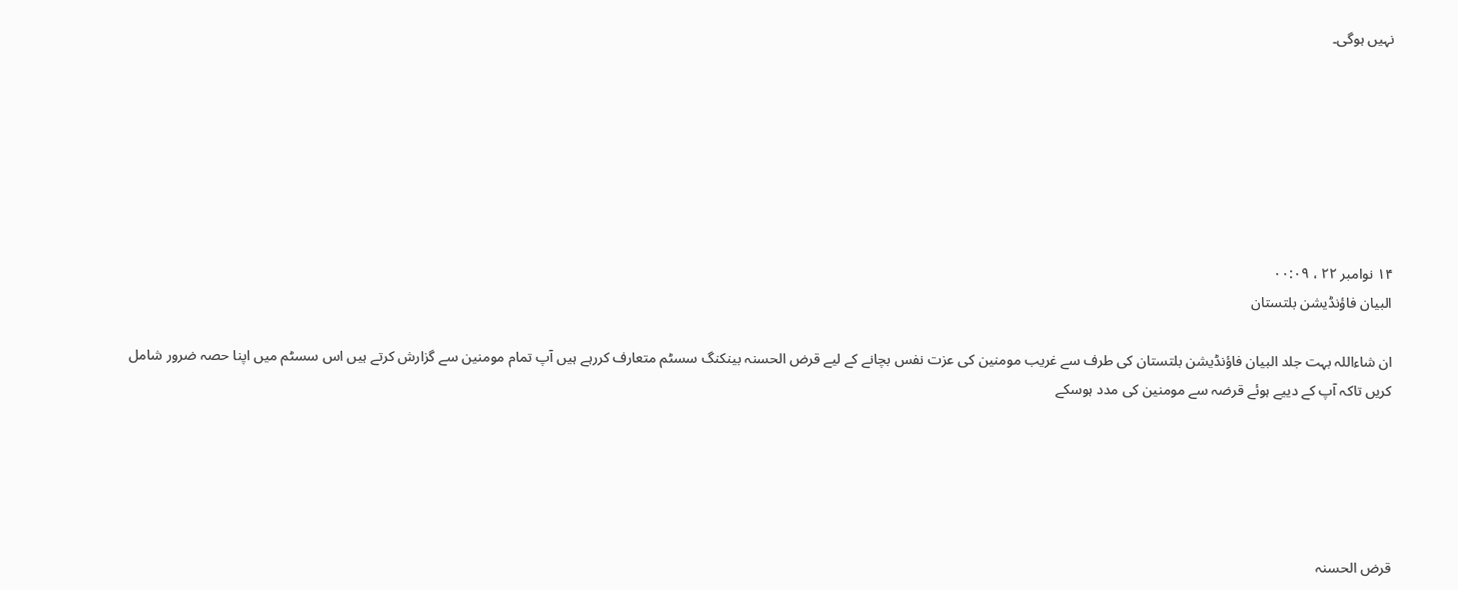نہیں ہوگی۔







۱۴ نوامبر ۲۲ ، ۰۰:۰۹
البیان فاؤنڈیشن بلتستان

ان شاءاللہ بہت جلد البیان فاؤنڈیشن بلتستان کی طرف سے غریب مومنین کی عزت نفس بچانے کے لیے قرض الحسنہ بینکنگ سسٹم متعارف کررہے ہیں آپ تمام مومنین سے گزارش کرتے ہیں اس سسٹم میں اپنا حصہ ضرور شامل کریں تاکہ آپ کے دییے ہوئے قرضہ سے مومنین کی مدد ہوسکے





قرض الحسنہ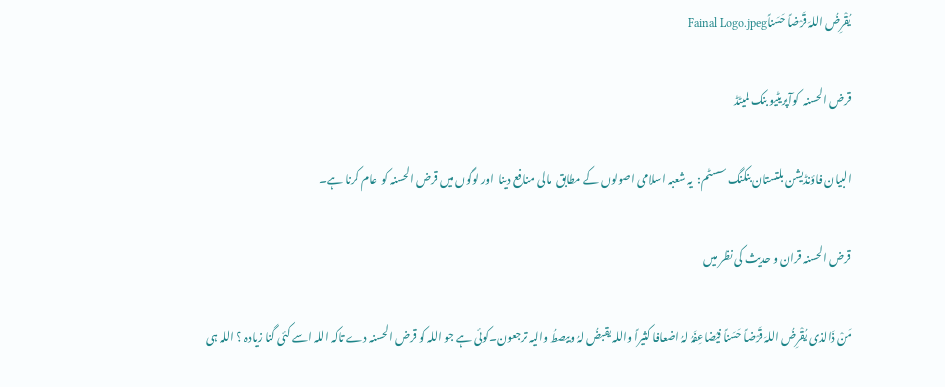یُقْرِضُ اللہَ قَرْضاً حَسَناًFainal Logo.jpeg

قرض الحسنہ  کوآپریٹیو بنک لمیٹڈ

البیان فاؤنڈیشن بلتستان بنکنگ سسٹم:  یہ شعبہ اسلامی اصولوں کے مطابق  مالی منافع دینا  اور لوگوں میں قرض الحسنہ کو  عام کرنا ہے۔

قرض الحسنہ قران و حدیث کی نظر میں

مَنْ ذَالذی یُقْرِضُ اللہَ قَرْضاً حَسَناً فیُضاعِفَہُ لہُ اضعافا کثیراً واللہ یقبضُ لہُ ویبصطُ والیہ ترجعون۔کوئی ہے جو اللہ کو قرض الحسنہ دے تاکہ اللہ اسے کئی گنا زیادہ ؟ اللہ ہی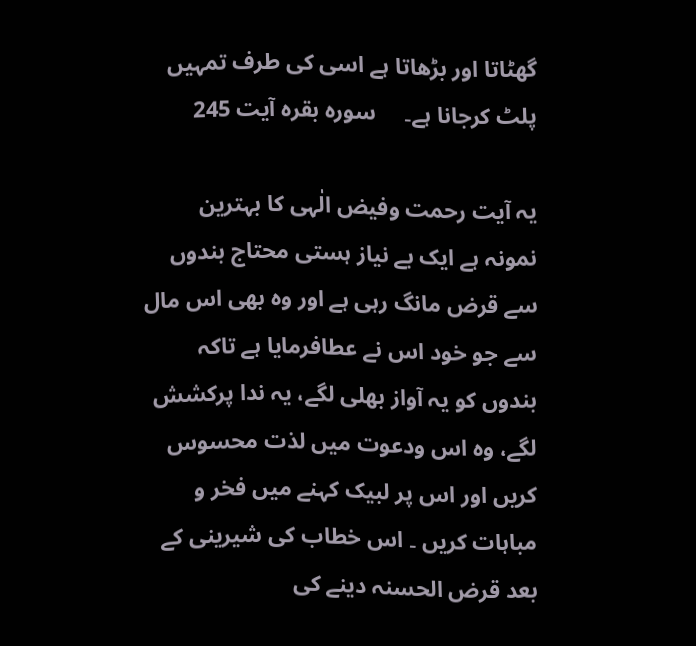گھٹاتا اور بڑھاتا ہے اسی کی طرف تمہیں پلٹ کرجانا ہے۔     سورہ بقرہ آیت 245

یہ آیت رحمت وفیض الٰہی کا بہترین نمونہ ہے ایک بے نیاز ہستی محتاج بندوں سے قرض مانگ رہی ہے اور وہ بھی اس مال سے جو خود اس نے عطافرمایا ہے تاکہ بندوں کو یہ آواز بھلی لگے، یہ ندا پرکشش لگے، وہ اس ودعوت میں لذت محسوس کریں اور اس پر لبیک کہنے میں فخر و مباہات کریں ۔ اس خطاب کی شیرینی کے بعد قرض الحسنہ دینے کی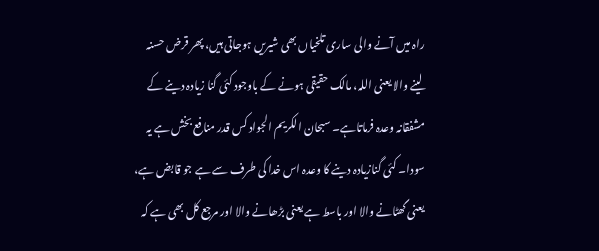راہ میں آنے والی ساری تلخیاں بھی شیریں ہوجاتی ہیں، پھر قرض حسنہ لینے والا یعنی اللہ، مالک حقیقی ہونے کے باوجود کئی گنا زیادہ دینے کے مشفقانہ وعدہ فرماتاہے۔ سبحان الکریم الجواد کس قدر منافع بخش ہے یہ سودا۔ کئی گنازیادہ دینے کا وعدہ اس خدا کی طرف سے ہے جو قابض ہے، یعنی گھٹانے والا اور باسط ہے یعنی بڑھانے والا اور مرجع کل بھی ہے کہ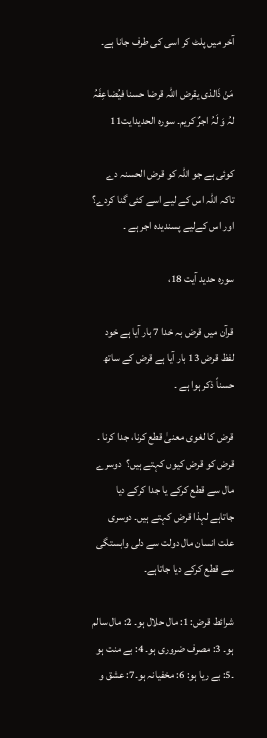آخر میں پلٹ کر اسی کی طرف جانا ہے۔

مَنْ ذَالذی یقرض اللہ قرضا حسنا فیُضاعِفَہُ لہُ وَ لَہُ اجرٌ کریم۔ سورہ الحدیدایت11

کوئی ہے جو اللہ کو قرض الحسنہ دے تاکہ اللہ اس کے لیے اسے کئی گنا کردے؟ اور اس کےلیے پسندیدہ اجر ہے ۔

سورہ حدید آیت 18،

قرآن میں قرض بہ خدا 7 بار آیا ہے خود لفظ قرض 13 بار آیا ہے قرض کے ساتھ حسناً ذکر ہوا ہے ۔

قرض کا لغوی معنیٰ قطع کرنا، جدا کرنا ۔ قرض کو قرض کیوں کہتے ہیں؟  دوسرے مال سے قطع کرکے یا جدا کرکے دیا جاتاہے لہذا قرض کہتے ہیں۔ دوسری علت انسان مال دولت سے دلی وابستگی سے قطع کرکے دیا جاتاہے۔

شرائط قرض: 1: مال حلال ہو۔ 2: مال سالم ہو۔ 3: مصرف ضروری ہو۔ 4: بے منت ہو ۔5: بے ریا ہو: 6: مخفیانہ ہو۔7: عشق و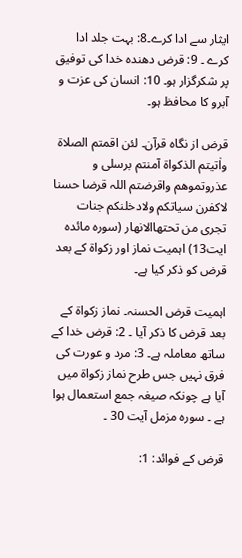ایثار سے ادا کرے۔8: بہت جلد ادا کرے ۔ 9: قرض دھندہ خدا کی توفیق پر شکرگزار ہو۔ 10: انسان کی عزت و آبرو کا محافظ ہو۔

قرض از نگاہ قرآن۔ لئن اقمتم الصلاۃ واٰتیتم الذکواۃ آمنتم برسلی و عذروتموھم واقرضتم اللہ قرضا حسنا لاکفرن سیاتکم ولادخلنکم جنات تجری من تحتھاالانھار (سورہ مائدہ ایت13) اہمیت نماز اور زکواۃ کے بعد قرض کو ذکر کیا ہے۔

اہمیت قرض الحسنہ۔ نماز زکواۃ کے بعد قرض کا ذکر آیا ۔ 2: قرض خدا کے ساتھ معاملہ ہے۔ 3: مرد و عورت کی فرق نہیں جس طرح نماز زکواۃ میں آیا ہے چونکہ صیغہ جمع استعمال ہوا ہے ۔ سورہ مزمل آیت 30 ۔

قرض کے فوائد: 1: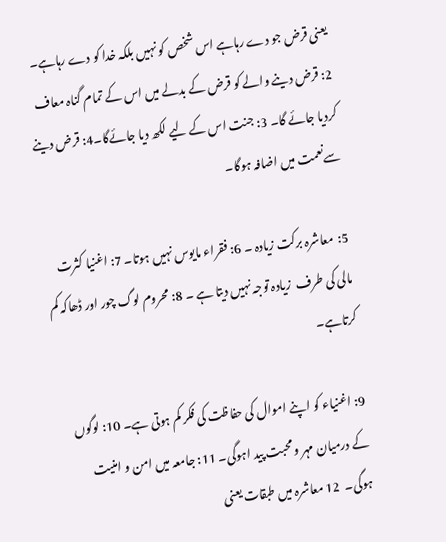یعنی قرض جو دے رہاہے اس شخص کو نہیں بلکہ خدا کو دے رہاہے۔ 2: قرض دینے والے کو قرض کے بدلے میں اس کے تمام گناہ معاف کردیا جائے گا۔ 3: جنت اس کے لیے لکھ دیا جائےگا۔4: قرض دینے سےنعمت میں اضافہ ہوگا۔

5:  معاشرہ برکت زیادہ ۔ 6: فقراء مایوس نہیں ہوتا۔ 7: اغنیا کثرت مالی کی طرف  زیادہ توجہ نہیں دیتا ہے ۔ 8: محروم لوگ چور اور ڈھاکہ کم کرتاہے۔

9: اغنیاء کو اپنے اموال کی حفاظت کی فکر کم ہوتی ہے۔ 10: لوگوں کے درمیان مہر و محبت پید اہوگی۔ 11: جامعہ میں امن و امنیت  ہوگی۔  12 معاشرہ میں طبقات یعنی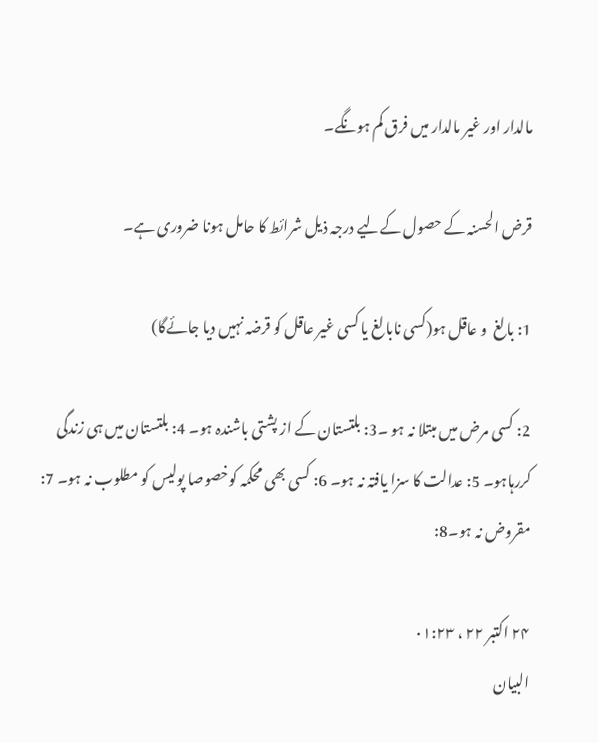مالدار اور غیر مالدار میں فرق کم ہونگے۔

قرض الحسنہ کے حصول کےلیے درجہ ذیل شرائط کا حامل ہونا ضروری ہے۔

1: بالغ  و عاقل ہو(کسی نابالغ یا کسی غیر عاقل کو قرضہ نہیں دیا جائےگا)

2: کسی مرض میں مبتلا نہ ہو ۔3: بلتستان کے از پشتی باشندہ ہو۔ 4: بلتستان میں ہی زندگی کررہاہو۔ 5: عدالت کا سزا یافتہ نہ ہو۔ 6: کسی بھی محکمہ کوخصوصا پولیس کو مطلوب نہ ہو۔ 7: مقروض نہ ہو۔8:

۲۴ اکتبر ۲۲ ، ۰۱:۲۳
البیان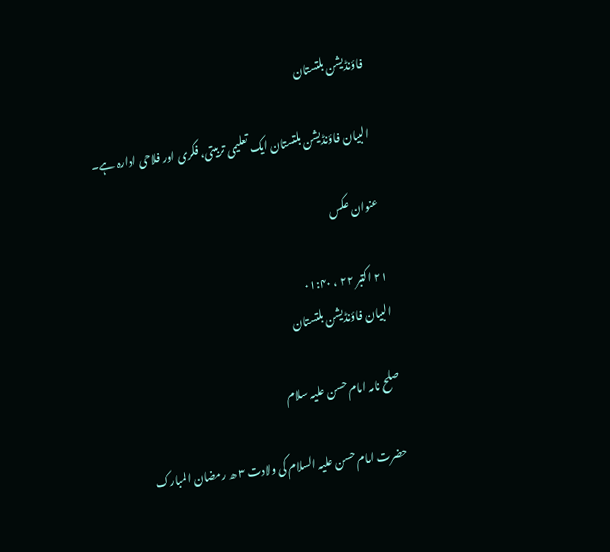فاؤنڈیشن بلتستان

 البیان فاؤنڈیشن بلتستان ایک تعلیمی تربیتی، فکری اور فلاحی ادارہ ہے۔

عنوان عکس

۲۱ اکتبر ۲۲ ، ۰۱:۴۰
البیان فاؤنڈیشن بلتستان

صلح نامہ امام حسن علیہ سلام

حضرت امام حسن علیہ السلام کی ولادت ۳ ھ رمضان المبارک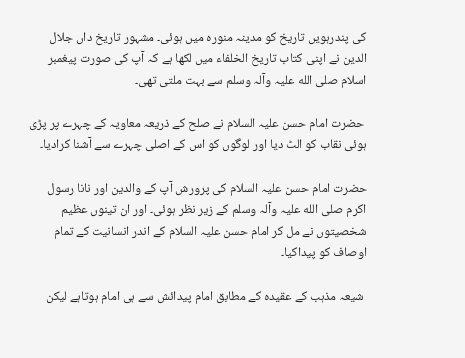کی پندرہویں تاریخ کو مدینہ منورہ میں ہوئی۔ مشہور تاریخ داں جلال الدین نے اپنی کتاب تاریخ الخلفاء میں لکھا ہے کہ آپ کی صورت پیغمبر اسلام صلی الله علیہ وآلہ وسلم سے بہت ملتی تھی۔

 حضرت امام حسن علیہ السلام نے صلح کے ذریعہ معاویہ کے چہرے پر پڑی ہوئی نقاب کو الٹ دیا اور لوگوں کو اس کے اصلی چہرے سے آشنا کرادیا۔

حضرت امام حسن علیہ السلام کی پرورش آپ کے والدین اور نانا رسول اکرم صلی الله علیہ وآلہ وسلم کے زیر نظر ہوئی۔ اور ان تینوں عظیم شخصیتوں نے مل کر امام حسن علیہ السلام کے اندر انسانیت کے تمام اوصاف کو پیداکیا۔

 شیعہ مذہب کے عقیدہ کے مطابق امام پیدائش سے ہی امام ہوتاہے لیکن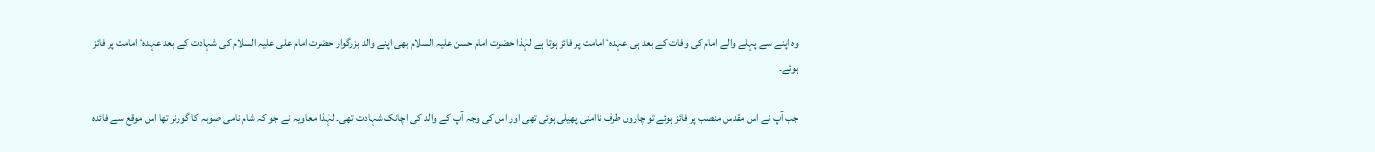وہ اپنے سے پہلے والے امام کی وفات کے بعد ہی عہدہٴ امامت پر فائز ہوتا ہے لہٰذا حضرت امام حسن علیہ السلام بھی اپنے والد بزرگوار حضرت امام علی علیہ السلام کی شہادت کے بعد عہدہٴ امامت پر فائز ہوئے۔

جب آپ نے اس مقدس منصب پر فائز ہوئے تو چاروں طرف ناامنی پھیلی ہوئی تھی اور اس کی وجہ آپ کے والد کی اچانک شہادت تھی۔ لہٰذا معاویہ نے جو کہ شام نامی صوبہ کا گورنر تھا اس موقع سے فائدہ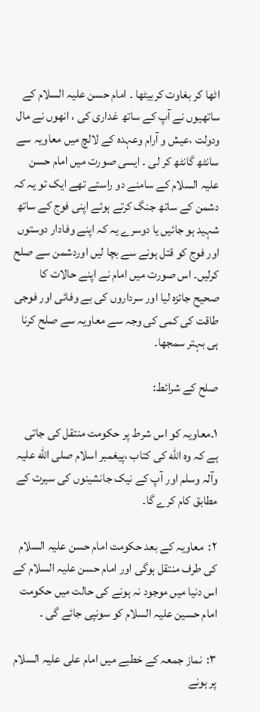اٹھا کر بغاوت کربیٹھا ۔ امام حسن علیہ السلام کے ساتھیوں نے آپ کے ساتھ غداری کی ، انھوں نے مال ودولت ،عیش و آرام وعہدہ کے لالچ میں معاویہ سے سانٹھ گانٹھ کر لی ۔ ایسی صورت میں امام حسن  علیہ السلام کے سامنے دو راستے تھے ایک تو یہ کہ دشمن کے ساتھ جنگ کرتے ہوئے اپنی فوج کے ساتھ شہید ہو جائیں یا دوسرے یہ کہ اپنے وفادار دوستوں اور فوج کو قتل ہونے سے بچا لیں اوردشمن سے صلح کرلیں۔ اس صورت میں امام نے اپنے حالات کا صحیح جائزہ لیا اور سرداروں کی بے وفائی اور فوجی طاقت کی کمی کی وجہ سے معاویہ سے صلح کرنا ہی بہتر سمجھا۔

صلح کے شرائط:

۱۔معاویہ کو اس شرط پر حکومت منتقل کی جاتی ہے کہ وہ الله کی کتاب ،پیغمبر اسلام صلی الله علیہ وآلہ وسلم اور آپ کے نیک جانشینوں کی سیرت کے مطابق کام کرے گا۔

۲:  معاویہ کے بعد حکومت امام حسن علیہ السلام کی طرف منتقل ہوگی اور امام حسن علیہ السلام کے اس دنیا میں موجود نہ ہونے کی حالت میں حکومت امام حسین علیہ السلام کو سونپی جائے گی ۔

۳:  نماز جمعہ کے خطبے میں امام علی علیہ السلام پر ہونے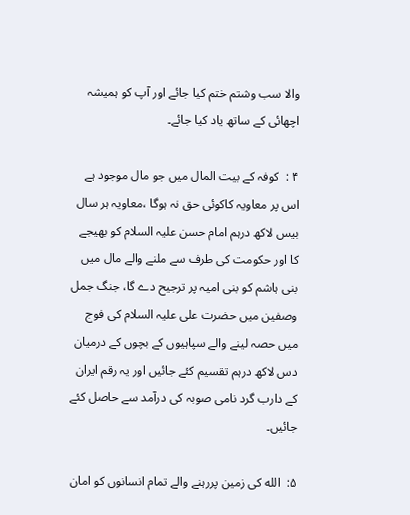والا سب وشتم ختم کیا جائے اور آپ کو ہمیشہ اچھائی کے ساتھ یاد کیا جائے۔

۴ :  کوفہ کے بیت المال میں جو مال موجود ہے اس پر معاویہ کاکوئی حق نہ ہوگا ،معاویہ ہر سال بیس لاکھ درہم امام حسن علیہ السلام کو بھیجے کا اور حکومت کی طرف سے ملنے والے مال میں بنی ہاشم کو بنی امیہ پر ترجیح دے گا، جنگ جمل وصفین میں حضرت علی علیہ السلام کی فوج میں حصہ لینے والے سپاہیوں کے بچوں کے درمیان دس لاکھ درہم تقسیم کئے جائیں اور یہ رقم ایران کے دارب گرد نامی صوبہ کی درآمد سے حاصل کئے جائیں۔

۵:  الله کی زمین پررہنے والے تمام انسانوں کو امان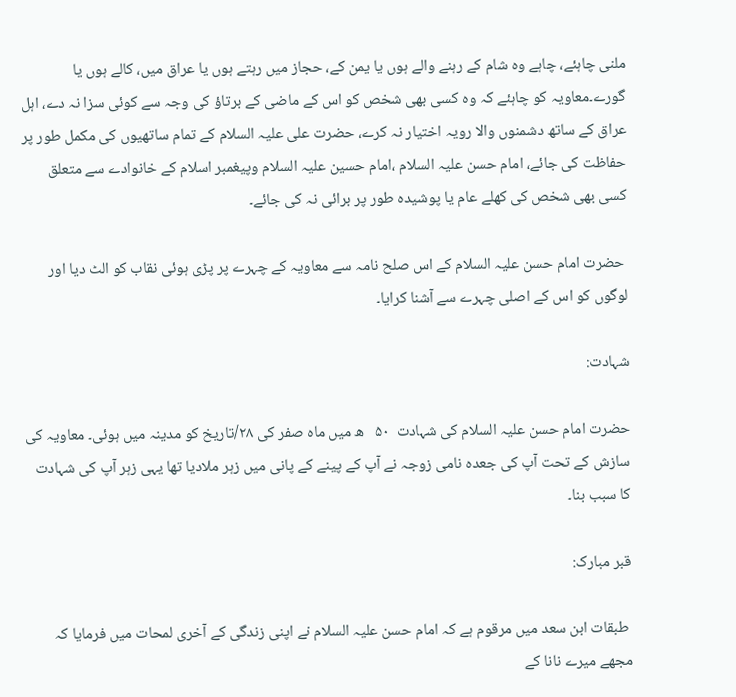ملنی چاہئے، چاہے وہ شام کے رہنے والے ہوں یا یمن کے، حجاز میں رہتے ہوں یا عراق میں، کالے ہوں یا گورے۔معاویہ کو چاہئے کہ وہ کسی بھی شخص کو اس کے ماضی کے برتاؤ کی وجہ سے کوئی سزا نہ دے، اہل عراق کے ساتھ دشمنوں والا رویہ اختیار نہ کرے، حضرت علی علیہ السلام کے تمام ساتھیوں کی مکمل طور پر حفاظت کی جائے، امام حسن علیہ السلام ،امام حسین علیہ السلام وپیغمبر اسلام کے خانوادے سے متعلق کسی بھی شخص کی کھلے عام یا پوشیدہ طور پر برائی نہ کی جائے۔

 حضرت امام حسن علیہ السلام کے اس صلح نامہ سے معاویہ کے چہرے پر پڑی ہوئی نقاب کو الٹ دیا اور لوگوں کو اس کے اصلی چہرے سے آشنا کرایا۔

شہادت:

حضرت امام حسن علیہ السلام کی شہادت  ۵۰   ھ میں ماہ صفر کی ۲۸/تاریخ کو مدینہ میں ہوئی۔ معاویہ کی سازش کے تحت آپ کی جعدہ نامی زوجہ نے آپ کے پینے کے پانی میں زہر ملادیا تھا یہی زہر آپ کی شہادت کا سبب بنا۔

قبر مبارک:

 طبقات ابن سعد میں مرقوم ہے کہ امام حسن علیہ السلام نے اپنی زندگی کے آخری لمحات میں فرمایا کہ مجھے میرے نانا کے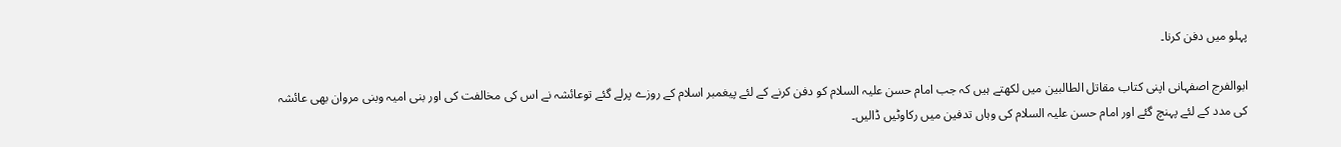پہلو میں دفن کرنا۔

ابوالفرج اصفہانی اپنی کتاب مقاتل الطالبین میں لکھتے ہیں کہ جب امام حسن علیہ السلام کو دفن کرنے کے لئے پیغمبر اسلام کے روزے پرلے گئے توعائشہ نے اس کی مخالفت کی اور بنی امیہ وبنی مروان بھی عائشہ کی مدد کے لئے پہنچ گئے اور امام حسن علیہ السلام کی وہاں تدفین میں رکاوٹیں ڈالیں۔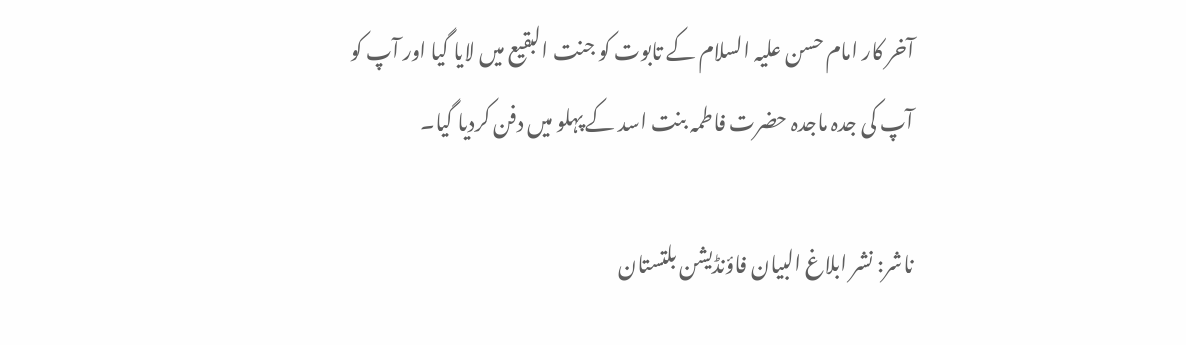آخر کار امام حسن علیہ السلام کے تابوت کو جنت البقیع میں لایا گیا اور آپ کو آپ کی جدہ ماجدہ حضرت فاطمہ بنت اسد کے پہلو میں دفن کردیا گیا۔

ناشر: نشر ابلاغ البیان فاؤنڈیشن بلتستان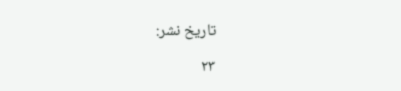تاریخ نشر:

۲۳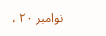نوامبر ۲۰ ،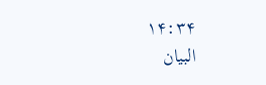۱۴:۳۴
البیان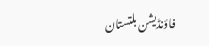فاؤنڈیشن بلتستان